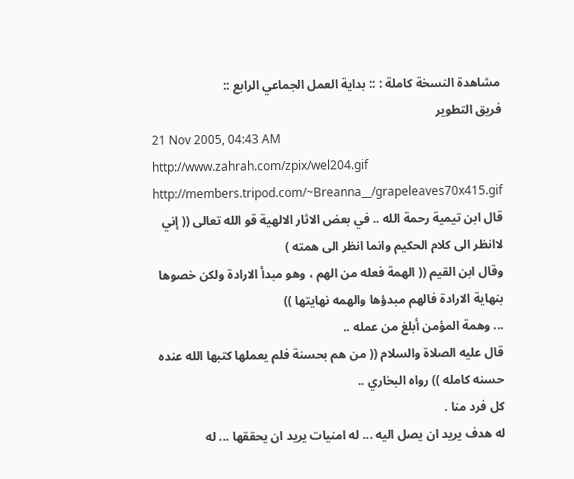مشاهدة النسخة كاملة : :: بداية العمل الجماعي الرابع ::
فريق التطوير
21 Nov 2005, 04:43 AM
http://www.zahrah.com/zpix/wel204.gif
http://members.tripod.com/~Breanna__/grapeleaves70x415.gif
قال ابن تيمية رحمة الله .. في بعض الاثار الالهية قو الله تعالى (( إني لاانظر الى كلام الحكيم وانما انظر الى همته )
وقال ابن القيم (( الهمة فعله من الهم ، وهو مبدأ الارادة ولكن خصوها بنهاية الارادة فالهم مبدؤها والهمه نهايتها ))
... وهمة المؤمن أبلغ من عمله ..
قال عليه الصلاة والسلام (( من هم بحسنة فلم يعملها كتبها الله عنده حسنه كامله )) رواه البخاري ..
كل فرد منا .
له هدف يريد ان يصل اليه ... له امنيات يريد ان يحققها ... له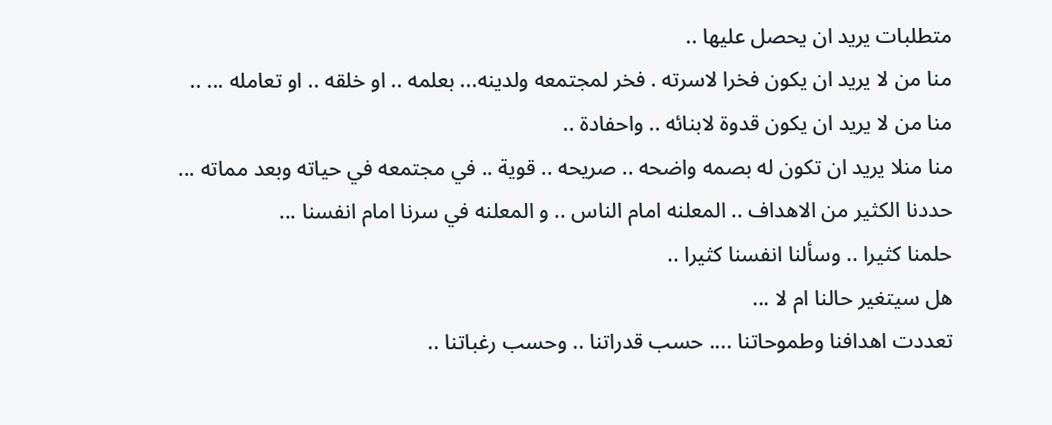متطلبات يريد ان يحصل عليها ..
منا من لا يريد ان يكون فخرا لاسرته . فخر لمجتمعه ولدينه... بعلمه .. او خلقه .. او تعامله ... ..
منا من لا يريد ان يكون قدوة لابنائه .. واحفادة ..
منا منلا يريد ان تكون له بصمه واضحه .. صريحه .. قوية .. في مجتمعه في حياته وبعد مماته ...
حددنا الكثير من الاهداف .. المعلنه امام الناس .. و المعلنه في سرنا امام انفسنا ...
حلمنا كثيرا .. وسألنا انفسنا كثيرا ..
هل سيتغير حالنا ام لا ...
تعددت اهدافنا وطموحاتنا .... حسب قدراتنا .. وحسب رغباتنا ..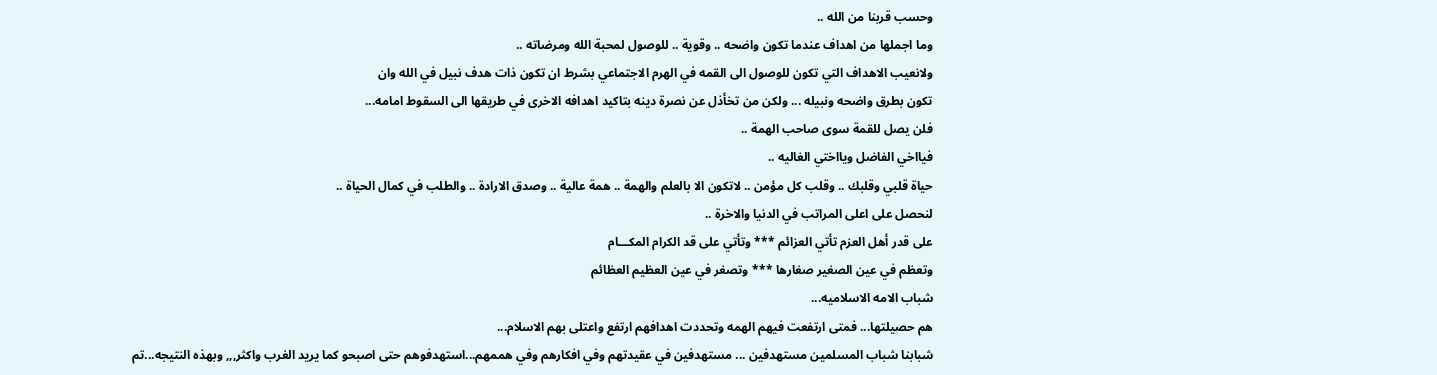وحسب قربنا من الله ..
وما اجملها من اهداف عندما تكون واضحه .. وقوية .. للوصول لمحبة الله ومرضاته ..
ولانعيب الاهداف التي تكون للوصول الى القمه في الهرم الاجتماعي بشرط ان تكون ذات هدف نبيل في الله وان
تكون بطرق واضحه ونبيله ... ولكن من تخأذل عن نصرة دينه بتاكيد اهدافه الاخرى في طريقها الى السقوط امامه...
فلن يصل للقمة سوى صاحب الهمة ..
فيااخي الفاضل ويااختي الغاليه ..
حياة قلبي وقلبك .. وقلب كل مؤمن .. لاتكون الا بالعلم والهمة .. همة عالية .. وصدق الارادة .. والطلب في كمال الحياة ..
لنحصل على اعلى المراتب في الدنيا والاخرة ..
على قدر أهل العزم تأتي العزائم *** وتأتي على قد الكرام المكـــام
وتعظم في عين الصغير صغارها *** وتصغر في عين العظيم العظائم
شباب الامه الاسلاميه...
هم حصيلتها... فمتى ارتفعت فيهم الهمه وتحددت اهدافهم ارتفع واعتلى بهم الاسلام...
شبابنا شباب المسلمين مستهدفين ... مستهدفين في عقيدتهم وفي افكارهم وفي هممهم...استهدفوهم حتى اصبحو كما يريد الغرب واكثر,,, وبهذه النتيجه...تم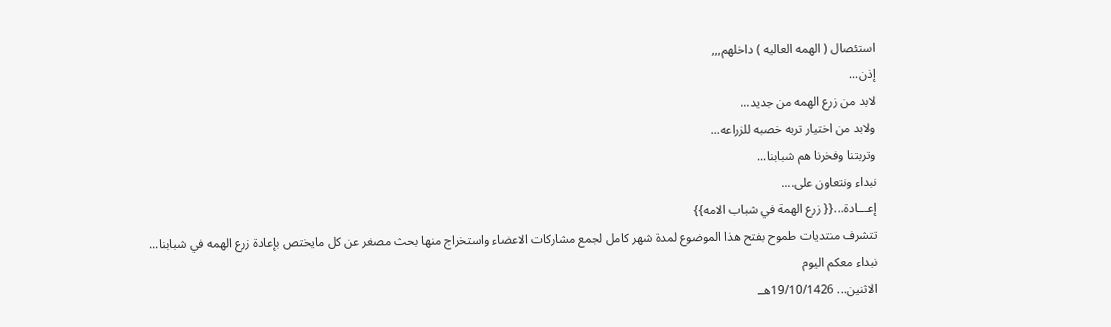استئصال ( الهمه العاليه ) داخلهم,,,
إذن...
لابد من زرع الهمه من جديد...
ولابد من اختيار تربه خصبه للزراعه...
وتربتنا وفخرنا هم شبابنا...
نبداء ونتعاون على....
إعـــادة...{{ زرع الهمة في شباب الامه}}
تتشرف منتديات طموح بفتح هذا الموضوع لمدة شهر كامل لجمع مشاركات الاعضاء واستخراج منها بحث مصغر عن كل مايختص بإعادة زرع الهمه في شبابنا...
نبداء معكم اليوم
الاثنين... 19/10/1426هــ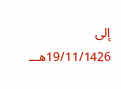إلى
19/11/1426هـــ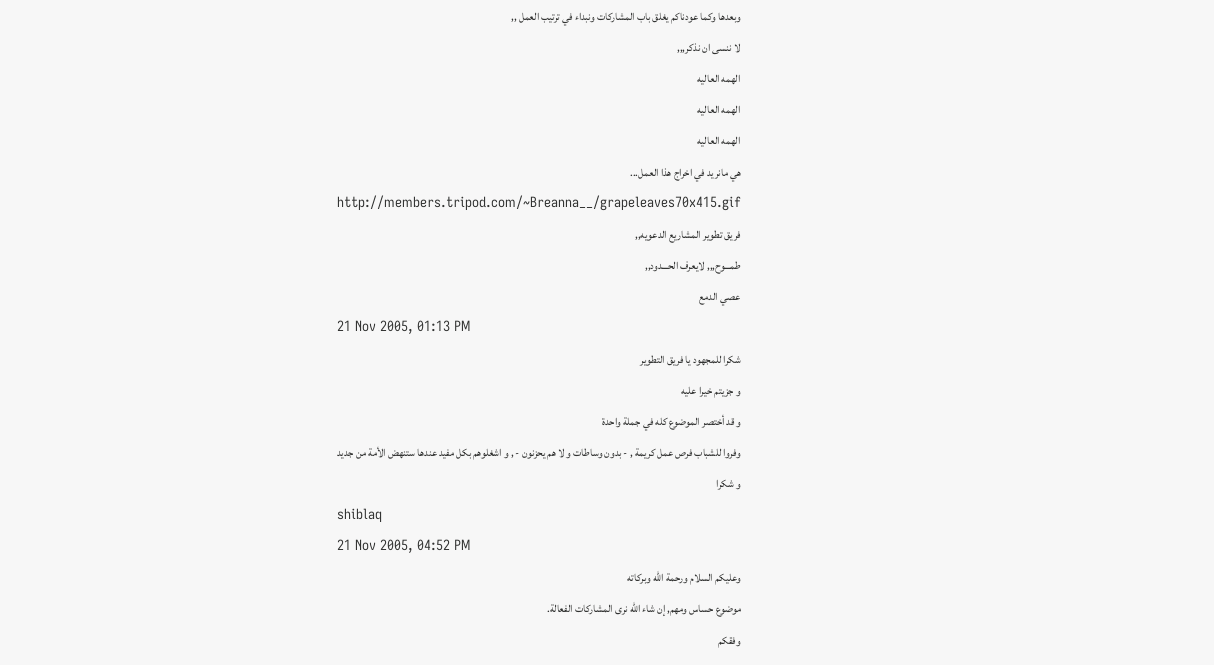وبعدها وكما عودناكم يغلق باب المشاركات ونبداء في ترتيب العمل ,,
لا ننسى ان نذكر,,,
الهمه العاليه
الهمه العاليه
الهمه العاليه
هي مانريد في اخراج هذا العمل...
http://members.tripod.com/~Breanna__/grapeleaves70x415.gif
فريق تطوير المشاريع الدعويه,,
طمـــوح,,, لايعرف الحـــدود,,
عصي الدمع
21 Nov 2005, 01:13 PM
شكرا للمجهود يا فريق التطوير
و جزيتم خيرا عليه
و قد أختصر الموضوع كله في جملة واحدة
وفروا للشباب فرص عمل كريمة , - بدون وساطات و لا هم يحزنون - , و اشغلوهم بكل مفيد عندها ستنهض الأمة من جديد
و شكرا
shiblaq
21 Nov 2005, 04:52 PM
وعليكم السلام ورحمة الله وبركاته
موضوع حساس ومهم, إن شاء الله نرى المشاركات الفعالة.
وفقكم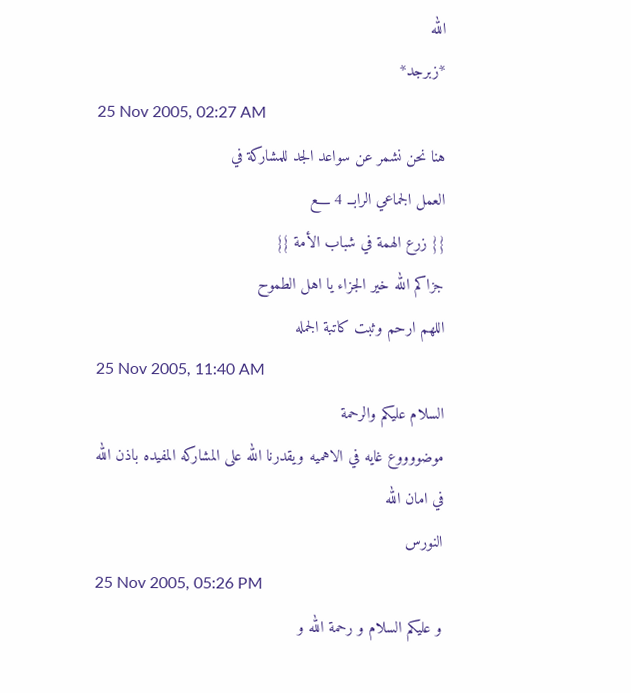الله
*زبرجد*
25 Nov 2005, 02:27 AM
هنا نحن نشمر عن سواعد الجد للمشاركة في
العمل الجماعي الرابــ 4 ــــع
{{ زرع الهمة في شباب الأمة }}
جزاكم الله خير الجزاء يا اهل الطموح
اللهم ارحم وثبت كاتبة الجمله
25 Nov 2005, 11:40 AM
السلام عليكم والرحمة
موضووووع غايه في الاهميه ويقدرنا الله على المشاركه المفيده باذن الله
في امان الله
النورس
25 Nov 2005, 05:26 PM
و عليكم السلام و رحمة الله و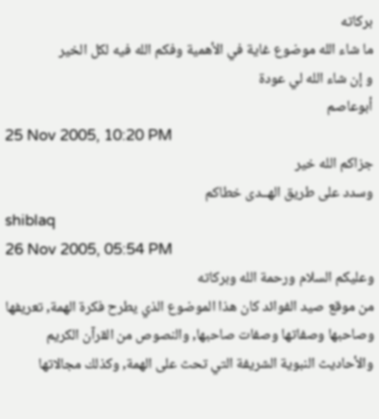بركاته
ما شاء الله موضوع غاية في الأهمية وفكم الله فيه لكل الخير
و إن شاء الله لي عودة
أبوعاصم
25 Nov 2005, 10:20 PM
جزاكم الله خير
وسدد على طريق الهــدى خطاكم
shiblaq
26 Nov 2005, 05:54 PM
وعليكم السلام ورحمة الله وبركاته
من موقع صيد الفوائد كان هذا الموضوع الذي يطرح فكرة الهمة, تعريفها وصاحبها وصفاتها وصفات صاحبها, والنصوص من القرآن الكريم والأحاديث النبوية الشريفة التي تحث على الهمة, وكذلك مجالاتها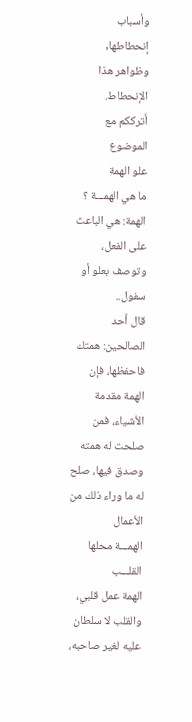وأسباب إنحطاطها, وظواهر هذا الإنحطاط.
أترككم مع الموضوع
علو الهمة
ما هي الهمـــة ؟
الهمة: هي الباعث على الفعل، وتوصف بعلو أو سفول..
قال أحد الصالحين: همتك فاحفظها، فإن الهمة مقدمة الأشياء، فمن صلحت له همته وصدق فيها، صلح له ما وراء ذلك من الأعمال
الهمـــة محلها القلـــب
الهمة عمل قلبي، والقلب لا سلطان عليه لغير صاحبه،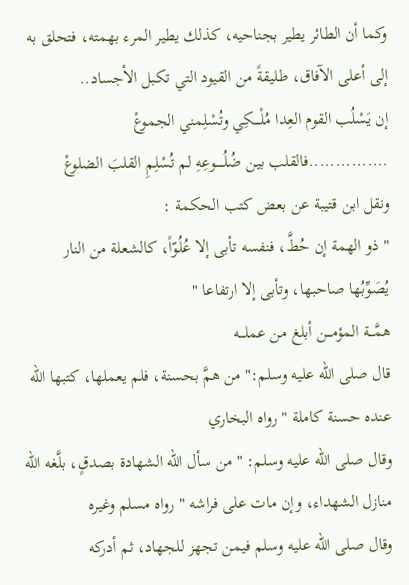وكما أن الطائر يطير بجناحيه، كذلك يطير المرء بهمته، فتحلق به إلى أعلى الآفاق، طليقةً من القيود التي تكبل الأجساد..
إن يَسْلُب القوم العِدا مُلْــــكِي وتُسْلِمني الجموعْ ...............فالقلب بين ضُلُـــــوعِهِ لم تُسْلِمِ القلبَ الضلوعْ
ونقل ابن قتيبة عن بعض كتب الحكمة :
" ذو الهمة إن حُطَّ، فنفسه تأبى إلا عُلُوّاً، كالشعلة من النار يُصَوِّبُها صاحبها، وتأبى إلا ارتفاعا "
همَّـــة المؤمـــن أبلغ من عملـــه
قال صلى الله عليه وسلم:" من همَّ بحسنة، فلم يعملها، كتبها الله عنده حسنة كاملة " رواه البخاري
وقال صلى الله عليه وسلم: " من سأل الله الشهادة بصدقٍ، بلَّغه الله منازل الشهداء، وإن مات على فراشه " رواه مسلم وغيره
وقال صلى الله عليه وسلم فيمن تجهز للجهاد، ثم أدركه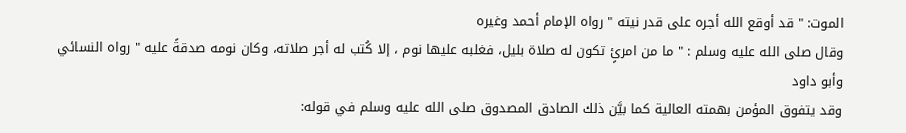الموت: " قد أوقع الله أجره على قدر نيته " رواه الإمام أحمد وغيره
وقال صلى الله عليه وسلم : " ما من امرئٍ تكون له صلاة بليل، فغلبه عليها نوم ، إلا كُتب له أجر صلاته، وكان نومه صدقةً عليه " رواه النسائي وأبو داود
وقد يتفوق المؤمن بهمته العالية كما بيَّن ذلك الصادق المصدوق صلى الله عليه وسلم في قوله: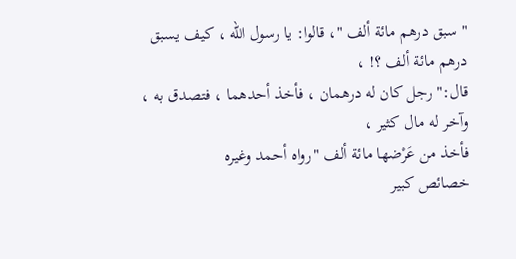" سبق درهم مائة ألف "، قالوا: يا رسول الله ، كيف يسبق درهم مائة ألف ؟! ،
قال:" رجل كان له درهمان ، فأخذ أحدهما ، فتصدق به ، وآخر له مال كثير ،
فأخذ من عَرْضها مائة ألف "رواه أحمد وغيره
خصائص كبير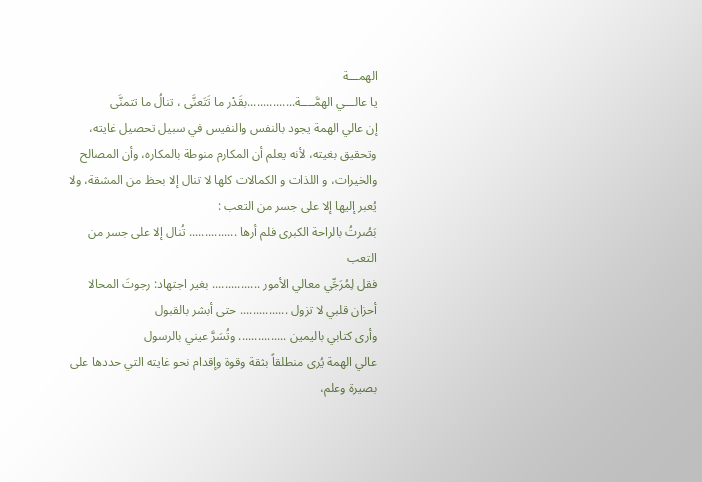الهمـــة
يا عالـــي الهمَّــــة...............بقَدْر ما تَتَعنَّى ، تنالُ ما تتمنَّى
إن عالي الهمة يجود بالنفس والنفيس في سبيل تحصيل غايته، وتحقيق بغيته، لأنه يعلم أن المكارم منوطة بالمكاره، وأن المصالح والخيرات، و اللذات و الكمالات كلها لا تنال إلا بحظ من المشقة، ولا يُعبر إليها إلا على جسر من التعب :
بَصُرتُ بالراحة الكبرى فلم أرها ............... تُنال إلا على جسر من التعب
فقل لِمُرَجِّي معالي الأمور ............... بغير اجتهاد: رجوتَ المحالا
أحزان قلبي لا تزول ............... حتى أبشر بالقبول
وأرى كتابي باليمين ............... وتُسَرَّ عيني بالرسول
عالي الهمة يُرى منطلقاً بثقة وقوة وإقدام نحو غايته التي حددها على بصيرة وعلم،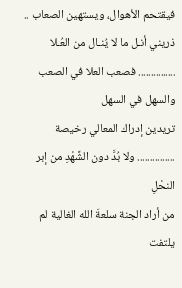فيقتحم الأهوال، ويستهين الصعاب ..
ذريني أنـل ما لا يُنـال من العُـلا ............... فصعب العلا في الصعب والسهل في السهل
تريدين إدراك المعالي رخيصة ............... ولا بُدَّ دون الشَّهْدِ من إبر النحْلِ
من أراد الجنة سلعةَ الله الغالية لم يلتفت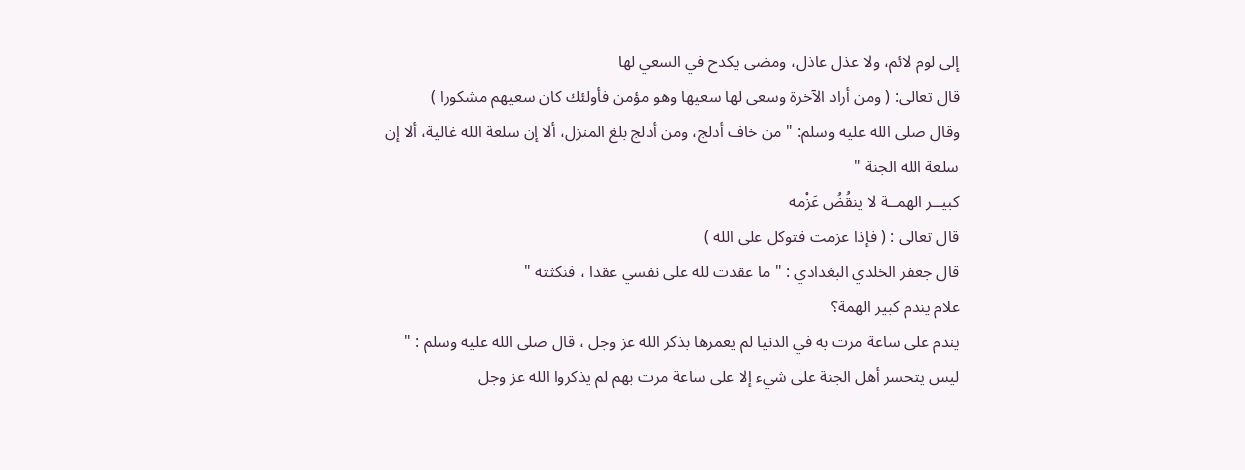إلى لوم لائم، ولا عذل عاذل، ومضى يكدح في السعي لها
قال تعالى: ( ومن أراد الآخرة وسعى لها سعيها وهو مؤمن فأولئك كان سعيهم مشكورا )
وقال صلى الله عليه وسلم: " من خاف أدلج، ومن أدلج بلغ المنزل، ألا إن سلعة الله غالية، ألا إن سلعة الله الجنة "
كبيــر الهمــة لا ينقُضُ عَزْمه
قال تعالى : ( فإذا عزمت فتوكل على الله )
قال جعفر الخلدي البغدادي : " ما عقدت لله على نفسي عقدا ، فنكثته "
علام يندم كبير الهمة؟
يندم على ساعة مرت به في الدنيا لم يعمرها بذكر الله عز وجل ، قال صلى الله عليه وسلم : " ليس يتحسر أهل الجنة على شيء إلا على ساعة مرت بهم لم يذكروا الله عز وجل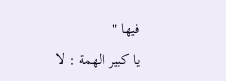فيها "
يا كبير الهمة : لا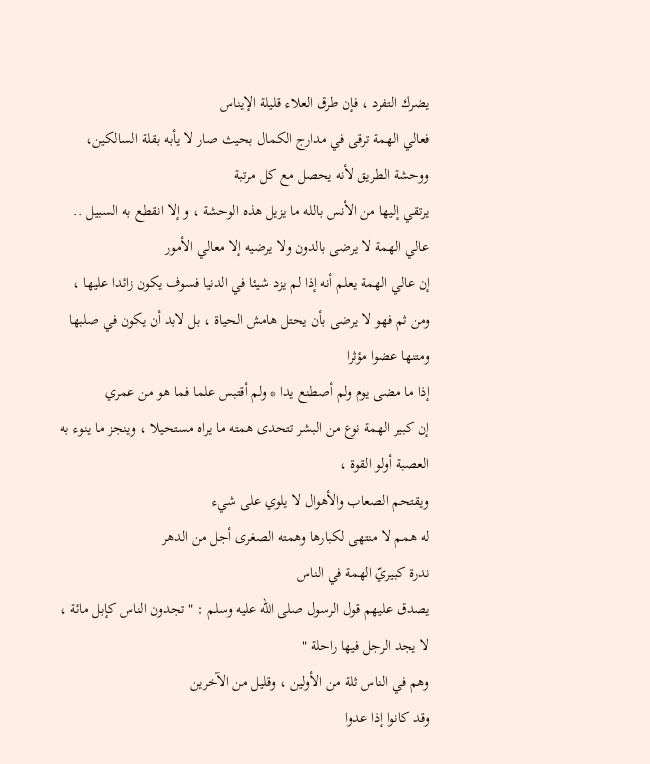يضرك التفرد ، فإن طرق العلاء قليلة الإيناس
فعالي الهمة ترقى في مدارج الكمال بحيث صار لا يأبه بقلة السالكين، ووحشة الطريق لأنه يحصل مع كل مرتبة
يرتقي إليها من الأنس بالله ما يزيل هذه الوحشة ، و إلا انقطع به السبيل ..
عالي الهمة لا يرضى بالدون ولا يرضيه إلا معالي الأمور
إن عالي الهمة يعلم أنه إذا لم يزد شيئا في الدنيا فسوف يكون زائدا عليها ، ومن ثم فهو لا يرضى بأن يحتل هامش الحياة ، بل لابد أن يكون في صلبها ومتنها عضوا مؤثرا
إذا ما مضى يوم ولم أصطنع يدا * ولم أقتبس علما فما هو من عمري
إن كبير الهمة نوع من البشر تتحدى همته ما يراه مستحيلا ، وينجز ما ينوء به العصبة أولو القوة ،
ويقتحم الصعاب والأهوال لا يلوي على شيء
له همم لا منتهى لكبارها وهمته الصغرى أجل من الدهر
ندرة كبيريّ الهمة في الناس
يصدق عليهم قول الرسول صلى الله عليه وسلم : " تجدون الناس كإبل مائة ، لا يجد الرجل فيها راحلة "
وهم في الناس ثلة من الأولين ، وقليل من الآخرين
وقد كانوا إذا عدوا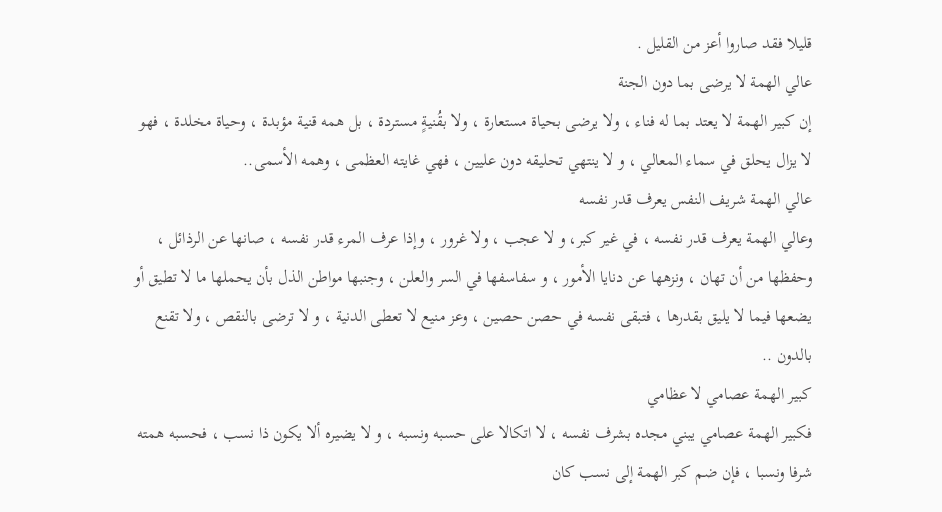قليلا فقد صاروا أعز من القليل .
عالي الهمة لا يرضى بما دون الجنة
إن كبير الهمة لا يعتد بما له فناء ، ولا يرضى بحياة مستعارة ، ولا بقُنيةٍ مستردة ، بل همه قنية مؤبدة ، وحياة مخلدة ، فهو لا يزال يحلق في سماء المعالي ، و لا ينتهي تحليقه دون عليين ، فهي غايته العظمى ، وهمه الأسمى..
عالي الهمة شريف النفس يعرف قدر نفسه
وعالي الهمة يعرف قدر نفسه ، في غير كبر، و لا عجب ، ولا غرور ، وإذا عرف المرء قدر نفسه ، صانها عن الرذائل ، وحفظها من أن تهان ، ونزهها عن دنايا الأمور ، و سفاسفها في السر والعلن ، وجنبها مواطن الذل بأن يحملها ما لا تطيق أو يضعها فيما لا يليق بقدرها ، فتبقى نفسه في حصن حصين ، وعز منيع لا تعطى الدنية ، و لا ترضى بالنقص ، ولا تقنع بالدون ..
كبير الهمة عصامي لا عظامي
فكبير الهمة عصامي يبني مجده بشرف نفسه ، لا اتكالا على حسبه ونسبه ، و لا يضيره ألا يكون ذا نسب ، فحسبه همته شرفا ونسبا ، فإن ضم كبر الهمة إلى نسب كان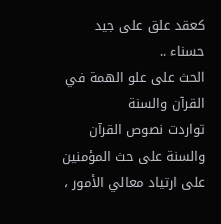كعقد علق على جيد حسناء ..
الحث على علو الهمة في القرآن والسنة
تواردت نصوص القرآن والسنة على حث المؤمنين على ارتياد معالي الأمور ،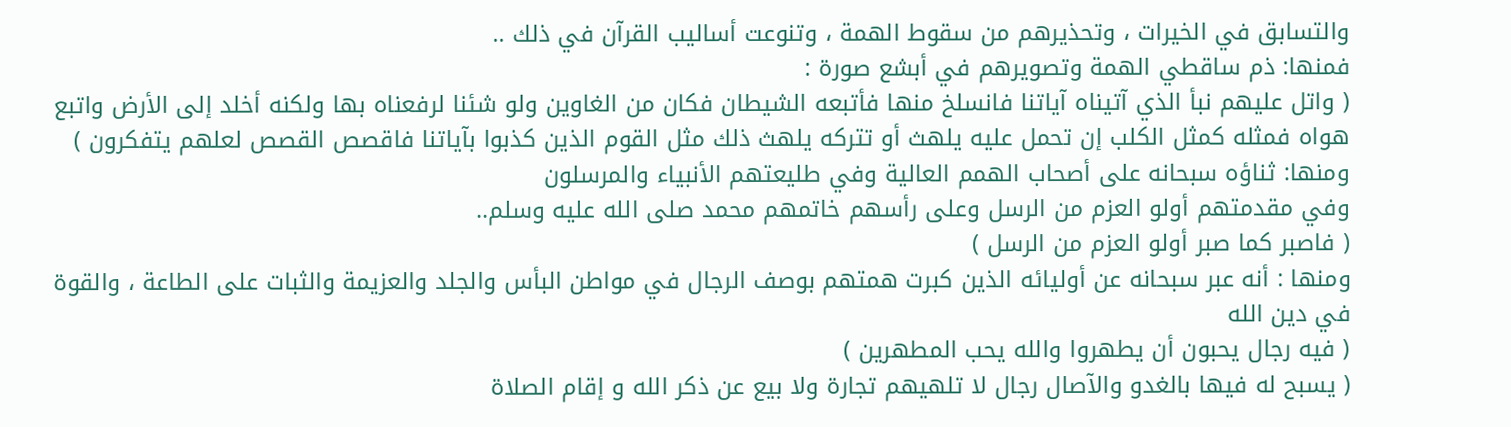والتسابق في الخيرات ، وتحذيرهم من سقوط الهمة ، وتنوعت أساليب القرآن في ذلك ..
فمنها: ذم ساقطي الهمة وتصويرهم في أبشع صورة :
( واتل عليهم نبأ الذي آتيناه آياتنا فانسلخ منها فأتبعه الشيطان فكان من الغاوين ولو شئنا لرفعناه بها ولكنه أخلد إلى الأرض واتبع هواه فمثله كمثل الكلب إن تحمل عليه يلهث أو تتركه يلهث ذلك مثل القوم الذين كذبوا بآياتنا فاقصص القصص لعلهم يتفكرون )
ومنها: ثناؤه سبحانه على أصحاب الهمم العالية وفي طليعتهم الأنبياء والمرسلون
وفي مقدمتهم أولو العزم من الرسل وعلى رأسهم خاتمهم محمد صلى الله عليه وسلم..
( فاصبر كما صبر أولو العزم من الرسل )
ومنها : أنه عبر سبحانه عن أوليائه الذين كبرت همتهم بوصف الرجال في مواطن البأس والجلد والعزيمة والثبات على الطاعة ، والقوة في دين الله
( فيه رجال يحبون أن يطهروا والله يحب المطهرين )
( يسبح له فيها بالغدو والآصال رجال لا تلهيهم تجارة ولا بيع عن ذكر الله و إقام الصلاة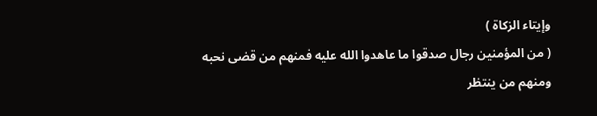وإيتاء الزكاة )
( من المؤمنين رجال صدقوا ما عاهدوا الله عليه فمنهم من قضى نحبه ومنهم من ينتظر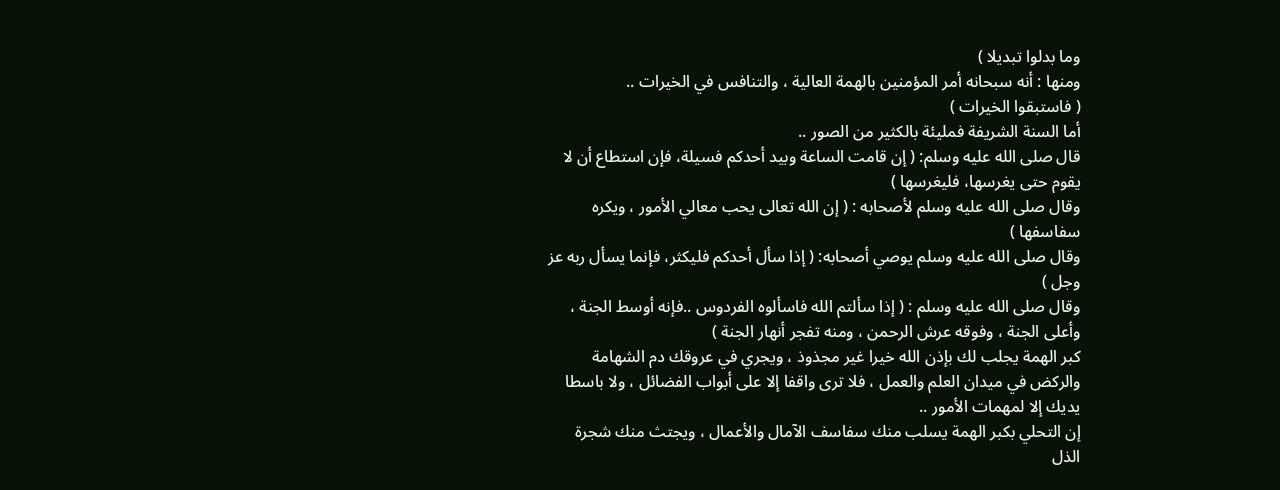وما بدلوا تبديلا )
ومنها : أنه سبحانه أمر المؤمنين بالهمة العالية ، والتنافس في الخيرات ..
( فاستبقوا الخيرات )
أما السنة الشريفة فمليئة بالكثير من الصور ..
قال صلى الله عليه وسلم: ( إن قامت الساعة وبيد أحدكم فسيلة، فإن استطاع أن لا يقوم حتى يغرسها، فليغرسها )
وقال صلى الله عليه وسلم لأصحابه : ( إن الله تعالى يحب معالي الأمور ، ويكره سفاسفها )
وقال صلى الله عليه وسلم يوصي أصحابه: ( إذا سأل أحدكم فليكثر، فإنما يسأل ربه عز وجل )
وقال صلى الله عليه وسلم : ( إذا سألتم الله فاسألوه الفردوس ..فإنه أوسط الجنة ، وأعلى الجنة ، وفوقه عرش الرحمن ، ومنه تفجر أنهار الجنة )
كبر الهمة يجلب لك بإذن الله خيرا غير مجذوذ ، ويجري في عروقك دم الشهامة والركض في ميدان العلم والعمل ، فلا ترى واقفا إلا على أبواب الفضائل ، ولا باسطا يديك إلا لمهمات الأمور ..
إن التحلي بكبر الهمة يسلب منك سفاسف الآمال والأعمال ، ويجتث منك شجرة الذل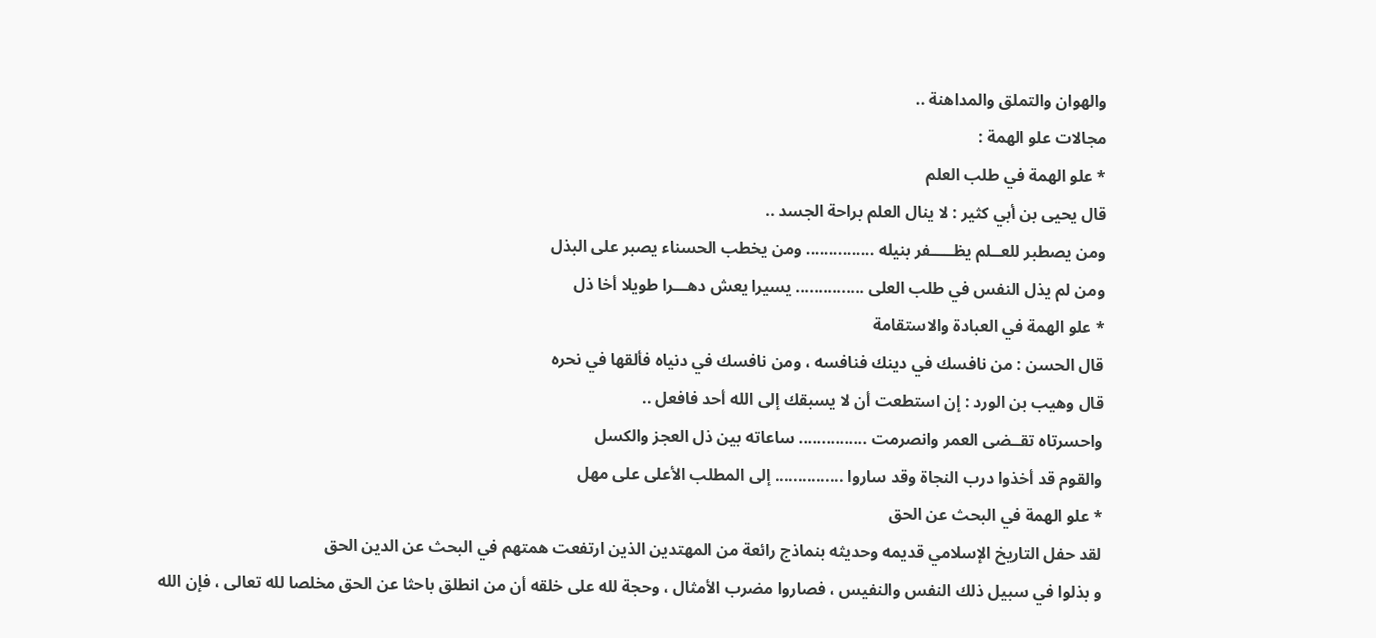والهوان والتملق والمداهنة ..
مجالات علو الهمة :
* علو الهمة في طلب العلم
قال يحيى بن أبي كثير : لا ينال العلم براحة الجسد ..
ومن يصطبر للعــلم يظـــــفر بنيله ............... ومن يخطب الحسناء يصبر على البذل
ومن لم يذل النفس في طلب العلى ............... يسيرا يعش دهـــرا طويلا أخا ذل
* علو الهمة في العبادة والاستقامة
قال الحسن : من نافسك في دينك فنافسه ، ومن نافسك في دنياه فألقها في نحره
قال وهيب بن الورد : إن استطعت أن لا يسبقك إلى الله أحد فافعل ..
واحسرتاه تقــضى العمر وانصرمت ............... ساعاته بين ذل العجز والكسل
والقوم قد أخذوا درب النجاة وقد ساروا ............... إلى المطلب الأعلى على مهل
* علو الهمة في البحث عن الحق
لقد حفل التاريخ الإسلامي قديمه وحديثه بنماذج رائعة من المهتدين الذين ارتفعت همتهم في البحث عن الدين الحق
و بذلوا في سبيل ذلك النفس والنفيس ، فصاروا مضرب الأمثال ، وحجة لله على خلقه أن من انطلق باحثا عن الحق مخلصا لله تعالى ، فإن الله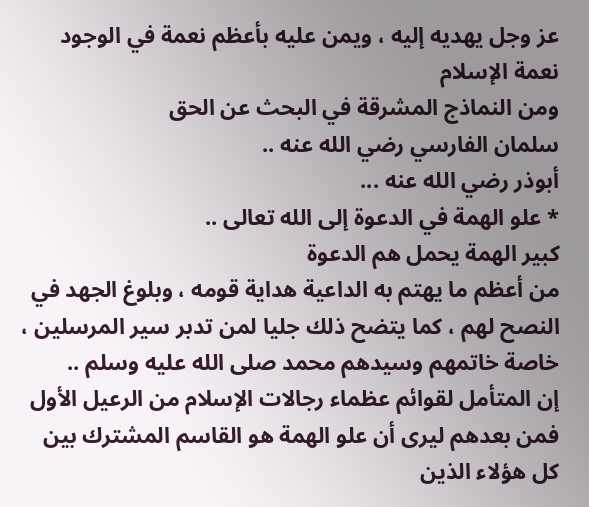عز وجل يهديه إليه ، ويمن عليه بأعظم نعمة في الوجود نعمة الإسلام
ومن النماذج المشرقة في البحث عن الحق
سلمان الفارسي رضي الله عنه ..
أبوذر رضي الله عنه ...
* علو الهمة في الدعوة إلى الله تعالى ..
كبير الهمة يحمل هم الدعوة
من أعظم ما يهتم به الداعية هداية قومه ، وبلوغ الجهد في النصح لهم ، كما يتضح ذلك جليا لمن تدبر سير المرسلين ، خاصة خاتمهم وسيدهم محمد صلى الله عليه وسلم ..
إن المتأمل لقوائم عظماء رجالات الإسلام من الرعيل الأول فمن بعدهم ليرى أن علو الهمة هو القاسم المشترك بين كل هؤلاء الذين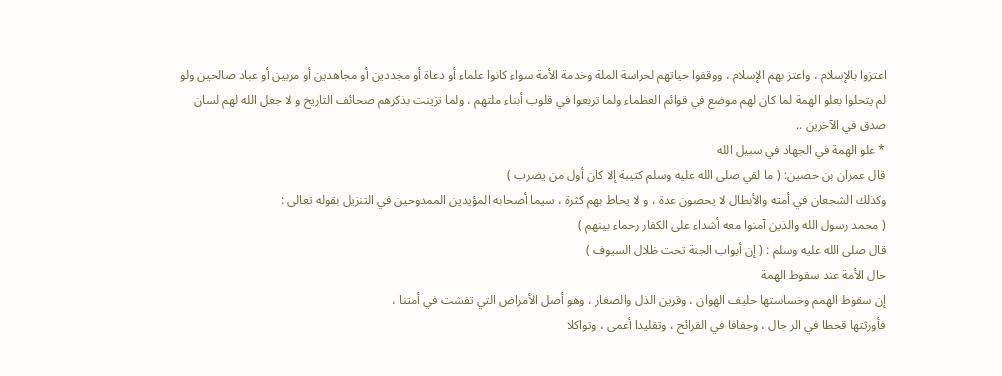اعتزوا بالإسلام ، واعتز بهم الإسلام ، ووقفوا حياتهم لحراسة الملة وخدمة الأمة سواء كانوا علماء أو دعاة أو مجددين أو مجاهدين أو مربين أو عباد صالحين ولو لم يتحلوا بعلو الهمة لما كان لهم موضع في قوائم العظماء ولما تربعوا في قلوب أبناء ملتهم ، ولما تزينت بذكرهم صحائف التاريخ و لا جعل الله لهم لسان صدق في الآخرين ..
* علو الهمة في الجهاد في سبيل الله
قال عمران بن حصين: ( ما لقي صلى الله عليه وسلم كتيبة إلا كان أول من يضرب )
وكذلك الشجعان في أمته والأبطال لا يحصون عدة ، و لا يحاط بهم كثرة ، سيما أصحابه المؤيدين الممدوحين في التنزيل بقوله تعالى :
( محمد رسول الله والذين آمنوا معه أشداء على الكفار رحماء بينهم )
قال صلى الله عليه وسلم : ( إن أبواب الجنة تحت ظلال السيوف )
حال الأمة عند سقوط الهمة
إن سقوط الهمم وخساستها حليف الهوان ، وقرين الذل والصغار ، وهو أصل الأمراض التي تفشت في أمتنا ،
فأورثتها قحطا في الر جال ، وجفافا في القرائح ، وتقليدا أعمى ، وتواكلا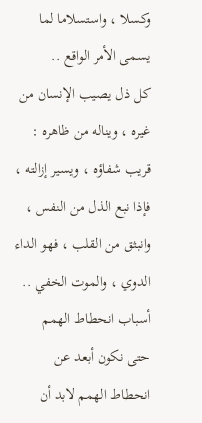وكسلا ، واستسلاما لما يسمى الأمر الواقع ..
كل ذل يصيب الإنسان من غيره ، ويناله من ظاهره : قريب شفاؤه ، ويسير إزالته ،
فإذا نبع الذل من النفس ، وانبثق من القلب ، فهو الداء الدوي ، والموت الخفي ..
أسباب انحطاط الهمم
حتى نكون أبعد عن انحطاط الهمم لابد أن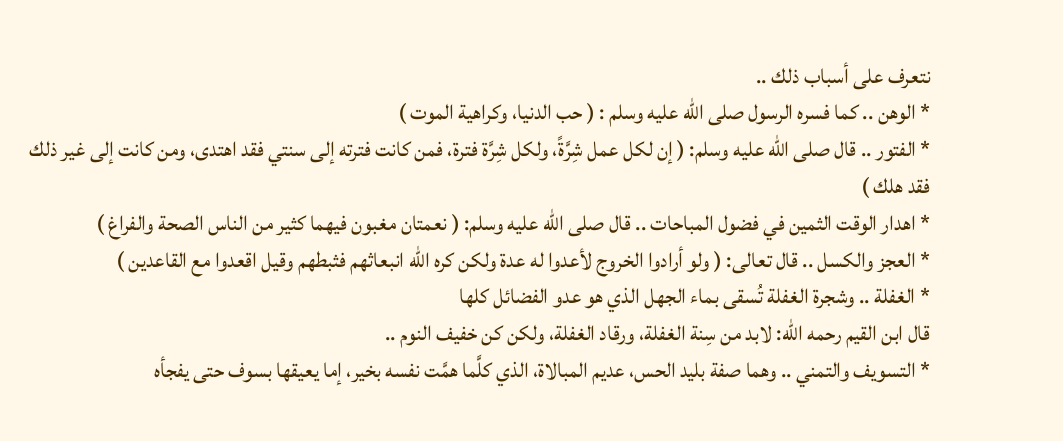نتعرف على أسباب ذلك ..
* الوهن .. كما فسره الرسول صلى الله عليه وسلم : ( حب الدنيا، وكراهية الموت )
* الفتور .. قال صلى الله عليه وسلم: ( إن لكل عمل شِرَّةً، ولكل شِرَّة فترة، فمن كانت فترته إلى سنتي فقد اهتدى، ومن كانت إلى غير ذلك فقد هلك )
* اهدار الوقت الثمين في فضول المباحات .. قال صلى الله عليه وسلم: ( نعمتان مغبون فيهما كثير من الناس الصحة والفراغ )
* العجز والكسل .. قال تعالى: ( ولو أرادوا الخروج لأعدوا له عدة ولكن كره الله انبعاثهم فثبطهم وقيل اقعدوا مع القاعدين )
* الغفلة .. وشجرة الغفلة تُسقى بماء الجهل الذي هو عدو الفضائل كلها
قال ابن القيم رحمه الله: لابد من سِنة الغفلة، ورقاد الغفلة، ولكن كن خفيف النوم ..
* التسويف والتمني .. وهما صفة بليد الحس، عديم المبالاة، الذي كلَّما همَّت نفسه بخير، إما يعيقها بسوف حتى يفجأه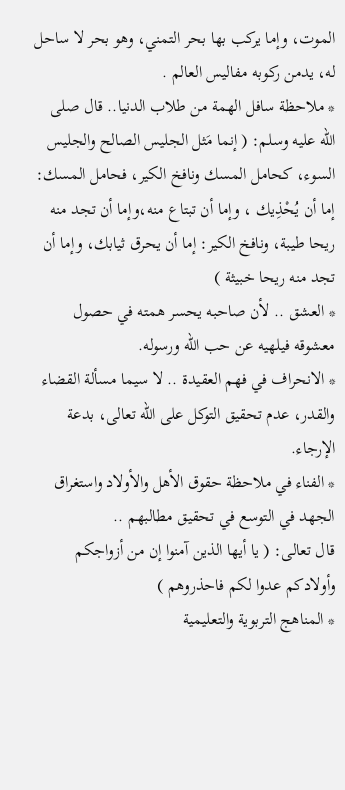الموت، وإما يركب بها بحر التمني، وهو بحر لا ساحل له، يدمن ركوبه مفاليس العالم .
* ملاحظة سافل الهمة من طلاب الدنيا.. قال صلى الله عليه وسلم: ( إنما مَثل الجليس الصالح والجليس السوء، كحامل المسك ونافخ الكير، فحامل المسك: إما أن يُحْذِيك ، وإما أن تبتاع منه،وإما أن تجد منه ريحا طيبة، ونافخ الكير: إما أن يحرق ثيابك، وإما أن تجد منه ريحا خبيثة )
* العشق .. لأن صاحبه يحسر همته في حصول معشوقه فيلهيه عن حب الله ورسوله.
* الانحراف في فهم العقيدة .. لا سيما مسألة القضاء والقدر، عدم تحقيق التوكل على الله تعالى، بدعة الإرجاء.
* الفناء في ملاحظة حقوق الأهل والأولاد واستغراق الجهد في التوسع في تحقيق مطالبهم ..
قال تعالى: ( يا أيها الذين آمنوا إن من أزواجكم وأولادكم عدوا لكم فاحذروهم )
* المناهج التربوية والتعليمية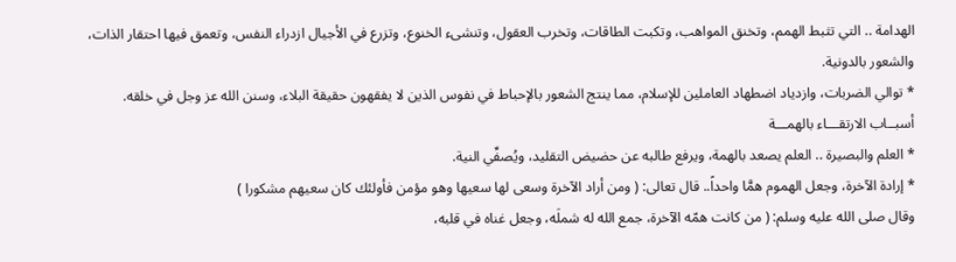الهدامة .. التي تثبط الهمم، وتخنق المواهب، وتكبت الطاقات، وتخرب العقول، وتنشىء الخنوع، وتزرع في الأجيال ازدراء النفس، وتعمق فيها احتقار الذات، والشعور بالدونية.
* توالي الضربات، وازدياد اضطهاد العاملين للإسلام، مما ينتج الشعور بالإحباط في نفوس الذين لا يفقهون حقيقة البلاء، وسنن الله عز وجل في خلقه.
أسبــاب الارتقـــاء بالهمـــة
* العلم والبصيرة .. العلم يصعد بالهمة، ويرفع طالبه عن حضيض التقليد، ويُصفِّي النية.
* إرادة الآخرة، وجعل الهموم همَّا واحداً.. قال تعالى: ( ومن أراد الآخرة وسعى لها سعيها وهو مؤمن فأولئك كان سعيهم مشكورا )
وقال صلى الله عليه وسلم: ( من كانت همّه الآخرة، جمع الله له شملَه، وجعل غناه في قلبه،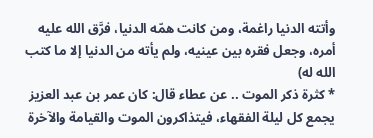وأتته الدنيا راغمة، ومن كانت همّه الدنيا، فرَّق الله عليه أمره، وجعل فقره بين عينيه، ولم يأته من الدنيا إلا ما كتب الله له)
* كثرة ذكر الموت .. عن عطاء قال: كان عمر بن عبد العزيز يجمع كل ليلة الفقهاء، فيتذاكرون الموت والقيامة والآخرة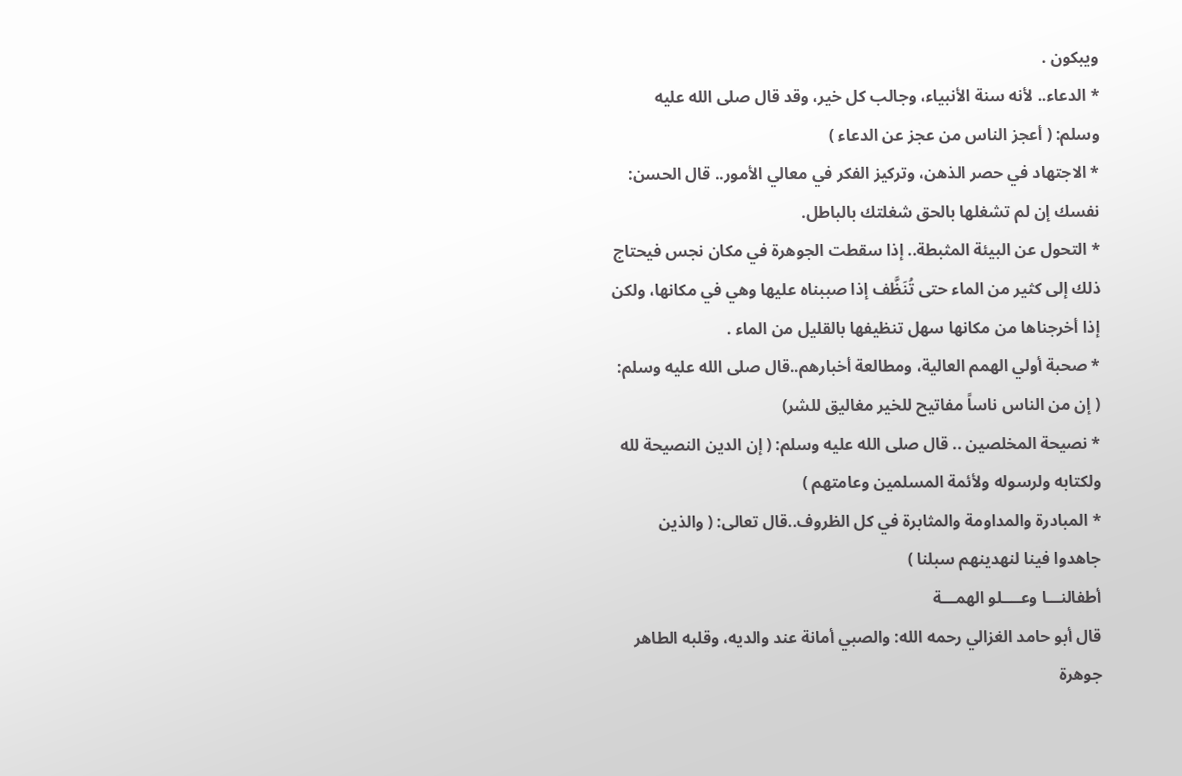ويبكون .
* الدعاء.. لأنه سنة الأنبياء، وجالب كل خير، وقد قال صلى الله عليه وسلم: ( أعجز الناس من عجز عن الدعاء )
* الاجتهاد في حصر الذهن، وتركيز الفكر في معالي الأمور.. قال الحسن: نفسك إن لم تشغلها بالحق شغلتك بالباطل.
* التحول عن البيئة المثبطة.. إذا سقطت الجوهرة في مكان نجس فيحتاج ذلك إلى كثير من الماء حتى تُنَظَّف إذا صببناه عليها وهي في مكانها، ولكن إذا أخرجناها من مكانها سهل تنظيفها بالقليل من الماء .
* صحبة أولي الهمم العالية، ومطالعة أخبارهم..قال صلى الله عليه وسلم: ( إن من الناس ناساً مفاتيح للخير مغاليق للشر)
* نصيحة المخلصين .. قال صلى الله عليه وسلم: ( إن الدين النصيحة لله ولكتابه ولرسوله ولأئمة المسلمين وعامتهم )
* المبادرة والمداومة والمثابرة في كل الظروف..قال تعالى: ( والذين جاهدوا فينا لنهدينهم سبلنا )
أطفالنـــا وعــــلو الهمـــة
قال أبو حامد الغزالي رحمه الله: والصبي أمانة عند والديه، وقلبه الطاهر جوهرة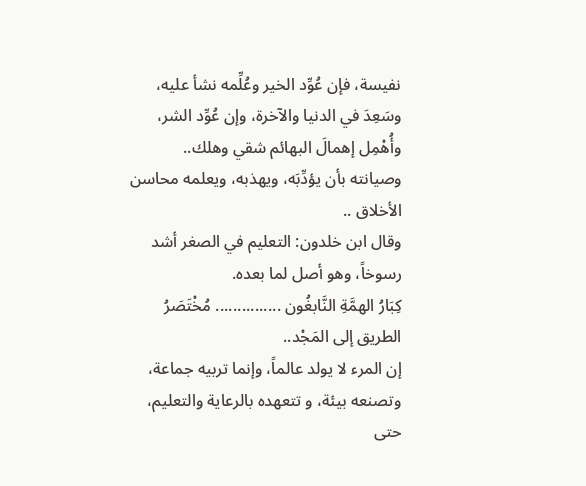نفيسة، فإن عُوِّد الخير وعُلِّمه نشأ عليه، وسَعِدَ في الدنيا والآخرة، وإن عُوِّد الشر، وأُهْمِل إهمالَ البهائم شقي وهلك.. وصيانته بأن يؤدِّبَه، ويهذبه، ويعلمه محاسن الأخلاق ..
وقال ابن خلدون: التعليم في الصغر أشد رسوخاً، وهو أصل لما بعده.
كِبَارُ الهمَّةِ النَّابغُون ............... مُخْتَصَرُ الطريق إلى المَجْد..
إن المرء لا يولد عالماً، وإنما تربيه جماعة، وتصنعه بيئة، و تتعهده بالرعاية والتعليم، حتى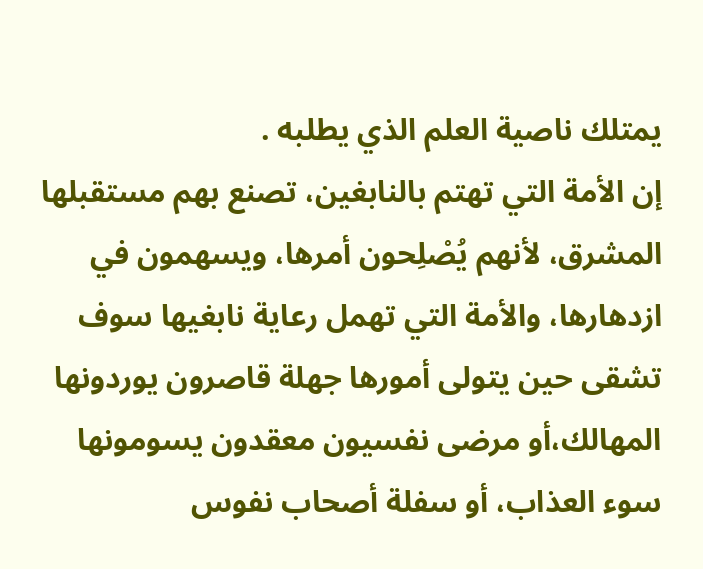يمتلك ناصية العلم الذي يطلبه .
إن الأمة التي تهتم بالنابغين، تصنع بهم مستقبلها المشرق، لأنهم يُصْلِحون أمرها، ويسهمون في ازدهارها، والأمة التي تهمل رعاية نابغيها سوف تشقى حين يتولى أمورها جهلة قاصرون يوردونها المهالك،أو مرضى نفسيون معقدون يسومونها سوء العذاب، أو سفلة أصحاب نفوس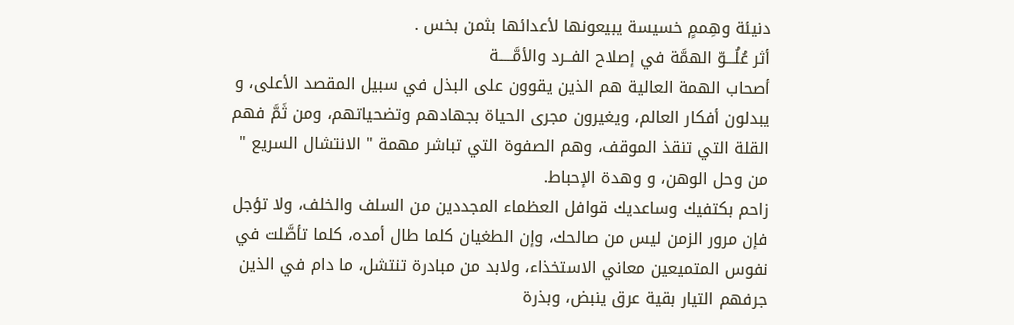دنيئة وهِممٍ خسيسة يبيعونها لأعدائها بثمن بخس .
أثر عُلُـــوّ الهمَّة في إصلاح الفــرد والأمَّـــــة
أصحاب الهمة العالية هم الذين يقوون على البذل في سبيل المقصد الأعلى، و يبدلون أفكار العالم، ويغيرون مجرى الحياة بجهادهم وتضحياتهم، ومن ثَمَّ فهم القلة التي تنقذ الموقف، وهم الصفوة التي تباشر مهمة " الانتشال السريع " من وحل الوهن، و وهدة الإحباط.
زاحم بكتفيك وساعديك قوافل العظماء المجددين من السلف والخلف، ولا تؤجل فإن مرور الزمن ليس من صالحك، وإن الطغيان كلما طال أمده، كلما تأصَّلت في نفوس المتميعين معاني الاستخذاء، ولابد من مبادرة تنتشل، ما دام في الذين جرفهم التيار بقية عرق ينبض، وبذرة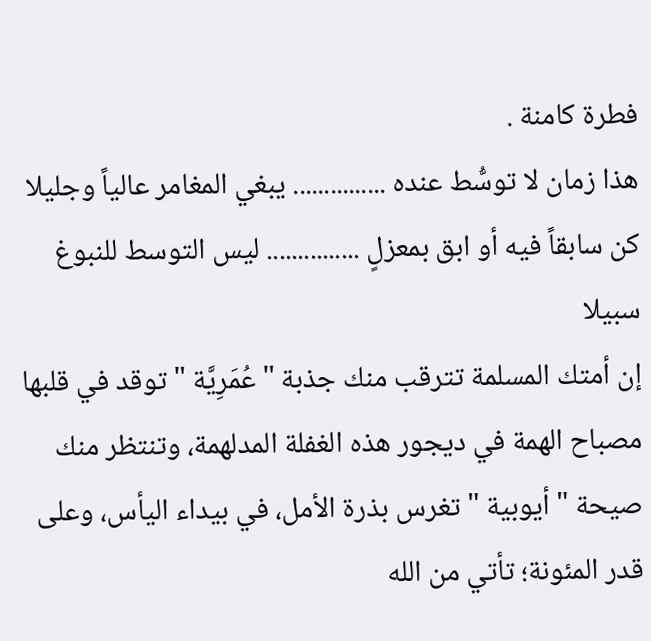فطرة كامنة .
هذا زمان لا توسُّط عنده ............... يبغي المغامر عالياً وجليلا
كن سابقاً فيه أو ابق بمعزلٍ ............... ليس التوسط للنبوغ سبيلا
إن أمتك المسلمة تترقب منك جذبة " عُمَرِيَّة " توقد في قلبها مصباح الهمة في ديجور هذه الغفلة المدلهمة، وتنتظر منك صيحة " أيوبية " تغرس بذرة الأمل، في بيداء اليأس، وعلى قدر المئونة؛ تأتي من الله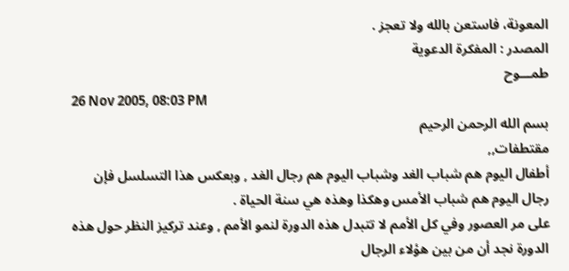المعونة، فاستعن بالله ولا تعجز .
المصدر : المفكرة الدعوية
طمـــوح
26 Nov 2005, 08:03 PM
بسم الله الرحمن الرحيم
مقتطفات,,
أطفال اليوم هم شباب الغد وشباب اليوم هم رجال الغد , وبعكس هذا التسلسل فإن رجال اليوم هم شباب الأمس وهكذا وهذه هي سنة الحياة .
على مر العصور وفي كل الأمم لا تتبدل هذه الدورة لنمو الأمم , وعند تركيز النظر حول هذه الدورة نجد أن من بين هؤلاء الرجال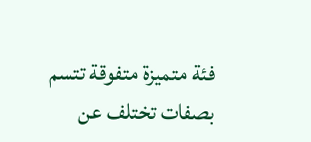فئة متميزة متفوقة تتسم بصفات تختلف عن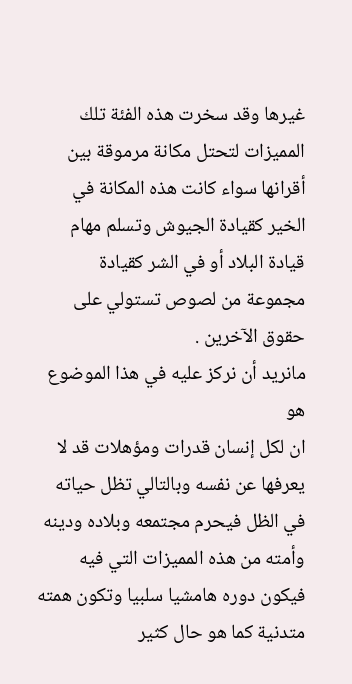غيرها وقد سخرت هذه الفئة تلك المميزات لتحتل مكانة مرموقة بين أقرانها سواء كانت هذه المكانة في الخير كقيادة الجيوش وتسلم مهام قيادة البلاد أو في الشر كقيادة مجموعة من لصوص تستولي على حقوق الآخرين .
مانريد أن نركز عليه في هذا الموضوع هو
ان لكل إنسان قدرات ومؤهلات قد لا يعرفها عن نفسه وبالتالي تظل حياته في الظل فيحرم مجتمعه وبلاده ودينه وأمته من هذه المميزات التي فيه فيكون دوره هامشيا سلبيا وتكون همته متدنية كما هو حال كثير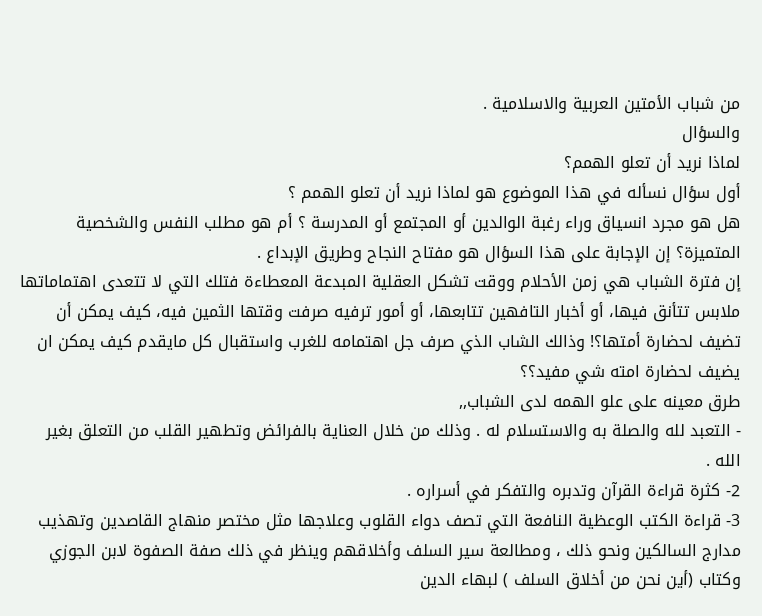من شباب الأمتين العربية والاسلامية .
والسؤال
لماذا نريد أن تعلو الهمم؟
أول سؤال نسأله في هذا الموضوع هو لماذا نريد أن تعلو الهمم ؟
هل هو مجرد انسياق وراء رغبة الوالدين أو المجتمع أو المدرسة ؟ أم هو مطلب النفس والشخصية المتميزة؟ إن الإجابة على هذا السؤال هو مفتاح النجاح وطريق الإبداع .
إن فترة الشباب هي زمن الأحلام ووقت تشكل العقلية المبدعة المعطاءة فتلك التي لا تتعدى اهتماماتها ملابس تتأنق فيها، أو أخبار التافهين تتابعها، أو أمور ترفيه صرفت وقتها الثمين فيه، كيف يمكن أن تضيف لحضارة أمتها؟! وذالك الشاب الذي صرف جل اهتمامه للغرب واستقبال كل مايقدم كيف يمكن ان يضيف لحضارة امته شي مفيد؟؟
طرق معينه على علو الهمه لدى الشباب,,
- التعبد لله والصلة به والاستسلام له . وذلك من خلال العناية بالفرائض وتطهير القلب من التعلق بغير الله .
2- كثرة قراءة القرآن وتدبره والتفكر في أسراره .
3- قراءة الكتب الوعظية النافعة التي تصف دواء القلوب وعلاجها مثل مختصر منهاج القاصدين وتهذيب مدارج السالكين ونحو ذلك ، ومطالعة سير السلف وأخلاقهم وينظر في ذلك صفة الصفوة لابن الجوزي وكتاب (أين نحن من أخلاق السلف ) لبهاء الدين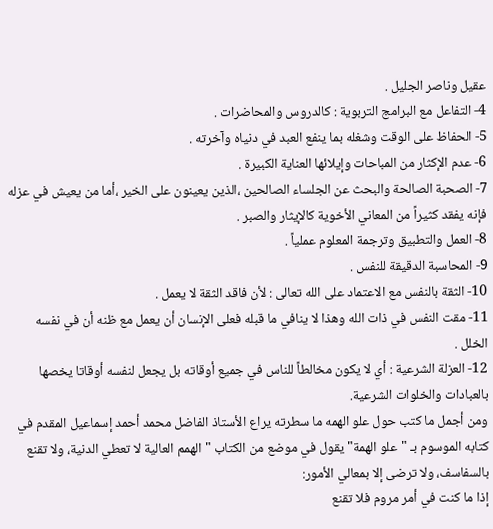عقيل وناصر الجليل .
4- التفاعل مع البرامج التربوية : كالدروس والمحاضرات .
5- الحفاظ على الوقت وشغله بما ينفع العبد في دنياه وآخرته .
6- عدم الإكثار من المباحات وإيلائها العناية الكبيرة .
7- الصحبة الصالحة والبحث عن الجلساء الصالحين ،الذين يعينون على الخير ،أما من يعيش في عزله فإنه يفقد كثيراً من المعاني الأخوية كالإيثار والصبر .
8- العمل والتطبيق وترجمة المعلوم عملياً .
9- المحاسبة الدقيقة للنفس .
10- الثقة بالنفس مع الاعتماد على الله تعالى : لأن فاقد الثقة لا يعمل .
11- مقت النفس في ذات الله وهذا لا ينافي ما قبله فعلى الإنسان أن يعمل مع ظنه أن في نفسه الخلل .
12- العزلة الشرعية : أي لا يكون مخالطاً للناس في جميع أوقاته بل يجعل لنفسه أوقاتا يخصها بالعبادات والخلوات الشرعية.
ومن أجمل ما كتب حول علو الهمه ما سطرته يراع الأستاذ الفاضل محمد أحمد إسماعيل المقدم في كتابه الموسوم بـ "علو الهمة" يقول في موضع من الكتاب "الهمم العالية لا تعطي الدنية، ولا تقنع بالسفاسف، ولا ترضى إلا بمعالي الأمور:
إذا ما كنت في أمر مروم فلا تقنع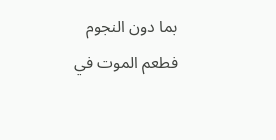بما دون النجوم
فطعم الموت في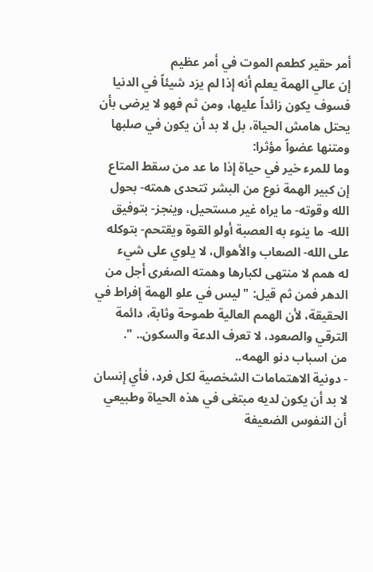أمر حقير كطعم الموت في أمر عظيم
إن عالي الهمة يعلم أنه إذا لم يزد شيئاً في الدنيا فسوف يكون زائداً عليها، ومن ثم فهو لا يرضى بأن يحتل هامش الحياة، بل لا بد أن يكون في صلبها ومتنها عضواً مؤثرا:
وما للمرء خير في حياة إذا ما عد من سقط المتاع إن كبير الهمة نوع من البشر تتحدى همته- بحول الله وقوته- ما يراه غير مستحيل، وينجز- بتوفيق الله- ما ينوء به العصبة أولو القوة ويقتحم- بتوكله على الله- الصعاب والأهوال، لا يلوي على شيء
له همم لا منتهى لكبارها وهمته الصغرى أجل من الدهر فمن ثم قيل: "ليس في علو الهمة إفراط في الحقيقة، لأن الهمم العالية طموحة وثابة، دائمة الترقي والصعود، لا تعرف الدعة والسكون.. ".
من اسباب دنو الهمه..
- دونية الاهتمامات الشخصية لكل فرد، فأي إنسان لا بد أن يكون لديه مبتغى في هذه الحياة وطبيعي أن النفوس الضعيفة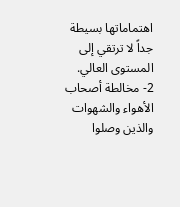اهتماماتها بسيطة جداً لا ترتقي إلى المستوى العالي.
2- مخالطة أصحاب الأهواء والشهوات والذين وصلوا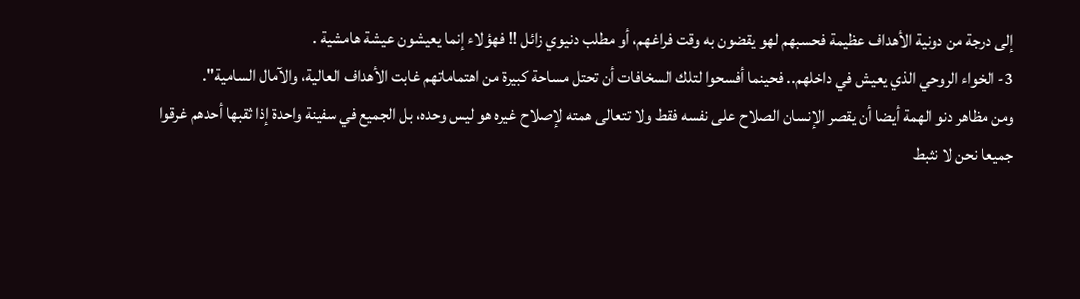إلى درجة من دونية الأهداف عظيمة فحسبهم لهو يقضون به وقت فراغهم، أو مطلب دنيوي زائل !! فهؤلاء إنما يعيشون عيشة هامشية .
3- الخواء الروحي الذي يعيش في داخلهم.. فحينما أفسحوا لتلك السخافات أن تحتل مساحة كبيرة من اهتماماتهم غابت الأهداف العالية، والآمال السامية".
ومن مظاهر دنو الهمة أيضا أن يقصر الإنسان الصلاح على نفسه فقط ولا تتعالى همته لإصلاح غيره هو ليس وحده، بل الجميع في سفينة واحدة إذا ثقبها أحدهم غرقوا جميعا نحن لا نثبط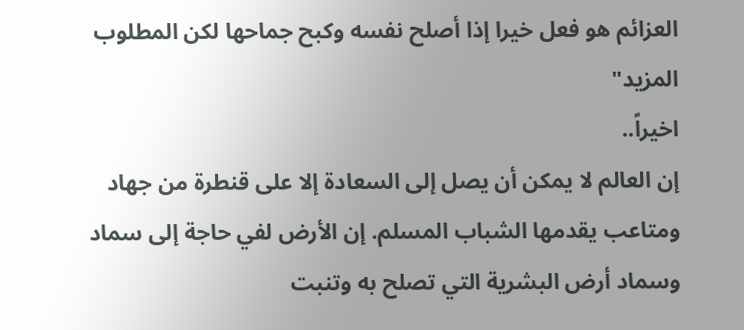العزائم هو فعل خيرا إذا أصلح نفسه وكبح جماحها لكن المطلوب المزيد"
اخيراً..
إن العالم لا يمكن أن يصل إلى السعادة إلا على قنطرة من جهاد ومتاعب يقدمها الشباب المسلم. إن الأرض لفي حاجة إلى سماد وسماد أرض البشرية التي تصلح به وتنبت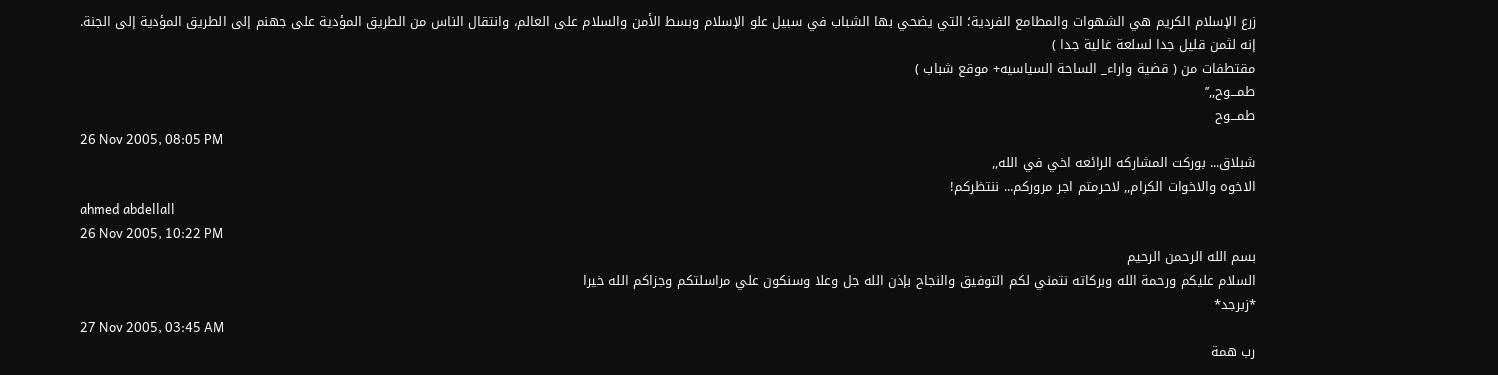زرع الإسلام الكريم هي الشهوات والمطامع الفردية؛ التي يضحي بها الشباب في سبيل علو الإسلام وبسط الأمن والسلام على العالم، وانتقال الناس من الطريق المؤدية على جهنم إلى الطريق المؤدية إلى الجنة.
إنه لثمن قليل جدا لسلعة غالية جدا )
مقتطفات من ( قضية واراء_ الساحة السياسيه+ موقع شباب )
طمـــوح,,’’
طمـــوح
26 Nov 2005, 08:05 PM
شبلاق... بوركت المشاركه الرائعه اخي في الله,,
الاخوه والاخوات الكرام,, لاحرمتم اجر مروركم... ننتظركم!
ahmed abdellall
26 Nov 2005, 10:22 PM
بسم الله الرحمن الرحيم
السلام عليكم ورحمة الله وبركاته نتمني لكم التوفيق والنجاح بإذن الله جل وعلا وسنكون علي مراسلتكم وجزاكم الله خيرا
*زبرجد*
27 Nov 2005, 03:45 AM
رب همة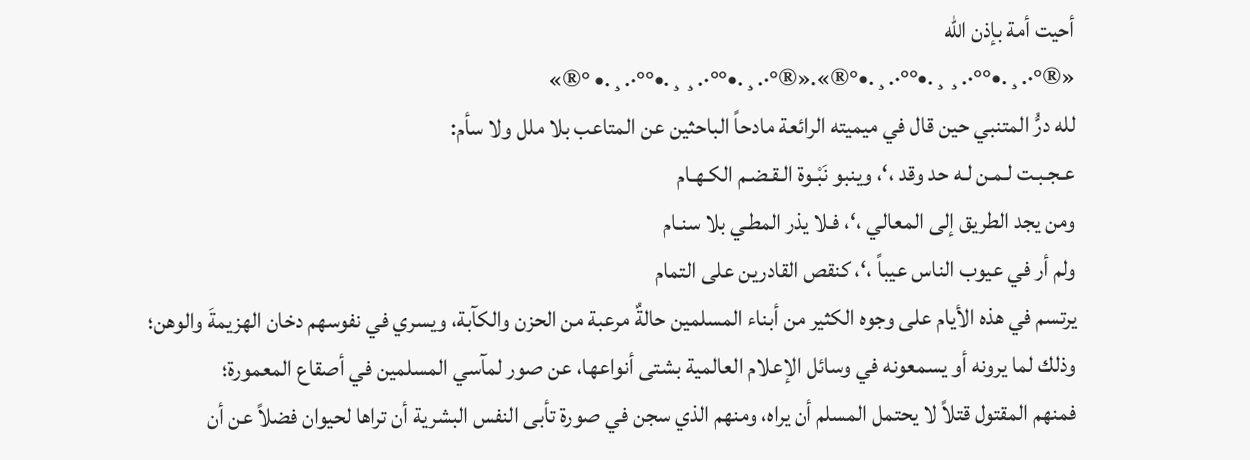أحيت أمة بإذن الله
«®°·.¸.•°°·.¸¸.•°°·.¸.•°®».«®°·.¸.•°°·.¸¸.•°°·.¸.• °®»
لله درُّ المتنبي حين قال في ميميته الرائعة مادحاً الباحثين عن المتاعب بلا ملل ولا سأم:
عـجـبـت لـمـن لـه حد وقد ،‘، وينبو نَبْـوة الـقـضـم الكـهـام
ومن يجد الطريق إلى المعالي ،‘، فـلا يذر المطـي بلا سنـام
ولم أر في عيوب الناس عيباً ،‘، كنقص القادرين على التمام
يرتسم في هذه الأيام على وجوه الكثير من أبناء المسلمين حالةٌ مرعبة من الحزن والكآبة، ويسري في نفوسهم دخان الهزيمةَ والوهن؛
وذلك لما يرونه أو يسمعونه في وسائل الإعلام العالمية بشتى أنواعها، عن صور لمآسي المسلمين في أصقاع المعمورة؛
فمنهم المقتول قتلاً لا يحتمل المسلم أن يراه، ومنهم الذي سجن في صورة تأبى النفس البشرية أن تراها لحيوان فضلاً عن أن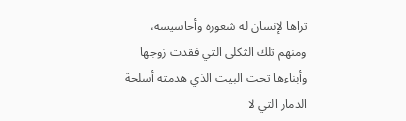تراها لإنسان له شعوره وأحاسيسه،
ومنهم تلك الثكلى التي فقدت زوجها وأبناءها تحت البيت الذي هدمته أسلحة الدمار التي لا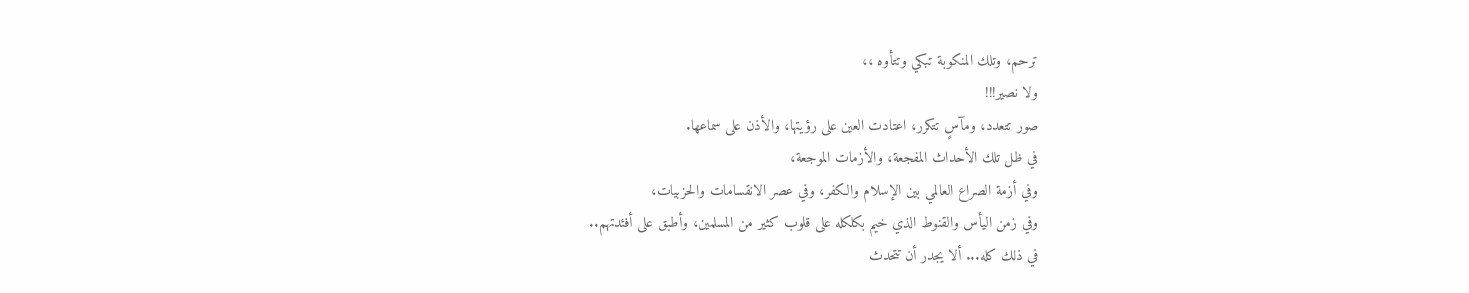ترحم، وتلك المنكوبة تبكي وتتأوه ،،
ولا نصير!!!
صور تتعدد، ومآسٍ تتكرر، اعتادت العين على رؤيتها، والأذن على سماعها.
في ظل تلك الأحداث المفجعة، والأزمات الموجعة،
وفي أزمة الصراع العالمي بين الإسلام والكفر، وفي عصر الانقسامات والحزبيات،
وفي زمن اليأس والقنوط الذي خيم بكلكله على قلوب كثير من المسلمين، وأطبق على أفئدتهم..
في ذلك كله... ألا يجدر أن تتحدث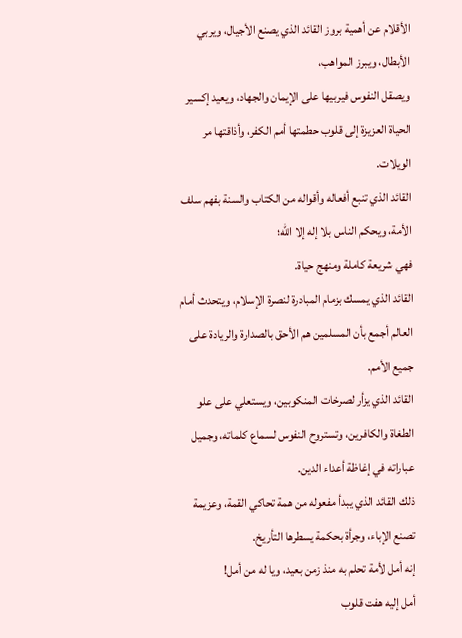الأقلام عن أهمية بروز القائد الذي يصنع الأجيال، ويربي الأبطال، ويبرز المواهب،
ويصقل النفوس فيربيها على الإيمان والجهاد، ويعيد إكسير الحياة العزيزة إلى قلوب حطمتها أمم الكفر، وأذاقتها مر الويلات.
القائد الذي تنبع أفعاله وأقواله من الكتاب والسنة بفهم سلف الأمة، ويحكم الناس بلا إله إلا الله؛
فهي شريعة كاملة ومنهج حياة.
القائد الذي يمسك بزمام المبادرة لنصرة الإسلام، ويتحدث أمام العالم أجمع بأن المسلمين هم الأحق بالصدارة والريادة على جميع الأمم.
القائد الذي يزأر لصرخات المنكوبين، ويستعلي على علو الطغاة والكافرين، وتستروح النفوس لسماع كلماته، وجميل عباراته في إغاظة أعداء الدين.
ذلك القائد الذي يبدأ مفعوله من همة تحاكي القمة، وعزيمة تصنع الإباء، وجرأة بحكمة يسطرها التأريخ.
إنه أمل لأمة تحلم به منذ زمن بعيد، ويا له من أمل!
أمل إليه هفت قلوب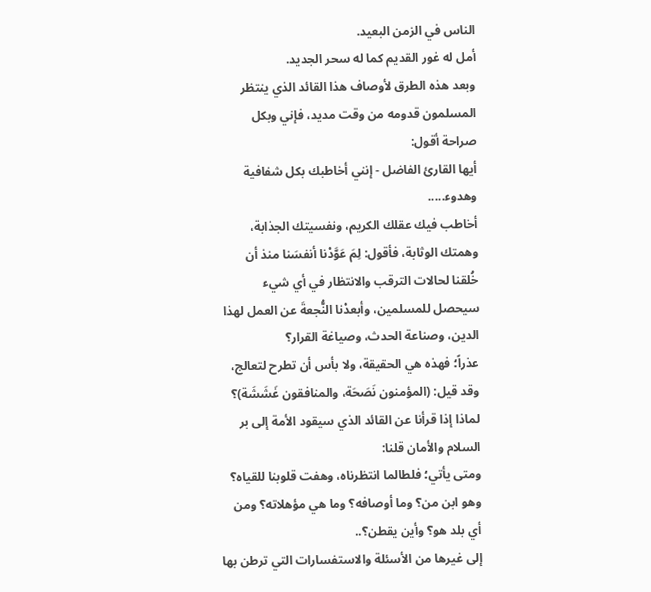الناس في الزمن البعيد.
أمل له غور القديم كما له سحر الجديد.
وبعد هذه الطرق لأوصاف هذا القائد الذي ينتظر المسلمون قدومه من وقت مديد، فإني وبكل صراحة أقول:
أيها القارئ الفاضل - إنني أخاطبك بكل شفافية وهدوء.....
أخاطب فيك عقلك الكريم، ونفسيتك الجذابة، وهمتك الوثابة، فأقول: لِمَ عَوَّدْنا أنفسَنا منذ أن خُلقنا لحالات الترقب والانتظار في أي شيء سيحصل للمسلمين، وأبعدْنا النُّجعةَ عن العمل لهذا الدين، وصناعة الحدث، وصياغة القرار؟
عذراً؛ فهذه هي الحقيقة، ولا بأس أن تطرح لتعالج، وقد قيل: (المؤمنون نَصَحَة، والمنافقون غَشَشَة)؟
لماذا إذا قرأنا عن القائد الذي سيقود الأمة إلى بر السلام والأمان قلنا:
ومتى يأتي؛ فلطالما انتظرناه، وهفت قلوبنا للقياه؟ وهو ابن من؟ وما أوصافه؟ وما هي مؤهلاته؟ ومن أي بلد هو؟ وأين يقطن؟..
إلى غيرها من الأسئلة والاستفسارات التي ترطن بها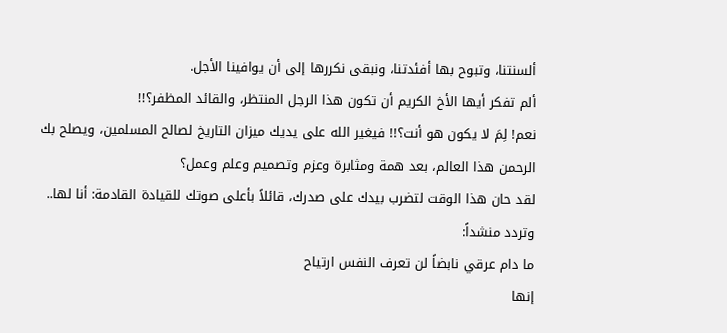ألسنتنا، وتبوح بها أفئدتنا، ونبقى نكررها إلى أن يوافينا الأجل.
ألم تفكر أيها الأخ الكريم أن تكون هذا الرجل المنتظر، والقائد المظفر؟!!
نعم! لِمَ لا يكون هو أنت؟!! فيغير الله على يديك ميزان التاريخ لصالح المسلمين، ويصلح بك الرحمن هذا العالم، بعد همة ومثابرة وعزم وتصميم وعلم وعمل؟
لقد حان هذا الوقت لتضرب بيدك على صدرك، قائلاً بأعلى صوتك للقيادة القادمة: أنا لها.. وتردد منشداً:
ما دام عرقي نابضاً لن تعرف النفس ارتياح
إنها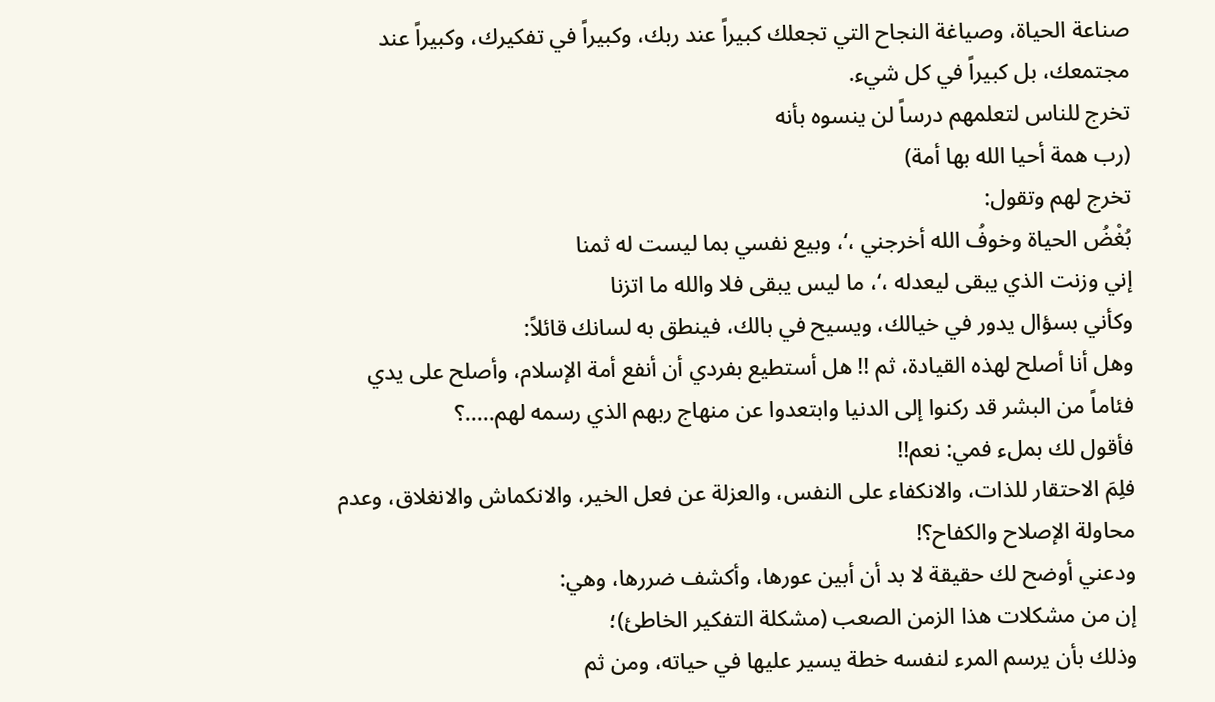صناعة الحياة، وصياغة النجاح التي تجعلك كبيراً عند ربك، وكبيراً في تفكيرك، وكبيراً عند مجتمعك، بل كبيراً في كل شيء.
تخرج للناس لتعلمهم درساً لن ينسوه بأنه
(رب همة أحيا الله بها أمة)
تخرج لهم وتقول:
بُغْضُ الحياة وخوفُ الله أخرجني ،‘، وبيع نفسي بما ليست له ثمنا
إني وزنت الذي يبقى ليعدله ،‘، ما ليس يبقى فلا والله ما اتزنا
وكأني بسؤال يدور في خيالك، ويسيح في بالك، فينطق به لسانك قائلاً:
وهل أنا أصلح لهذه القيادة، ثم !! هل أستطيع بفردي أن أنفع أمة الإسلام، وأصلح على يدي فئاماً من البشر قد ركنوا إلى الدنيا وابتعدوا عن منهاج ربهم الذي رسمه لهم.....؟
فأقول لك بملء فمي: نعم!!
فلِمَ الاحتقار للذات، والانكفاء على النفس، والعزلة عن فعل الخير، والانكماش والانغلاق، وعدم محاولة الإصلاح والكفاح؟!
ودعني أوضح لك حقيقة لا بد أن أبين عورها، وأكشف ضررها، وهي:
إن من مشكلات هذا الزمن الصعب (مشكلة التفكير الخاطئ)؛
وذلك بأن يرسم المرء لنفسه خطة يسير عليها في حياته، ومن ثم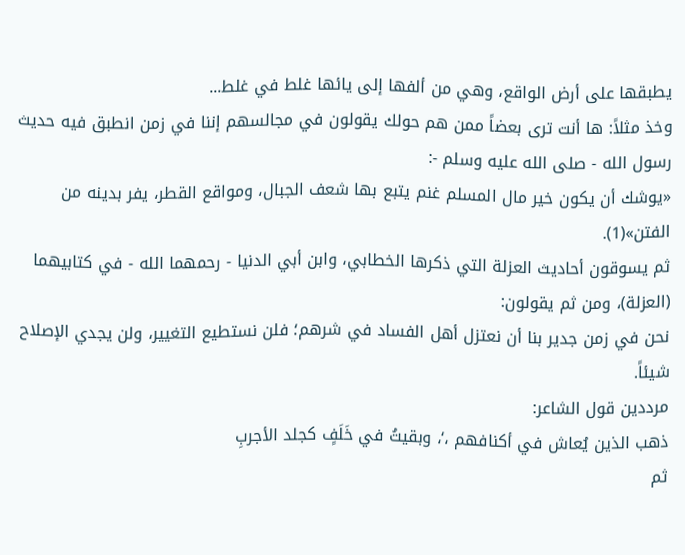يطبقها على أرض الواقع، وهي من ألفها إلى يائها غلط في غلط...
وخذ مثلاً: ها أنت ترى بعضاً ممن هم حولك يقولون في مجالسهم إننا في زمن انطبق فيه حديث رسول الله - صلى الله عليه وسلم -:
«يوشك أن يكون خير مال المسلم غنم يتبع بها شعف الجبال، ومواقع القطر، يفر بدينه من الفتن»(1).
ثم يسوقون أحاديث العزلة التي ذكرها الخطابي، وابن أبي الدنيا - رحمهما الله - في كتابيهما (العزلة)، ومن ثم يقولون:
نحن في زمن جدير بنا أن نعتزل أهل الفساد في شرهم؛ فلن نستطيع التغيير، ولن يجدي الإصلاح شيئاً.
مرددين قول الشاعر:
ذهب الذين يُعاش في أكنافهم ،‘، وبقيتُ في خَلَفٍ كجلد الأجربِ
ثم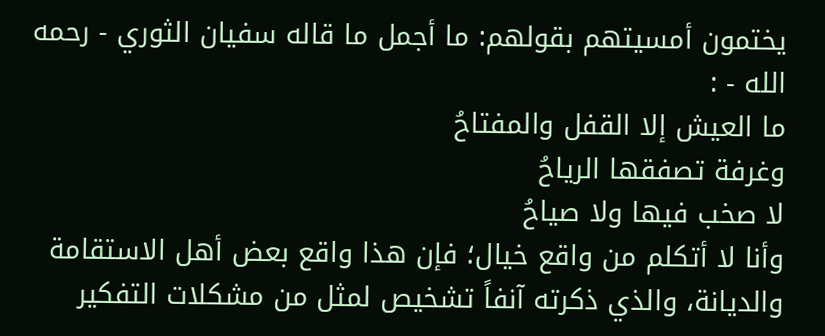يختمون أمسيتهم بقولهم: ما أجمل ما قاله سفيان الثوري - رحمه الله - :
ما العيش إلا القفل والمفتاحُ
وغرفة تصفقها الرياحُ
لا صخب فيها ولا صياحُ
وأنا لا أتكلم من واقع خيال؛ فإن هذا واقع بعض أهل الاستقامة والديانة، والذي ذكرته آنفاً تشخيص لمثل من مشكلات التفكير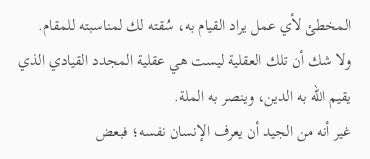المخطئ لأي عمل يراد القيام به، سُقته لك لمناسبته للمقام.
ولا شك أن تلك العقلية ليست هي عقلية المجدد القيادي الذي يقيم الله به الدين، وينصر به الملة.
غير أنه من الجيد أن يعرف الإنسان نفسه؛ فبعض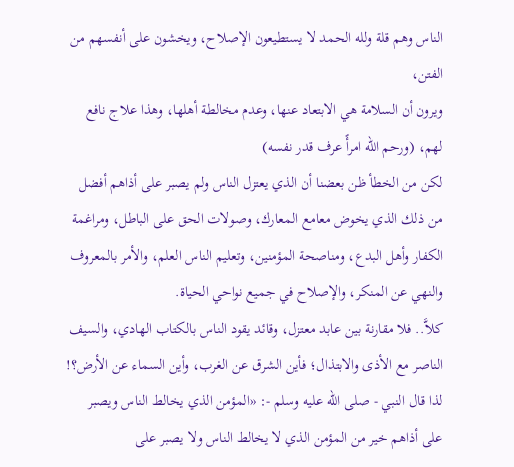الناس وهم قلة ولله الحمد لا يستطيعون الإصلاح، ويخشون على أنفسهم من الفتن،
ويرون أن السلامة هي الابتعاد عنها، وعدم مخالطة أهلها، وهذا علاج نافع لهم، (ورحم الله امرأً عرف قدر نفسه)
لكن من الخطأ ظن بعضنا أن الذي يعتزل الناس ولم يصبر على أذاهم أفضل من ذلك الذي يخوض معامع المعارك، وصولات الحق على الباطل، ومراغمة الكفار وأهل البدع، ومناصحة المؤمنين، وتعليم الناس العلم، والأمر بالمعروف والنهي عن المنكر، والإصلاح في جميع نواحي الحياة.
كلاَّ.. فلا مقارنة بين عابد معتزل، وقائد يقود الناس بالكتاب الهادي، والسيف الناصر مع الأذى والابتذال؛ فأين الشرق عن الغرب، وأين السماء عن الأرض؟!
لذا قال النبي - صلى الله عليه وسلم -: «المؤمن الذي يخالط الناس ويصبر على أذاهم خير من المؤمن الذي لا يخالط الناس ولا يصبر على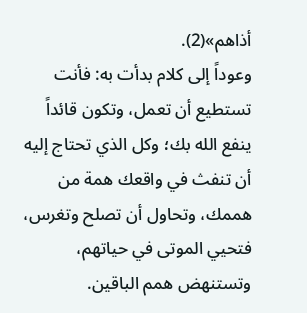أذاهم»(2).
وعوداً إلى كلام بدأت به: فأنت تستطيع أن تعمل، وتكون قائداً ينفع الله بك؛ وكل الذي تحتاج إليه أن تنفث في واقعك همة من هممك، وتحاول أن تصلح وتغرس، فتحيي الموتى في حياتهم، وتستنهض همم الباقين.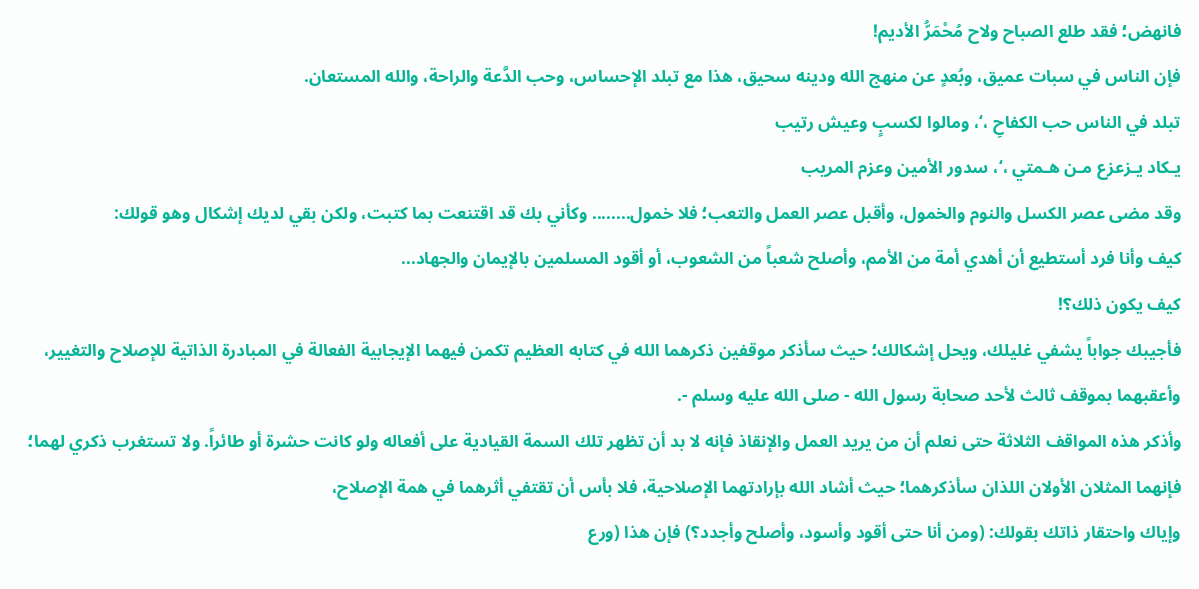فانهض؛ فقد طلع الصباح ولاح مُحْمَرُّ الأديم!
فإن الناس في سبات عميق، وبُعدٍ عن منهج الله ودينه سحيق، هذا مع تبلد الإحساس، وحب الدَّعة والراحة، والله المستعان.
تبلد في الناس حب الكفاحِ ،‘، ومالوا لكسبٍ وعيش رتيب
يـكاد يـزعزع مـن هـمتي ،‘، سدور الأمين وعزم المريب
وقد مضى عصر الكسل والنوم والخمول، وأقبل عصر العمل والتعب؛ فلا خمول........ وكأني بك قد اقتنعت بما كتبت، ولكن بقي لديك إشكال وهو قولك:
كيف وأنا فرد أستطيع أن أهدي أمة من الأمم، وأصلح شعباً من الشعوب، أو أقود المسلمين بالإيمان والجهاد...
كيف يكون ذلك؟!
فأجيبك جواباً يشفي غليلك، ويحل إشكالك؛ حيث سأذكر موقفين ذكرهما الله في كتابه العظيم تكمن فيهما الإيجابية الفعالة في المبادرة الذاتية للإصلاح والتغيير، وأعقبهما بموقف ثالث لأحد صحابة رسول الله - صلى الله عليه وسلم -.
وأذكر هذه المواقف الثلاثة حتى نعلم أن من يريد العمل والإنقاذ فإنه لا بد أن تظهر تلك السمة القيادية على أفعاله ولو كانت حشرة أو طائراً. ولا تستغرب ذكري لهما؛
فإنهما المثلان الأولان اللذان سأذكرهما؛ حيث أشاد الله بإرادتهما الإصلاحية، فلا بأس أن تقتفي أثرهما في همة الإصلاح،
وإياك واحتقار ذاتك بقولك: (ومن أنا حتى أقود وأسود، وأصلح وأجدد؟) فإن هذا (ورع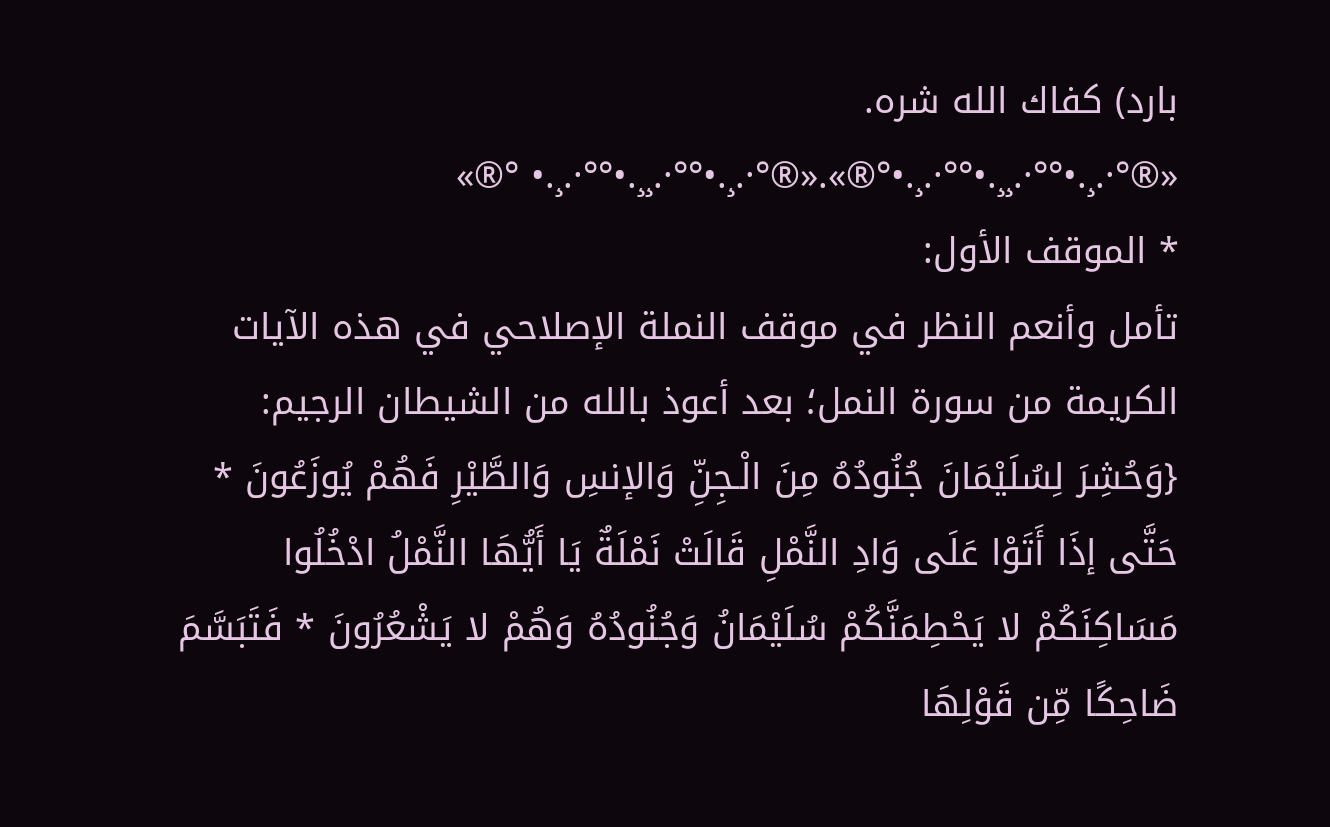بارد) كفاك الله شره.
«®°·.¸.•°°·.¸¸.•°°·.¸.•°®».«®°·.¸.•°°·.¸¸.•°°·.¸.• °®»
* الموقف الأول:
تأمل وأنعم النظر في موقف النملة الإصلاحي في هذه الآيات الكريمة من سورة النمل؛ بعد أعوذ بالله من الشيطان الرجيم:
{وَحُشِرَ لِسُلَيْمَانَ جُنُودُهُ مِنَ الْـجِنِّ وَالإنسِ وَالطَّيْرِ فَهُمْ يُوزَعُونَ * حَتَّى إذَا أَتَوْا عَلَى وَادِ النَّمْلِ قَالَتْ نَمْلَةٌ يَا أَيُّهَا النَّمْلُ ادْخُلُوا مَسَاكِنَكُمْ لا يَحْطِمَنَّكُمْ سُلَيْمَانُ وَجُنُودُهُ وَهُمْ لا يَشْعُرُونَ * فَتَبَسَّمَ ضَاحِكًا مِّن قَوْلِهَا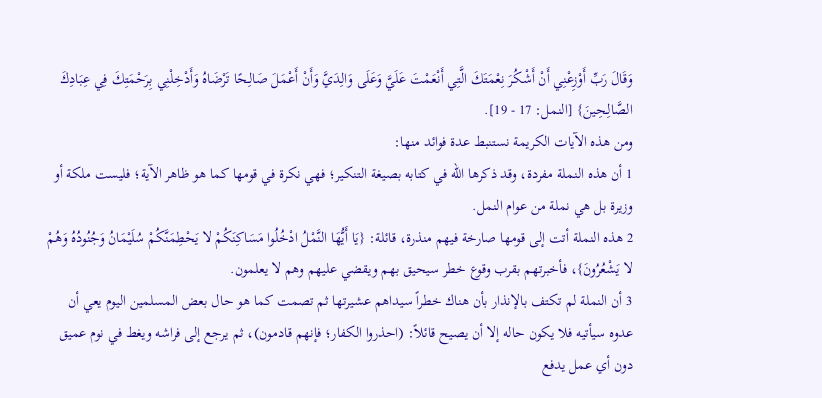وَقَالَ رَبِّ أَوْزِعْنِي أَنْ أَشْكُرَ نِعْمَتَكَ الَّتِي أَنْعَمْتَ عَلَيَّ وَعَلَى وَالِدَيَّ وَأَنْ أَعْمَلَ صَالِـحًا تَرْضَاهُ وَأَدْخِلْنِي بِرَحْمَتِكَ فِي عِبَادِكَ الصَّالِـحِينَ} [النمل: 17 - 19].
ومن هذه الآيات الكريمة نستنبط عدة فوائد منها:
1 أن هذه النملة مفردة، وقد ذكرها الله في كتابه بصيغة التنكير؛ فهي نكرة في قومها كما هو ظاهر الآية؛ فليست ملكة أو وزيرة بل هي نملة من عوام النمل.
2 هذه النملة أتت إلى قومها صارخة فيهم منذرة، قائلة: {يَا أَيُّهَا النَّمْلُ ادْخُلُوا مَسَاكِنَكُمْ لا يَحْطِمَنَّكُمْ سُلَيْمَانُ وَجُنُودُهُ وَهُمْ لا يَشْعُرُونَ}، فأخبرتهم بقرب وقوع خطر سيحيق بهم ويقضي عليهم وهم لا يعلمون.
3 أن النملة لم تكتف بالإنذار بأن هناك خطراً سيداهم عشيرتها ثم تصمت كما هو حال بعض المسلمين اليوم يعي أن عدوه سيأتيه فلا يكون حاله إلا أن يصيح قائلاً: (احذروا الكفار؛ فإنهم قادمون)، ثم يرجع إلى فراشه ويغط في نوم عميق دون أي عمل يدفع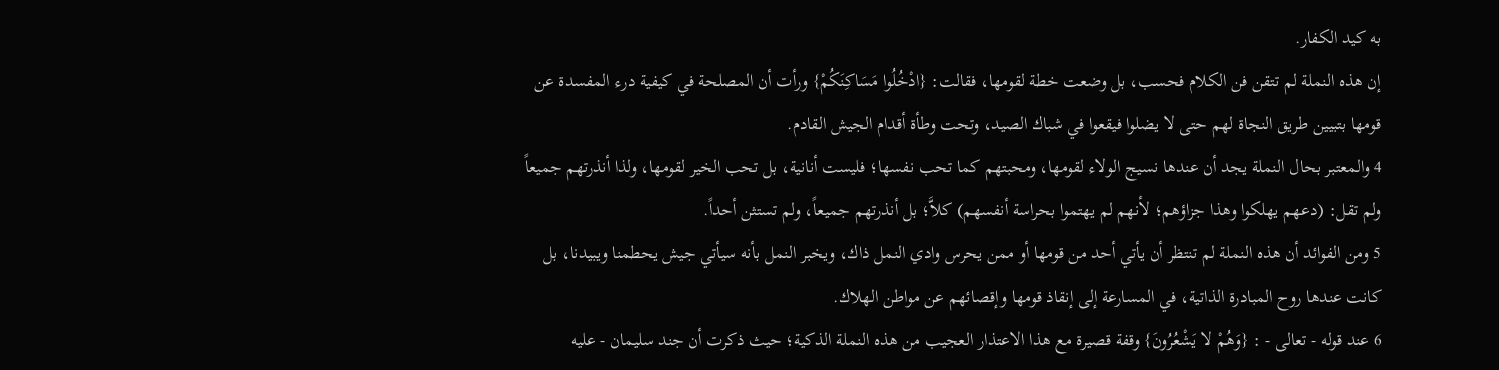به كيد الكفار.
إن هذه النملة لم تتقن فن الكلام فحسب، بل وضعت خطة لقومها، فقالت: {ادْخُلُوا مَسَاكِنَكُمْ} ورأت أن المصلحة في كيفية درء المفسدة عن قومها بتبيين طريق النجاة لهم حتى لا يضلوا فيقعوا في شباك الصيد، وتحت وطأة أقدام الجيش القادم.
4 والمعتبر بحال النملة يجد أن عندها نسيج الولاء لقومها، ومحبتهم كما تحب نفسها؛ فليست أنانية، بل تحب الخير لقومها، ولذا أنذرتهم جميعاً ولم تقل: (دعهم يهلكوا وهذا جزاؤهم؛ لأنهم لم يهتموا بحراسة أنفسهم) كلاَّ؛ بل أنذرتهم جميعاً، ولم تستثن أحداً.
5 ومن الفوائد أن هذه النملة لم تنتظر أن يأتي أحد من قومها أو ممن يحرس وادي النمل ذاك، ويخبر النمل بأنه سيأتي جيش يحطمنا ويبيدنا، بل كانت عندها روح المبادرة الذاتية، في المسارعة إلى إنقاذ قومها وإقصائهم عن مواطن الهلاك.
6 عند قوله - تعالى - : {وَهُمْ لا يَشْعُرُونَ} وقفة قصيرة مع هذا الاعتذار العجيب من هذه النملة الذكية؛ حيث ذكرت أن جند سليمان - عليه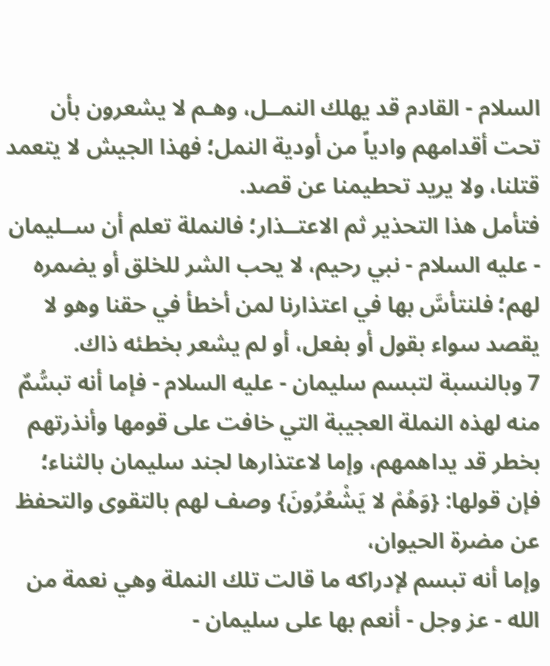السلام - القادم قد يهلك النمــل، وهـم لا يشعرون بأن تحت أقدامهم وادياً من أودية النمل؛ فهذا الجيش لا يتعمد قتلنا، ولا يريد تحطيمنا عن قصد.
فتأمل هذا التحذير ثم الاعتــذار؛ فالنملة تعلم أن ســليمان - عليه السلام - نبي رحيم، لا يحب الشر للخلق أو يضمره لهم؛ فلنتأسَّ بها في اعتذارنا لمن أخطأ في حقنا وهو لا يقصد سواء بقول أو بفعل، أو لم يشعر بخطئه ذاك.
7 وبالنسبة لتبسم سليمان - عليه السلام - فإما أنه تبسُّمٌ منه لهذه النملة العجيبة التي خافت على قومها وأنذرتهم بخطر قد يداهمهم، وإما لاعتذارها لجند سليمان بالثناء؛ فإن قولها: {وَهُمْ لا يَشْعُرُونَ} وصف لهم بالتقوى والتحفظ عن مضرة الحيوان،
وإما أنه تبسم لإدراكه ما قالت تلك النملة وهي نعمة من الله - عز وجل - أنعم بها على سليمان -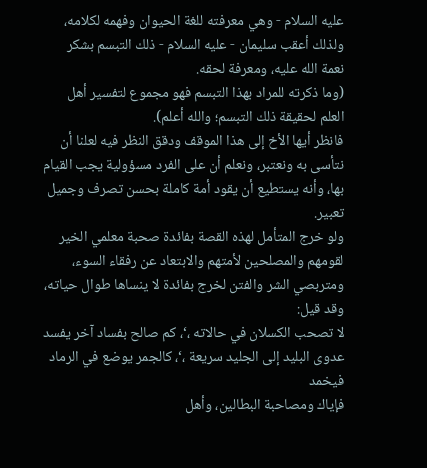عليه السلام - وهي معرفته للغة الحيوان وفهمه لكلامه، ولذلك أعقب سليمان - عليه السلام - ذلك التبسم بشكر نعمة الله عليه، ومعرفة لحقه.
(وما ذكرته للمراد بهذا التبسم فهو مجموع لتفسير أهل العلم لحقيقة ذلك التبسم؛ والله أعلم).
فانظر أيها الأخ إلى هذا الموقف ودقق النظر فيه لعلنا أن نتأسى به ونعتبر، ونعلم أن على الفرد مسؤولية يجب القيام بها، وأنه يستطيع أن يقود أمة كاملة بحسن تصرف وجميل تعبير.
ولو خرج المتأمل لهذه القصة بفائدة صحبة معلمي الخير لقومهم والمصلحين لأمتهم والابتعاد عن رفقاء السوء، ومتربصي الشر والفتن لخرج بفائدة لا ينساها طوال حياته، وقد قيل:
لا تصحب الكسلان في حالاته ،‘، كم صالح بفساد آخر يفسد
عدوى البليد إلى الجليد سريعة ،‘، كالجمر يوضع في الرماد فيخمد
فإياك ومصاحبة البطالين، وأهل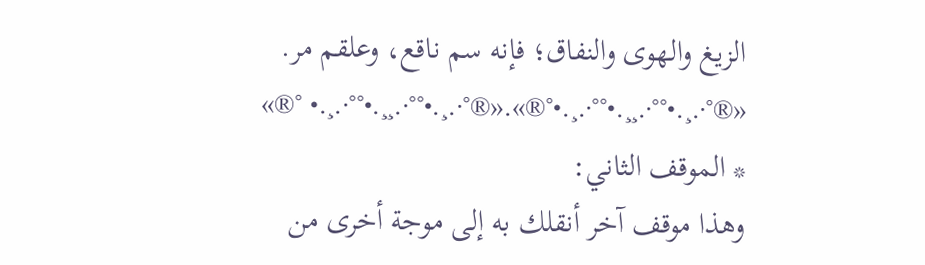الزيغ والهوى والنفاق؛ فإنه سم ناقع، وعلقم مر.
«®°·.¸.•°°·.¸¸.•°°·.¸.•°®».«®°·.¸.•°°·.¸¸.•°°·.¸.• °®»
* الموقف الثاني:
وهذا موقف آخر أنقلك به إلى موجة أخرى من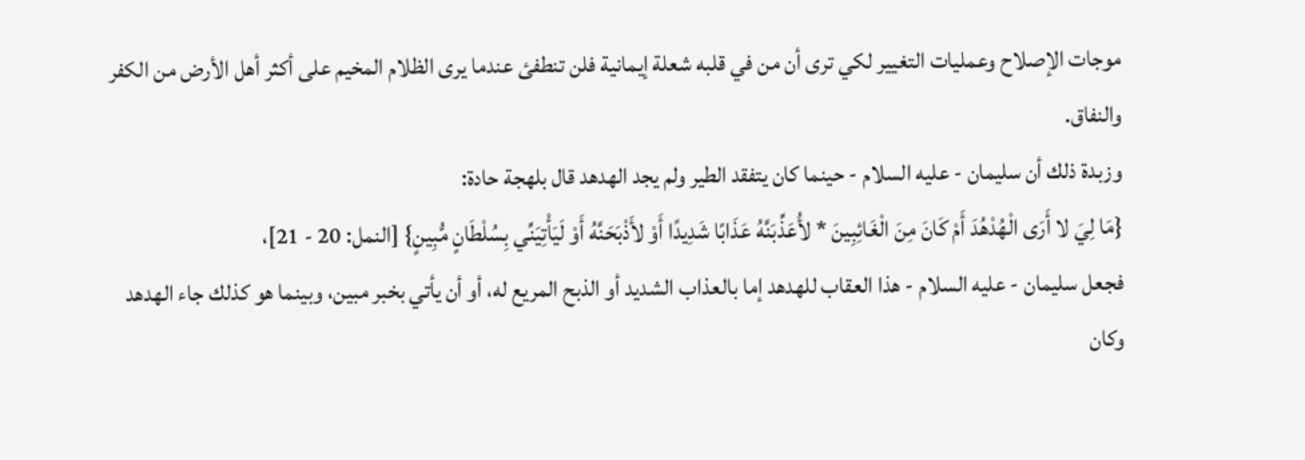موجات الإصلاح وعمليات التغيير لكي ترى أن من في قلبه شعلة إيمانية فلن تنطفئ عندما يرى الظلام المخيم على أكثر أهل الأرض من الكفر والنفاق.
وزبدة ذلك أن سليمان - عليه السلام - حينما كان يتفقد الطير ولم يجد الهدهد قال بلهجة حادة:
{مَا لِيَ لا أَرَى الْهُدْهُدَ أَمْ كَانَ مِنَ الْغَائِبِينَ * لأُعَذِّبَنَّهُ عَذَابًا شَدِيدًا أَوْ لأَذْبَحَنَّهُ أَوْ لَيَأْتِيَنِّي بِسُلْطَانٍ مُّبِينٍ} [النمل: 20 - 21]،
فجعل سليمان - عليه السلام - هذا العقاب للهدهد إما بالعذاب الشديد أو الذبح المريع له، أو أن يأتي بخبر مبين، وبينما هو كذلك جاء الهدهد وكان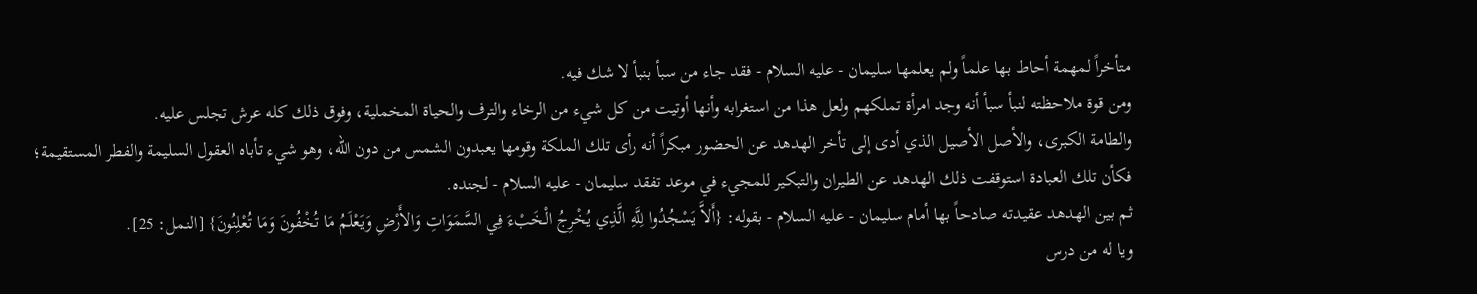متأخراً لمهمة أحاط بها علماً ولم يعلمها سليمان - عليه السلام - فقد جاء من سبأ بنبأ لا شك فيه.
ومن قوة ملاحظته لنبأ سبأ أنه وجد امرأة تملكهم ولعل هذا من استغرابه وأنها أوتيت من كل شيء من الرخاء والترف والحياة المخملية، وفوق ذلك كله عرش تجلس عليه.
والطامة الكبرى، والأصل الأصيل الذي أدى إلى تأخر الهدهد عن الحضور مبكراً أنه رأى تلك الملكة وقومها يعبدون الشمس من دون الله، وهو شيء تأباه العقول السليمة والفطر المستقيمة؛
فكأن تلك العبادة استوقفت ذلك الهدهد عن الطيران والتبكير للمجيء في موعد تفقد سليمان - عليه السلام - لجنده.
ثم بين الهدهد عقيدته صادحاً بها أمام سليمان - عليه السلام - بقوله: {أَلاَّ يَسْجُدُوا لِلَّهِ الَّذِي يُخْرِجُ الْـخَبْءَ فِي السَّمَوَاتِ وَالأَرْضِ وَيَعْلَمُ مَا تُخْفُونَ وَمَا تُعْلِنُونَ} [النمل: 25].
ويا له من درس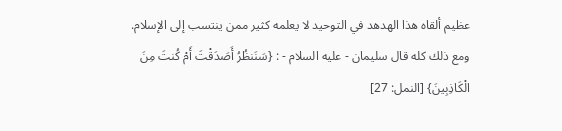عظيم ألقاه هذا الهدهد في التوحيد لا يعلمه كثير ممن ينتسب إلى الإسلام.
ومع ذلك كله قال سليمان - عليه السلام - : {سَنَنظُرُ أَصَدَقْتَ أَمْ كُنتَ مِنَ الْكَاذِبِينَ} [النمل: 27]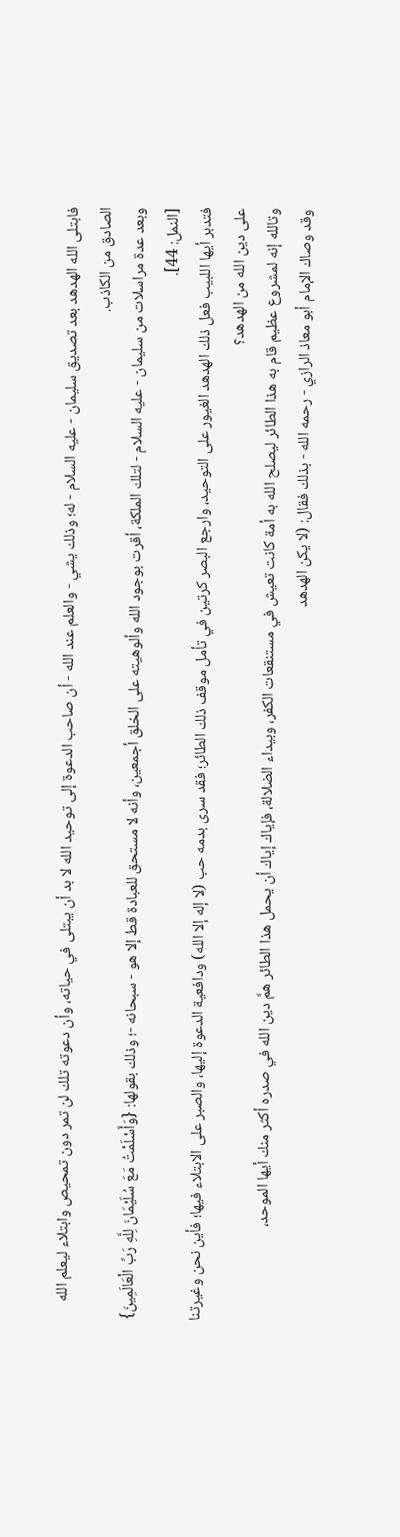فابتلى الله الهدهد بعد تصديق سليمان - عليه السلام - له؛ وذلك يشي - والعلم عند الله - أن صاحب الدعوة إلى توحيد الله لا بد أن يبتلى في حياته، وأن دعوته تلك لن تمر دون تمحيص وابتلاء ليعلم الله الصادق من الكاذب.
وبعد عدة مراسلات من سليمان - عليه السلام - لتلك الملكة، أقرت بوجود الله وألوهيته على الخلق أجمعين، وأنه لا مستحق للعبادة قط إلا هو - سبحانه -؛ وذلك بقولها: {وَأَسْلَمْتُ مَعَ سُلَيْمَانَ لِلَّهِ رَبِّ الْعَالَمِينَ} [النمل: 44].
فتدبر أيها اللبيب فعل ذلك الهدهد الغيور على التوحيد، وارجع البصر كرتين في تأمل موقف ذلك الطائر؛ فقد سرى بدمه حب (لا إله إلا الله) ودافعية الدعوة إليها، والصبر على الابتلاء فيها؛ فأين نحن وغيرتنا على دين الله من الهدهد؟
وتالله إنه لمشروع عظيم قام به هذا الطائر ليصلح الله به أمة كانت تعيش في مستنقعات الكفر، وبيداء الضلالة، فإياك إياك أن يحمل هذا الطائر همَّ دين الله في صدره أكثر منك أيها الموحد،
وقد وصاك الإمام أبو معاذ الرازي - رحمه الله - بذلك فقال: (لا يكن الهدهد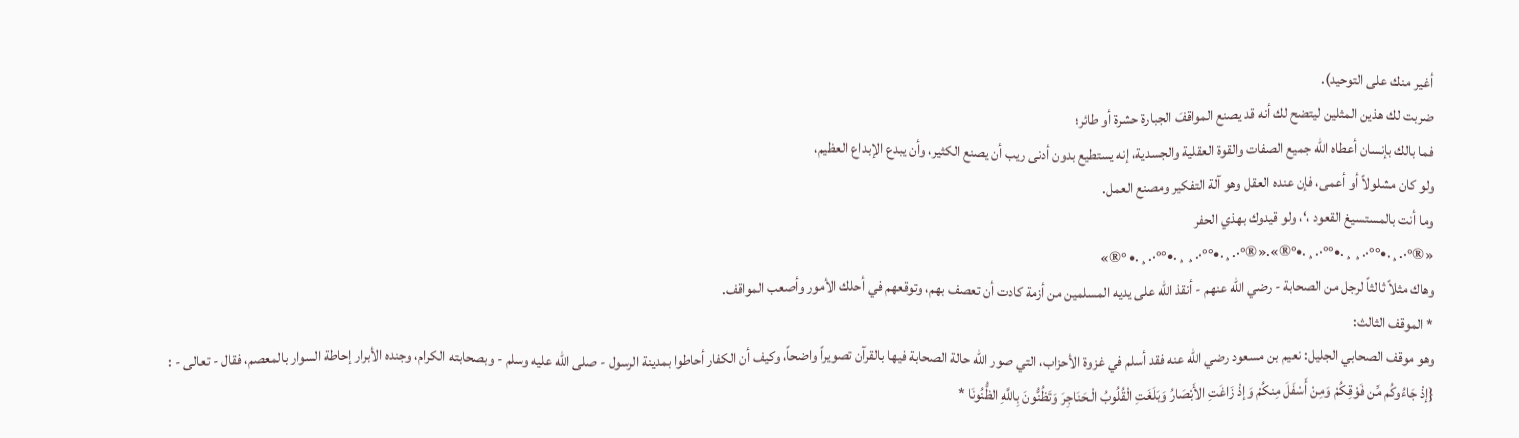أغير منك على التوحيد).
ضربت لك هذين المثلين ليتضح لك أنه قد يصنع المواقفَ الجبارة حشرة أو طائر؛
فما بالك بإنسان أعطاه الله جميع الصفات والقوة العقلية والجسدية، إنه يستطيع بدون أدنى ريب أن يصنع الكثير، وأن يبدع الإبداع العظيم،
ولو كان مشلولاً أو أعمى، فإن عنده العقل وهو آلة التفكير ومصنع العمل.
وما أنت بالمستسيغ القعود ،‘، ولو قيدوك بهذي الحفر
«®°·.¸.•°°·.¸¸.•°°·.¸.•°®».«®°·.¸.•°°·.¸¸.•°°·.¸.• °®»
وهاك مثلاً ثالثاً لرجل من الصحابة - رضي الله عنهم - أنقذ الله على يديه المسلمين من أزمة كادت أن تعصف بهم، وتوقعهم في أحلك الأمور وأصعب المواقف.
* الموقف الثالث:
وهو موقف الصحابي الجليل: نعيم بن مسعود رضي الله عنه فقد أسلم في غزوة الأحزاب، التي صور الله حالة الصحابة فيها بالقرآن تصويراً واضحاً، وكيف أن الكفار أحاطوا بمدينة الرسول - صلى الله عليه وسلم - وبصحابته الكرام، وجنده الأبرار إحاطة السوار بالمعصم، فقال - تعالى - :
{إذْ جَاءُوكُم مِّن فَوْقِكُمْ وَمِنْ أَسْفَلَ مِنكُمْ وَإذْ زَاغَتِ الأَبْصَارُ وَبَلَغَتِ الْقُلُوبُ الْـحَنَاجِرَ وَتَظُنُّونَ بِاللَّهِ الظُّنُونَا *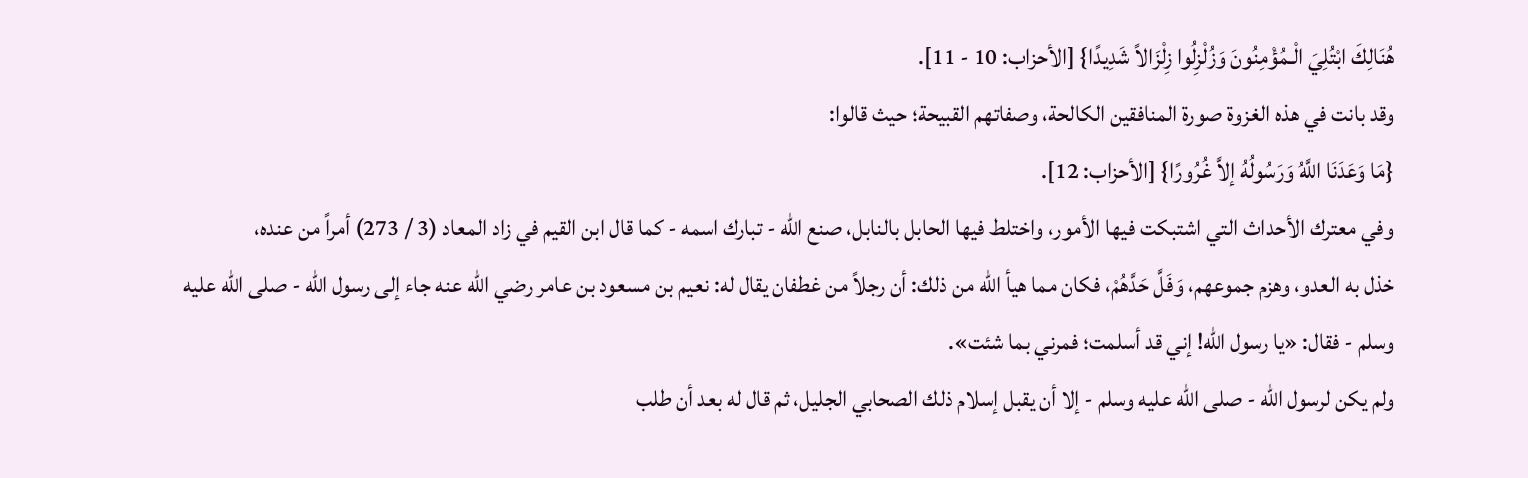هُنَالِكَ ابْتُلِيَ الْـمُؤْمِنُونَ وَزُلْزِلُوا زِلْزَالاً شَدِيدًا} [الأحزاب: 10 - 11].
وقد بانت في هذه الغزوة صورة المنافقين الكالحة، وصفاتهم القبيحة؛ حيث قالوا:
{مَا وَعَدَنَا اللَّهُ وَرَسُولُهُ إلاَّ غُرُورًا} [الأحزاب: 12].
وفي معترك الأحداث التي اشتبكت فيها الأمور، واختلط فيها الحابل بالنابل، صنع الله - تبارك اسمه - كما قال ابن القيم في زاد المعاد (3 / 273) أمراً من عنده،
خذل به العدو، وهزم جموعهم، وَفَلَّ حَدَّهُمْ، فكان مما هيأ الله من ذلك: أن رجلاً من غطفان يقال له: نعيم بن مسعود بن عامر رضي الله عنه جاء إلى رسول الله - صلى الله عليه وسلم - فقال: «يا رسول الله! إني قد أسلمت؛ فمرني بما شئت».
ولم يكن لرسول الله - صلى الله عليه وسلم - إلا أن يقبل إسلام ذلك الصحابي الجليل، ثم قال له بعد أن طلب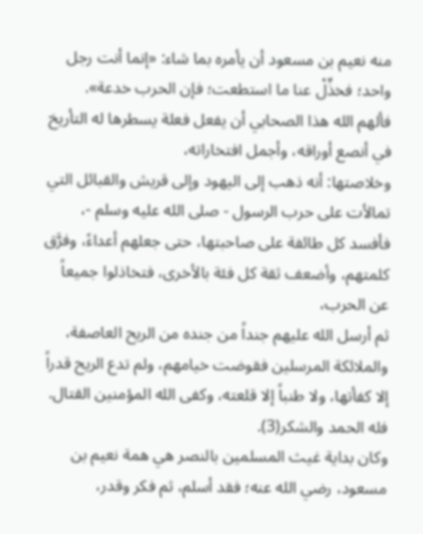منه نعيم بن مسعود أن يأمره بما شاء: «إنما أنت رجل واحد؛ فخذِّلْ عنا ما استطعت؛ فإن الحرب خدعة».
فألهم الله هذا الصحابي أن يفعل فعلة يسطرها له التأريخ في أنصع أوراقه، وأجمل افتخاراته،
وخلاصتها: أنه ذهب إلى اليهود وإلى قريش والقبائل التي تمالأت على حرب الرسول - صلى الله عليه وسلم -، فأفسد كل طائفة على صاحبتها، حتى جعلهم أعداءً، وفرَّق كلمتهم، وأضعف ثقة كل فئة بالأخرى، فتخاذلوا جميعاً عن الحرب،
ثم أرسل الله عليهم جنداً من جنده من الريح العاصفة، والملائكة المرسلين فقوضت خيامهم، ولم تدع الريح قدراً إلا كفأتها، ولا طنباً إلا قلعته، وكفى الله المؤمنين القتال. فله الحمد والشكر(3).
وكان بداية غيث المسلمين بالنصر هي همة نعيم بن مسعود، رضي الله عنه؛ فقد أسلم، ثم فكر وقدر،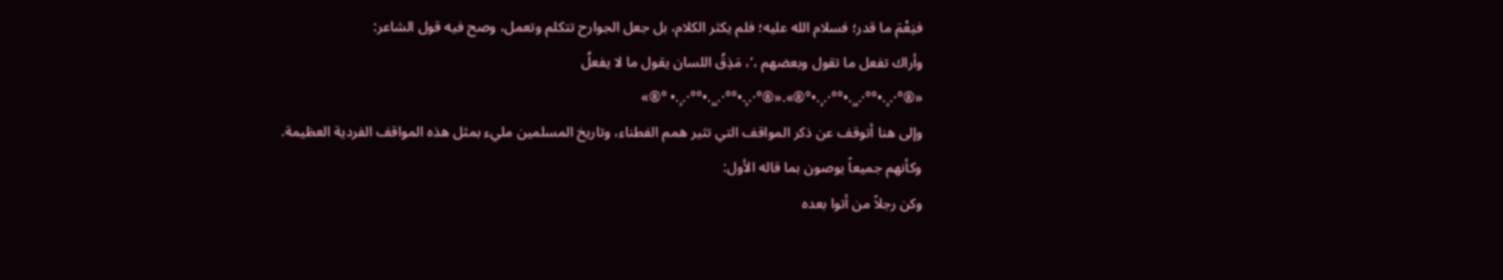فنِعْمَ ما قدر؛ فسلام الله عليه؛ فلم يكثر الكلام، بل جعل الجوارح تتكلم وتعمل، وصح فيه قول الشاعر:
وأراك تفعل ما تقول وبعضهم ،‘، مَذِقُ اللسان يقول ما لا يفعلُ
«®°·.¸.•°°·.¸¸.•°°·.¸.•°®».«®°·.¸.•°°·.¸¸.•°°·.¸.• °®»
وإلى هنا أتوقف عن ذكر المواقف التي تثير همم الفطناء، وتاريخ المسلمين مليء بمثل هذه المواقف الفردية العظيمة.
وكأنهم جميعاً يوصون بما قاله الأول:
وكن رجلاً من أتوا بعده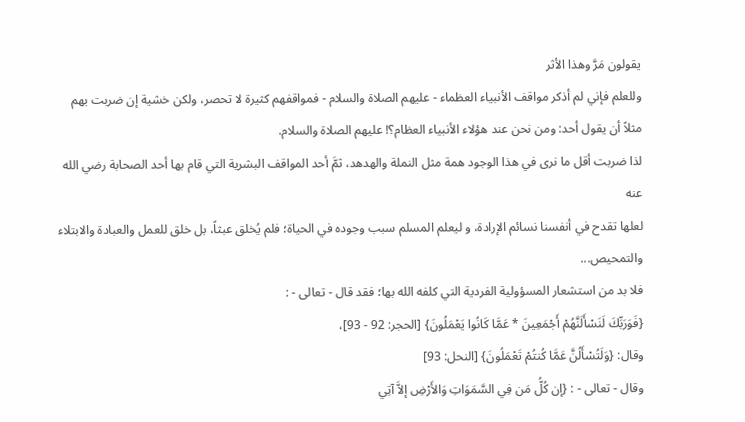يقولون مَرَّ وهذا الأثر
وللعلم فإني لم أذكر مواقف الأنبياء العظماء - عليهم الصلاة والسلام - فمواقفهم كثيرة لا تحصر، ولكن خشية إن ضربت بهم مثلاً أن يقول أحد: ومن نحن عند هؤلاء الأنبياء العظام؟! عليهم الصلاة والسلام.
لذا ضربت أقل ما نرى في هذا الوجود همة مثل النملة والهدهد، ثمَّ أحد المواقف البشرية التي قام بها أحد الصحابة رضي الله عنه
لعلها تقدح في أنفسنا نسائم الإرادة، و ليعلم المسلم سبب وجوده في الحياة؛ فلم يُخلق عبثاً، بل خلق للعمل والعبادة والابتلاء والتمحيص...
فلا بد من استشعار المسؤولية الفردية التي كلفه الله بها؛ فقد قال - تعالى - :
{فَوَرَبِّكَ لَنَسْأَلَنَّهُمْ أَجْمَعِينَ * عَمَّا كَانُوا يَعْمَلُونَ} [الحجر: 92 - 93]،
وقال: {وَلَتُسْأَلُنَّ عَمَّا كُنتُمْ تَعْمَلُونَ} [النحل: 93]
وقال - تعالى - : {إن كُلُّ مَن فِي السَّمَوَاتِ وَالأَرْضِ إلاَّ آتِي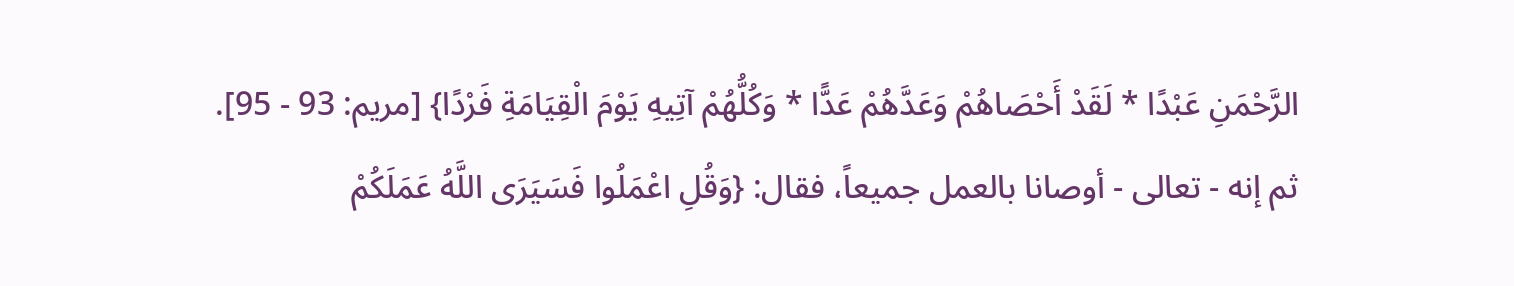الرَّحْمَنِ عَبْدًا * لَقَدْ أَحْصَاهُمْ وَعَدَّهُمْ عَدًّا * وَكُلُّهُمْ آتِيهِ يَوْمَ الْقِيَامَةِ فَرْدًا} [مريم: 93 - 95].
ثم إنه - تعالى - أوصانا بالعمل جميعاً، فقال: {وَقُلِ اعْمَلُوا فَسَيَرَى اللَّهُ عَمَلَكُمْ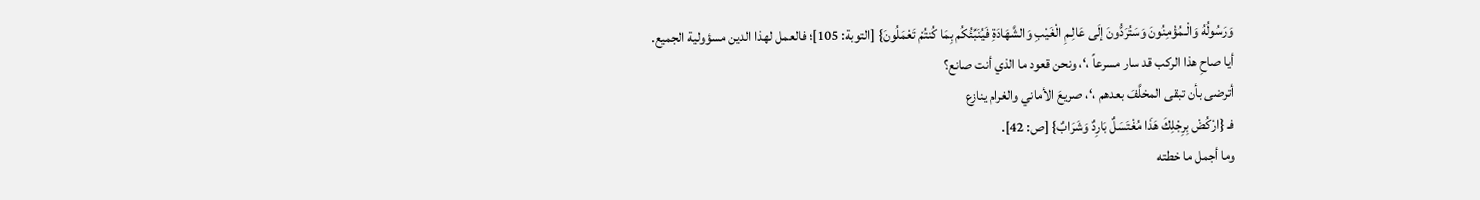وَرَسُولُهُ وَالْـمُؤْمِنُونَ وَسَتُرَدُّونَ إلَى عَالِـمِ الْغَيْبِ وَالشَّهَادَةِ فَيُنَبِّئُكُم بِمَا كُنتُمْ تَعْمَلُونَ} [التوبة: 105]؛ فالعمل لهذا الدين مسؤولية الجميع.
أيا صاحِ هذا الركب قد سار مسرعاً ،‘، ونحن قعود ما الذي أنت صانع؟
أترضى بأن تبقى المخلَّفَ بعدهم ،‘، صريعَ الأماني والغرام ينازع
فـ {ارْكُضْ بِرِجْلِكَ هَذَا مُغْتَسَلٌ بَارِدٌ وَشَرَابٌ} [ص: 42].
وما أجمل ما خطته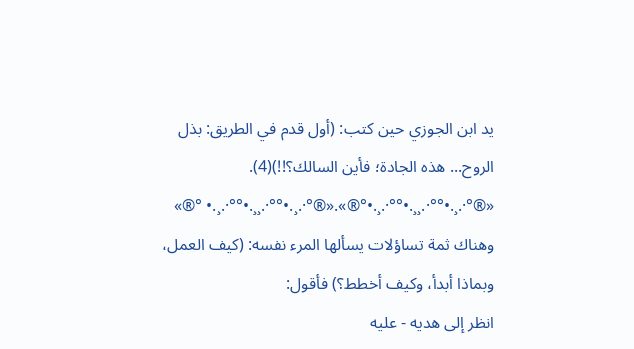يد ابن الجوزي حين كتب: (أول قدم في الطريق: بذل الروح... هذه الجادة؛ فأين السالك؟!!)(4).
«®°·.¸.•°°·.¸¸.•°°·.¸.•°®».«®°·.¸.•°°·.¸¸.•°°·.¸.• °®»
وهناك ثمة تساؤلات يسألها المرء نفسه: (كيف العمل، وبماذا أبدأ، وكيف أخطط؟) فأقول:
انظر إلى هديه - عليه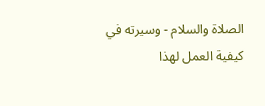الصلاة والسلام - وسيرته في كيفية العمل لهذا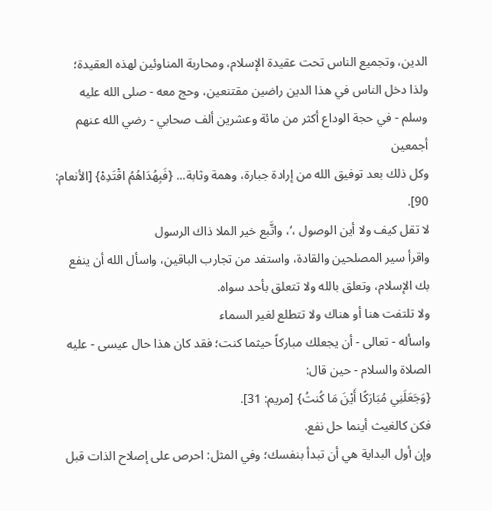الدين، وتجميع الناس تحت عقيدة الإسلام، ومحاربة المناوئين لهذه العقيدة؛
ولذا دخل الناس في هذا الدين راضين مقتنعين، وحج معه - صلى الله عليه وسلم - في حجة الوداع أكثر من مائة وعشرين ألف صحابي - رضي الله عنهم أجمعين
وكل ذلك بعد توفيق الله من إرادة جبارة، وهمة وثابة... {فَبِهُدَاهُمُ اقْتَدِهْ} [الأنعام: 90].
لا تقل كيف ولا أين الوصول ،‘، واتَّبع خير الملا ذاك الرسول
واقرأ سير المصلحين والقادة، واستفد من تجارب الباقين، واسأل الله أن ينفع بك الإسلام، وتعلق بالله ولا تتعلق بأحد سواه.
ولا تلتفت هنا أو هناك ولا تتطلع لغير السماء
واسأله - تعالى - أن يجعلك مباركاً حيثما كنت؛ فقد كان هذا حال عيسى - عليه الصلاة والسلام - حين قال:
{وَجَعَلَنِي مُبَارَكًا أَيْنَ مَا كُنتُ} [مريم: 31].
فكن كالغيث أينما حل نفع.
وإن أول البداية هي أن تبدأ بنفسك؛ وفي المثل: احرص على إصلاح الذات قبل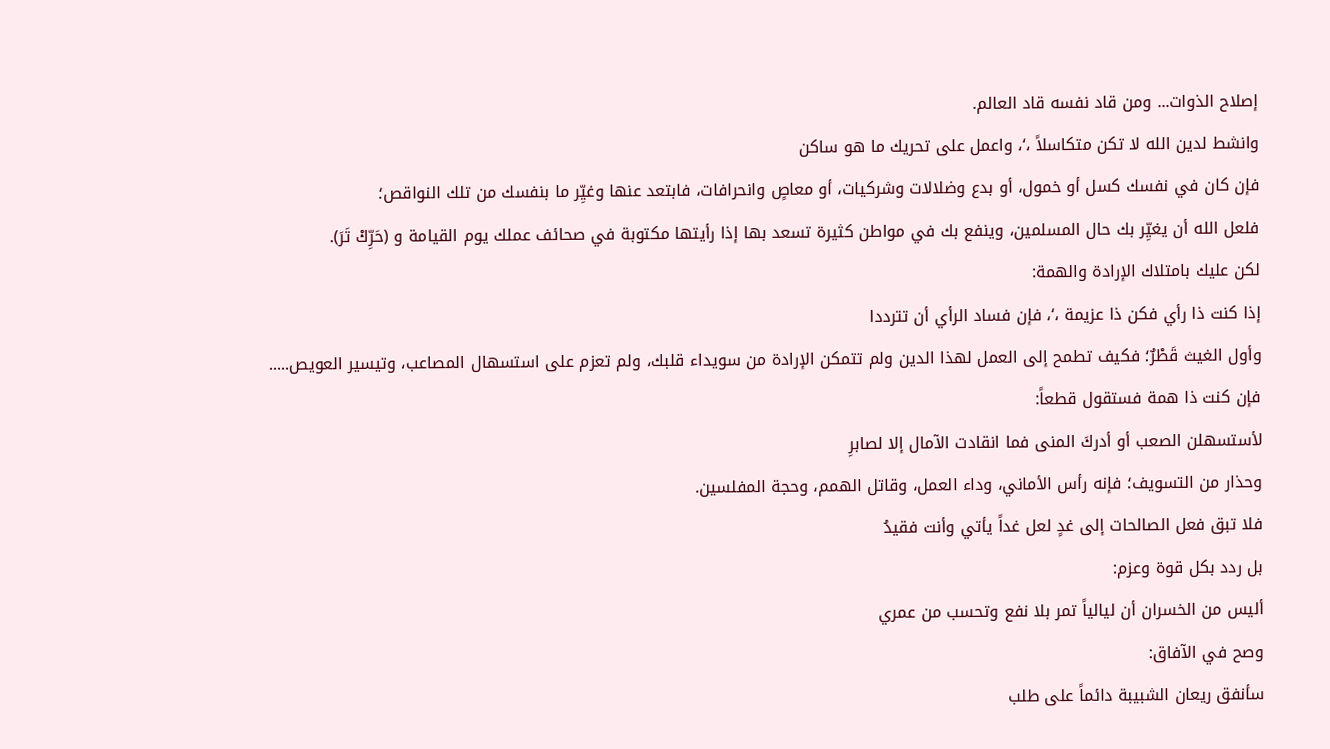إصلاح الذوات... ومن قاد نفسه قاد العالم.
وانشط لدين الله لا تكن متكاسلاً ،‘، واعمل على تحريك ما هو ساكن
فإن كان في نفسك كسل أو خمول، أو بدع وضلالات وشركيات، أو معاصٍ وانحرافات، فابتعد عنها وغيِّر ما بنفسك من تلك النواقص؛
فلعل الله أن يغيِّر بك حال المسلمين، وينفع بك في مواطن كثيرة تسعد بها إذا رأيتها مكتوبة في صحائف عملك يوم القيامة و (حَرِّكْ تَرَ).
لكن عليك بامتلاك الإرادة والهمة:
إذا كنت ذا رأي فكن ذا عزيمة ،‘، فإن فساد الرأي أن تترددا
وأول الغيث قَطْرٌ؛ فكيف تطمح إلى العمل لهذا الدين ولم تتمكن الإرادة من سويداء قلبك، ولم تعزم على استسهال المصاعب، وتيسير العويص..... فإن كنت ذا همة فستقول قطعاً:
لأستسهلن الصعب أو أدركَ المنى فما انقادت الآمال إلا لصابرِ
وحذار من التسويف؛ فإنه رأس الأماني، وداء العمل، وقاتل الهمم، وحجة المفلسين.
فلا تبق فعل الصالحات إلى غدٍ لعل غداً يأتي وأنت فقيدُ
بل ردد بكل قوة وعزم:
أليس من الخسران أن ليالياً تمر بلا نفع وتحسب من عمري
وصح في الآفاق:
سأنفق ريعان الشبيبة دائماً على طلب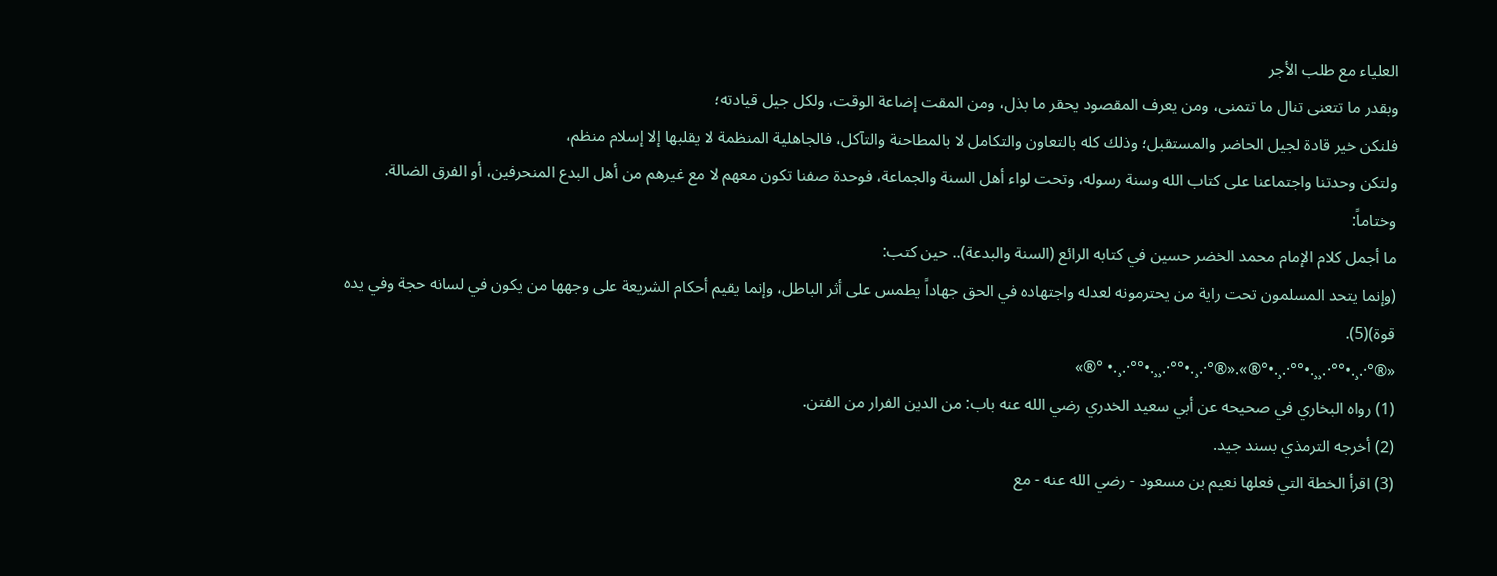العلياء مع طلب الأجر
وبقدر ما تتعنى تنال ما تتمنى، ومن يعرف المقصود يحقر ما بذل، ومن المقت إضاعة الوقت، ولكل جيل قيادته؛
فلنكن خير قادة لجيل الحاضر والمستقبل؛ وذلك كله بالتعاون والتكامل لا بالمطاحنة والتآكل، فالجاهلية المنظمة لا يقلبها إلا إسلام منظم،
ولتكن وحدتنا واجتماعنا على كتاب الله وسنة رسوله، وتحت لواء أهل السنة والجماعة، فوحدة صفنا تكون معهم لا مع غيرهم من أهل البدع المنحرفين، أو الفرق الضالة.
وختاماً:
ما أجمل كلام الإمام محمد الخضر حسين في كتابه الرائع (السنة والبدعة).. حين كتب:
(وإنما يتحد المسلمون تحت راية من يحترمونه لعدله واجتهاده في الحق جهاداً يطمس على أثر الباطل، وإنما يقيم أحكام الشريعة على وجهها من يكون في لسانه حجة وفي يده قوة)(5).
«®°·.¸.•°°·.¸¸.•°°·.¸.•°®».«®°·.¸.•°°·.¸¸.•°°·.¸.• °®»
(1) رواه البخاري في صحيحه عن أبي سعيد الخدري رضي الله عنه باب: من الدين الفرار من الفتن.
(2) أخرجه الترمذي بسند جيد.
(3) اقرأ الخطة التي فعلها نعيم بن مسعود - رضي الله عنه - مع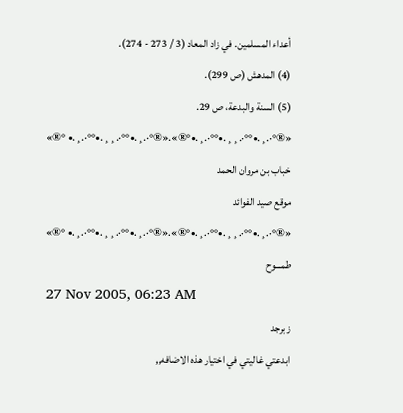أعداء المسلمين. في زاد المعاد (3 / 273 - 274).
(4) المدهش (ص 299).
(5) السنة والبدعة، ص 29.
«®°·.¸.•°°·.¸¸.•°°·.¸.•°®».«®°·.¸.•°°·.¸¸.•°°·.¸.• °®»
خباب بن مروان الحمد
موقع صيد الفوائد
«®°·.¸.•°°·.¸¸.•°°·.¸.•°®».«®°·.¸.•°°·.¸¸.•°°·.¸.• °®»
طمـــوح
27 Nov 2005, 06:23 AM
زبرجد
ابدعتي غاليتي في اختيار هذه الاضافه,,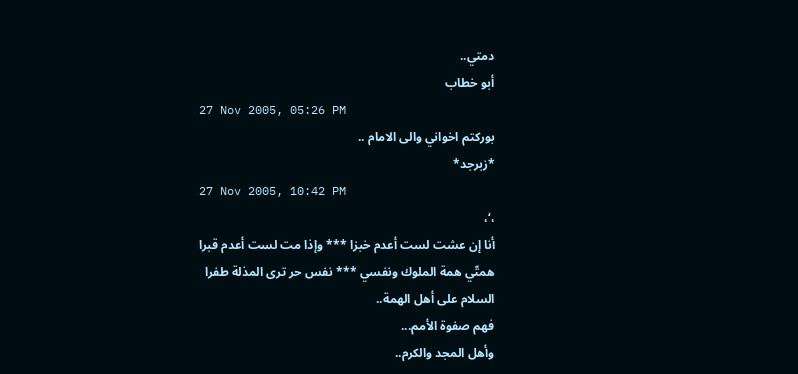دمتي..
أبو خطاب
27 Nov 2005, 05:26 PM
بوركتم اخواني والى الامام ..
*زبرجد*
27 Nov 2005, 10:42 PM
،‘،
أنا إن عشت لست أعدم خبزا *** وإذا مت لست أعدم قبرا
همتّي همة الملوك ونفسي *** نفس حر ترى المذلة طفرا
السلام على أهل الهمة..
فهم صفوة الأمم...
وأهل المجد والكرم..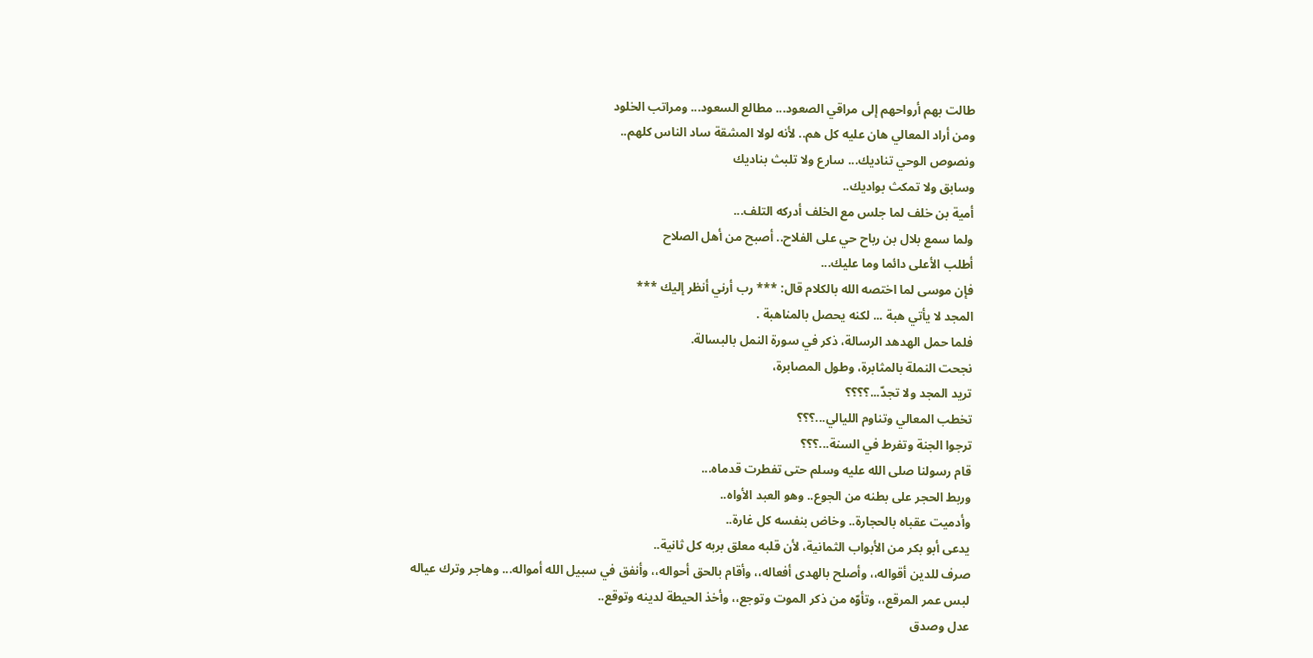طالت بهم أرواحهم إلى مراقي الصعود... مطالع السعود... ومراتب الخلود
ومن أراد المعالي هان عليه كل هم.. لأنه لولا المشقة ساد الناس كلهم..
ونصوص الوحي تناديك... سارع ولا تلبث بناديك
وسابق ولا تمكث بواديك..
أمية بن خلف لما جلس مع الخلف أدركه التلف...
ولما سمع بلال بن رباح حي على الفلاح.. أصبح من أهل الصلاح
أطلب الأعلى دائما وما عليك...
فإن موسى لما اختصه الله بالكلام قال: *** رب أرني أنظر إليك ***
المجد لا يأتي هبة ... لكنه يحصل بالمناهبة .
فلما حمل الهدهد الرسالة، ذكر في سورة النمل بالبسالة.
نجحت النملة بالمثابرة، وطول المصابرة،
تريد المجد ولا تجدّ...؟؟؟؟
تخطب المعالي وتناوم الليالي...؟؟؟
ترجوا الجنة وتفرط في السنة...؟؟؟
قام رسولنا صلى الله عليه وسلم حتى تفطرت قدماه...
وربط الحجر على بطنه من الجوع.. وهو العبد الأواه..
وأدميت عقباه بالحجارة.. وخاض بنفسه كل غارة..
يدعى أبو بكر من الأبواب الثمانية، لأن قلبه معلق بربه كل ثانية..
صرف للدين أقواله،، وأصلح بالهدى أفعاله،، وأقام بالحق أحواله،، وأنفق في سبيل الله أمواله... وهاجر وترك عياله
لبس عمر المرقع،، وتأوّه من ذكر الموت وتوجع،، وأخذ الحيطة لدينه وتوقع..
عدل وصدق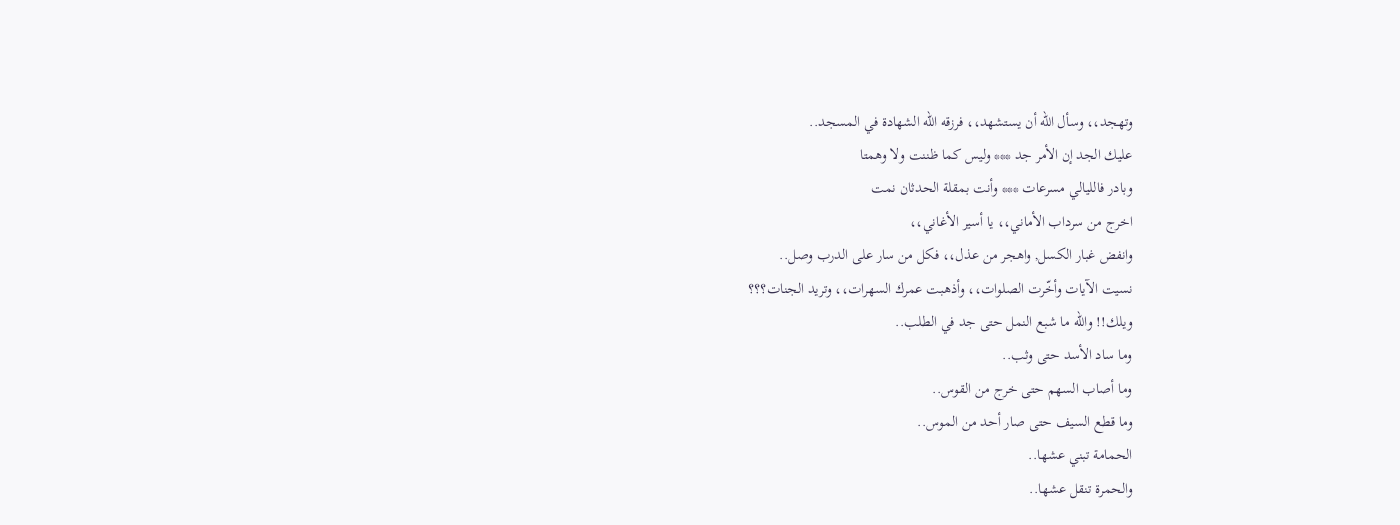وتهجد،، وسأل الله أن يستشهد،، فرزقه الله الشهادة في المسجد..
عليك الجد إن الأمر جد *** وليس كما ظننت ولا وهمتا
وبادر فالليالي مسرعات *** وأنت بمقلة الحدثان نمت
اخرج من سرداب الأماني،، يا أسير الأغاني،،
وانفض غبار الكسل, واهجر من عذل،، فكل من سار على الدرب وصل..
نسيت الآيات وأخّرت الصلوات،، وأذهبت عمرك السهرات،، وتريد الجنات؟؟؟
ويلك!! والله ما شبع النمل حتى جد في الطلب..
وما ساد الأسد حتى وثب..
وما أصاب السهم حتى خرج من القوس..
وما قطع السيف حتى صار أحد من الموس..
الحمامة تبني عشها..
والحمرة تنقل عشها..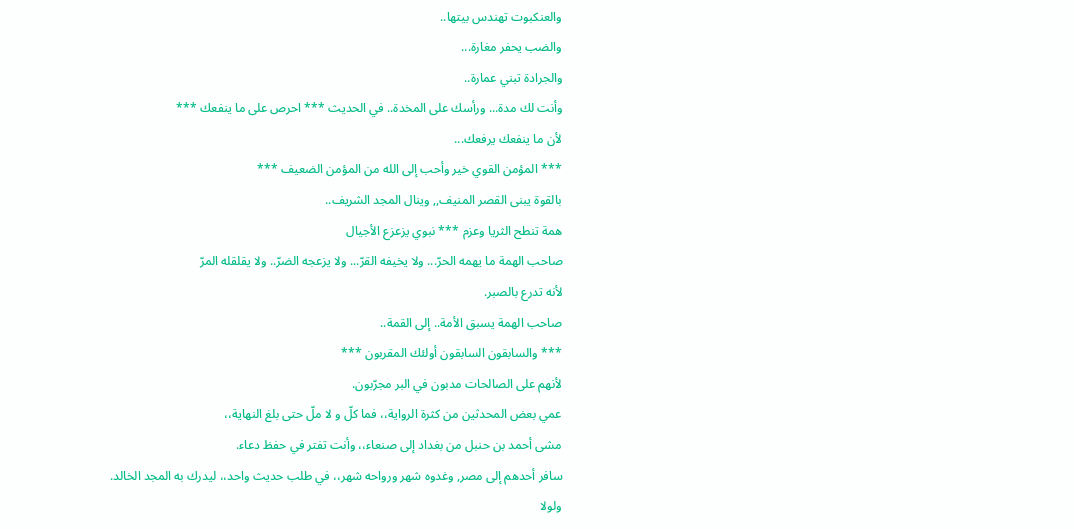والعنكبوت تهندس بيتها..
والضب يحفر مغارة...
والجرادة تبني عمارة..
وأنت لك مدة... ورأسك على المخدة.. في الحديث *** احرص على ما ينفعك ***
لأن ما ينفعك يرفعك...
*** المؤمن القوي خير وأحب إلى الله من المؤمن الضعيف ***
بالقوة يبنى القصر المنيف,, وينال المجد الشريف..
همة تنطح الثريا وعزم *** نبوي يزعزع الأجيال
صاحب الهمة ما يهمه الحرّ... ولا يخيفه القرّ... ولا يزعجه الضرّ.. ولا يقلقله المرّ
لأنه تدرع بالصبر.
صاحب الهمة يسبق الأمة.. إلى القمة..
*** والسابقون السابقون أولئك المقربون ***
لأنهم على الصالحات مدبون في البر مجرّبون.
عمي بعض المحدثين من كثرة الرواية،، فما كلّ و لا ملّ حتى بلغ النهاية،،
مشى أحمد بن حنبل من بغداد إلى صنعاء،، وأنت تفتر في حفظ دعاء.
سافر أحدهم إلى مصر, وغدوه شهر ورواحه شهر،، في طلب حديث واحد،، ليدرك به المجد الخالد.
ولولا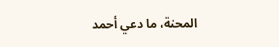المحنة، ما دعي أحمد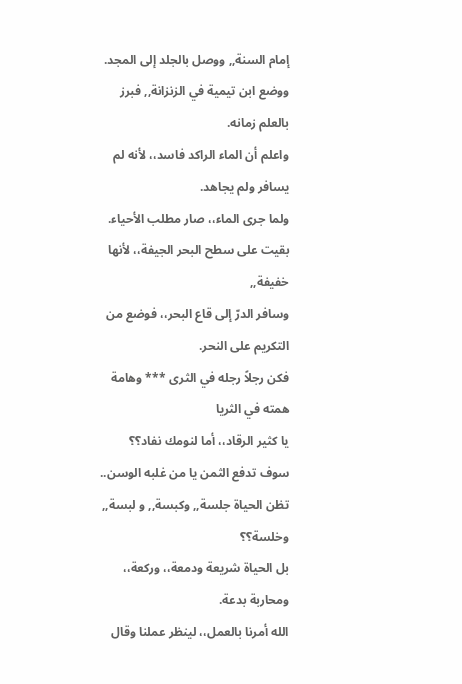إمام السنة,, ووصل بالجلد إلى المجد.
ووضع ابن تيمية في الزنزانة,, فبرز بالعلم زمانه.
واعلم أن الماء الراكد فاسد،، لأنه لم يسافر ولم يجاهد.
ولما جرى الماء،، صار مطلب الأحياء.
بقيت على سطح البحر الجيفة،، لأنها خفيفة,,
وسافر الدرّ إلى قاع البحر،، فوضع من التكريم على النحر.
فكن رجلاً رجله في الثرى *** وهامة همته في الثريا
يا كثير الرقاد،، أما لنومك نفاد؟؟
سوف تدفع الثمن يا من غلبه الوسن..
تظن الحياة جلسة,, وكبسة,, و لبسة,, وخلسة؟؟
بل الحياة شريعة ودمعة،، وركعة،، ومحاربة بدعة.
الله أمرنا بالعمل،، لينظر عملنا وقال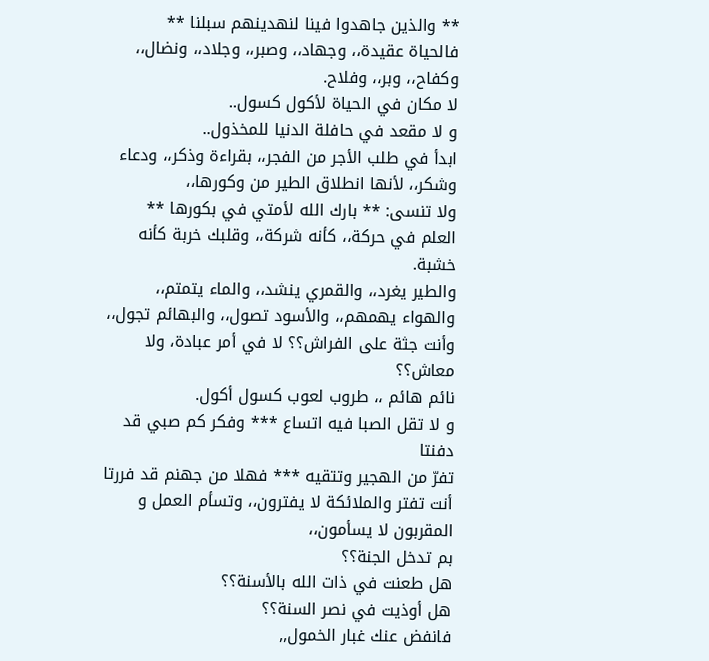** والذين جاهدوا فينا لنهدينهم سبلنا **
فالحياة عقيدة،، وجهاد،، وصبر،، وجلاد،، ونضال،، وكفاح،، وبر،، وفلاح.
لا مكان في الحياة لأكول كسول..
و لا مقعد في حافلة الدنيا للمخذول..
ابدأ في طلب الأجر من الفجر،، بقراءة وذكر،، ودعاء وشكر،، لأنها انطلاق الطير من وكورها،،
ولا تنسى: ** بارك الله لأمتي في بكورها **
العلم في حركة،، كأنه شركة،، وقلبك خربة كأنه خشبة.
والطير يغرد،، والقمري ينشد،، والماء يتمتم،، والهواء يهمهم،، والأسود تصول،، والبهائم تجول،، وأنت جثة على الفراش؟؟ لا في أمر عبادة، ولا معاش؟؟
نائم هائم ،، طروب لعوب كسول أكول.
و لا تقل الصبا فيه اتساع *** وفكر كم صبي قد دفنتا
تفرّ من الهجير وتتقيه *** فهلا من جهنم قد فررتا
أنت تفتر والملائكة لا يفترون،، وتسأم العمل و المقربون لا يسأمون،،
بم تدخل الجنة؟؟
هل طعنت في ذات الله بالأسنة؟؟
هل أوذيت في نصر السنة؟؟
فانفض عنك غبار الخمول,,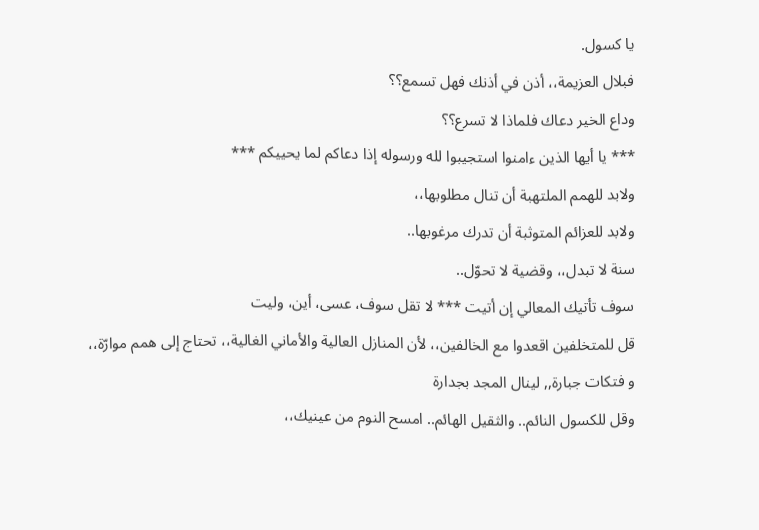يا كسول.
فبلال العزيمة،، أذن في أذنك فهل تسمع؟؟
وداع الخير دعاك فلماذا لا تسرع؟؟
*** يا أيها الذين ءامنوا استجيبوا لله ورسوله إذا دعاكم لما يحييكم ***
ولابد للهمم الملتهبة أن تنال مطلوبها،،
ولابد للعزائم المتوثبة أن تدرك مرغوبها..
سنة لا تبدل،، وقضية لا تحوّل..
سوف تأتيك المعالي إن أتيت *** لا تقل سوف، عسى، أين، وليت
قل للمتخلفين اقعدوا مع الخالفين،، لأن المنازل العالية والأماني الغالية،، تحتاج إلى همم موارّة،،
و فتكات جبارة,, لينال المجد بجدارة
وقل للكسول النائم.. والثقيل الهائم.. امسح النوم من عينيك،،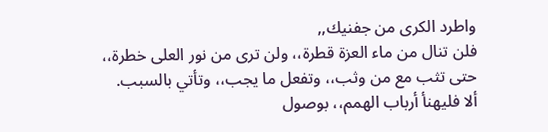واطرد الكرى من جفنيك,,
فلن تنال من ماء العزة قطرة،، ولن ترى من نور العلى خطرة،،
حتى تثب مع من وثب،، وتفعل ما يجب،، وتأتي بالسبب.
ألا فليهنأ أرباب الهمم،، بوصول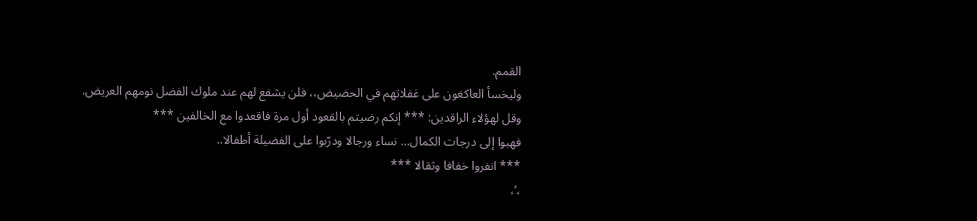القمم.
وليخسأ العاكغون على غفلاتهم في الحضيض،، فلن يشفع لهم عند ملوك الفضل نومهم العريض.
وقل لهؤلاء الراقدين: *** إنكم رضيتم بالقعود أول مرة فاقعدوا مع الخالفين ***
فهبوا إلى درجات الكمال... نساء ورجالا ودرّبوا على الفضيلة أطفالا..
*** انفروا خفافا وثقالا ***
،‘،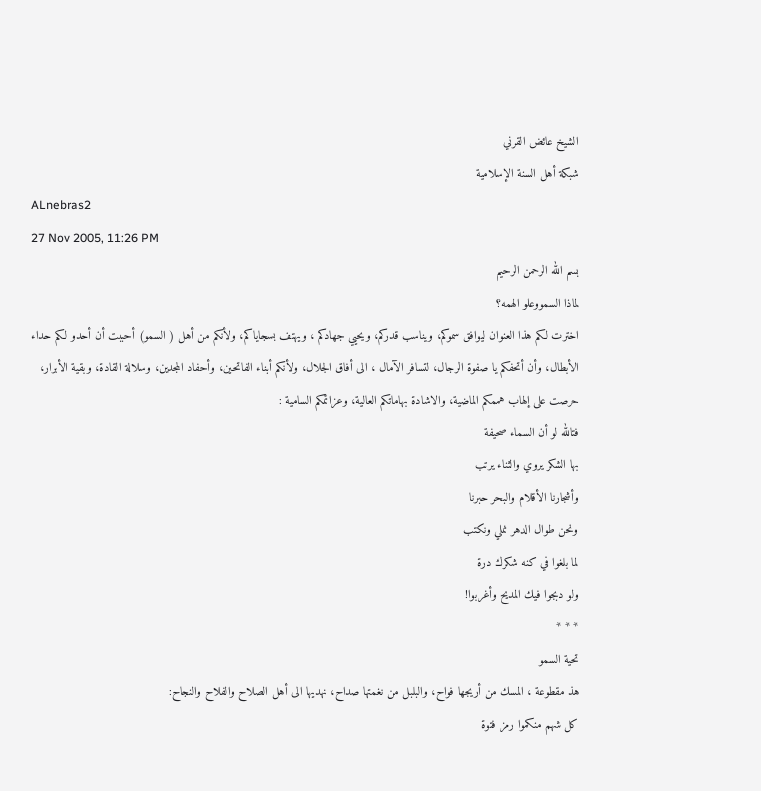الشيخ عائض القرني
شبكة أهل السنة الإسلامية
ALnebras2
27 Nov 2005, 11:26 PM
بسم الله الرحمن الرحيم
لماذا السمووعلو الهمه؟
اخترت لكم هذا العنوان ليوافق سموكم، ويناسب قدركم، ويحيي جهادكم ، ويهتف بسجاياكم، ولأنكم من أهل ( السمو) أحببت أن أحدو لكم حداء الأبطال، وأن أتحفكم يا صفوة الرجال، لتسافر الآمال ، الى أفاق الجلال، ولأنكم أبناء الفاتحين، وأحفاد المجدين، وسلالة القادة، وبقية الأبرار، حرصت على إلهاب هممكم الماضية، والاشادة بهاماتكم العالية، وعزائمكم السامية :
فتالله لو أن السماء صحيفة
بها الشكر يروي والثناء يرتب
وأشجارنا الأقلام والبحر حبرنا
ونحن طوال الدهر نملي ونكتب
لما بلغوا في كنه شكرك درة
ولو دبجوا فيك المديح وأغربوا!
* * *
تحية السمو
هذ مقطوعة ، المسك من أريجها فواح، والبلبل من نغمتها صداح، نهديها الى أهل الصلاح والفلاح والنجاح:
كل شهم منكموا رمز فتوة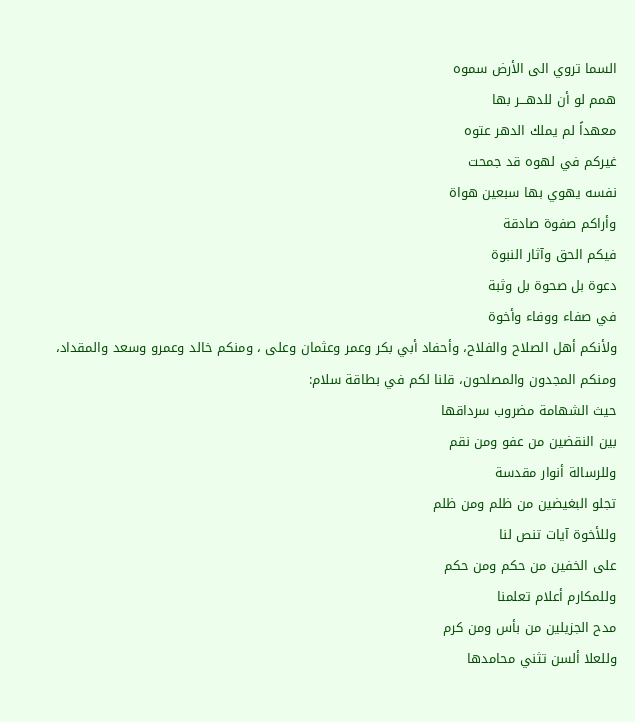السما تروي الى الأرض سموه
همم لو أن للدهـــر بها
معهداً لم يملك الدهر عتوه
غيركم في لهوه قد جمحت
نفسه يهوي بها سبعين هواة
وأراكم صفوة صادقة
فيكم الحق وآثار النبوة
دعوة بل صحوة بل وثبة
في صفاء ووفاء وأخوة
ولأنكم أهل الصلاح والفلاح، وأحفاد أبي بكر وعمر وعثمان وعلى ، ومنكم خالد وعمرو وسعد والمقداد، ومنكم المجدون والمصلحون، قلنا لكم في بطاقة سلام:
حيث الشهامة مضروب سرداقها
بين النقضين من عفو ومن نقم
وللرسالة أنوار مقدسة
تجلو البغيضين من ظلم ومن ظلم
وللأخوة آيات تنص لنا
على الخفين من حكم ومن حكم
وللمكارم أعلام تعلمنا
مدح الجزيلين من بأس ومن كرم
وللعلا ألسن تثني محامدها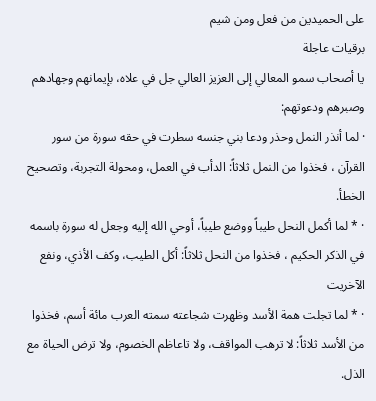على الحميدين من فعل ومن شيم
برقيات عاجلة
يا أصحاب سمو المعالي إلى العزيز العالي جل في علاه، بإيمانهم وجهادهم وصبرهم ودعوتهم:
· لما أنذر النمل وحذر ودعا بني جنسه سطرت في حقه سورة من سور القرآن ، فخذوا من النمل ثلاثاً: الدأب في العمل، ومحولة التجربة، وتصحيح الخطأ.
· * لما أكمل النحل طيباً ووضع طيباً، أوحي الله إليه وجعل له سورة باسمه في الذكر الحكيم ، فخذوا من النحل ثلاثاً: أكل الطيب، وكف الأذي، ونفع الآخريت
· * لما تجلت همة الأسد وظهرت شجاعته سمته العرب مائة أسم، فخذوا من الأسد ثلاثاً: لا ترهب المواقف، ولا تاعاظم الخصوم، ولا ترض الحياة مع الذل.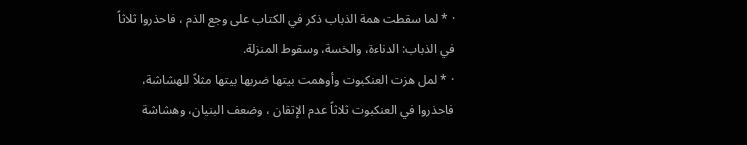· * لما سقطت همة الذباب ذكر في الكتاب على وجع الذم ، فاحذروا ثلاثاً في الذباب: الدناءة، والخسة، وسقوط المنزلة.
· * لمل هزت العنكبوت وأوهمت بيتها ضربها بيتها مثلاً للهشاشة، فاحذروا في العنكبوت ثلاثاً عدم الإتقان ، وضعف البنيان، وهشاشة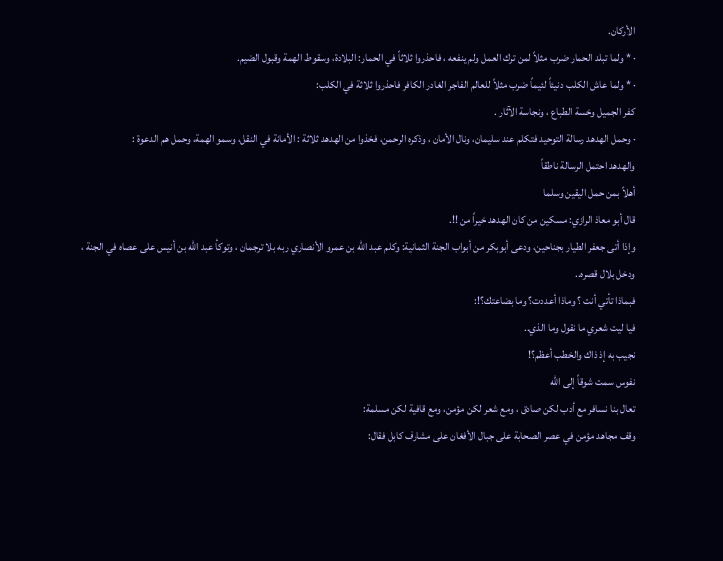الأركان.
· * ولما تبلد الحمار ضرب مثلاً لمن ترك العمل ولم ينفعه ، فاحذروا ثلاثاً في الحمار: البلادة، وسقوط الهمة وقبول الضيم.
· * ولما عاش الكلب دنيئاً لئيماً ضرب مثلاً للعالم الفاجر الغادر الكافر فاحذروا ثلاثة في الكلب:
كفر الجميل وخسة الطباع ، ونجاسة الآثار .
· وحمل الهدهد رسالة التوحيد فتكلم عند سليمان، ونال الأمان ، وذكره الرحمن، فخذوا من الهدهد ثلاثة : الأمانة في النقل، وسمو الهمة، وحمل هم الدعوة :
والهدهد احتمل الرسالة ناطقاً
أهلاً بمن حمل اليقين وسلما
قال أبو معاذ الرازي: مسكين من كان الهدهد خيراً من !!.
وإذا أتى جعفر الطيار بجناحين، ودعى أبوبكر من أبواب الجنة الثمانية: وكلم عبد الله بن عمرو الأنصاري ربه بلا ترجمان ، وتوكأ عبد الله بن أنيس على عصاه في الجنة ، ودخل بلال قصره..
فبماذا تأتي أنت ؟ وماذا أعددت؟ وما بضاعتك؟!:
فيا ليت شعري ما نقول وما الذي..
نجيب به إذ ذاك والخطب أعظم؟!
نفوس سمت شوقاً إلى الله
تعال بنا نسافر مع أدب لكن صادق ، ومع شعر لكن مؤمن، ومع قافية لكن مسلمة:
وقف مجاهد مؤمن في عصر الصحابة على جبال الأفغان على مشارف كابل فقال: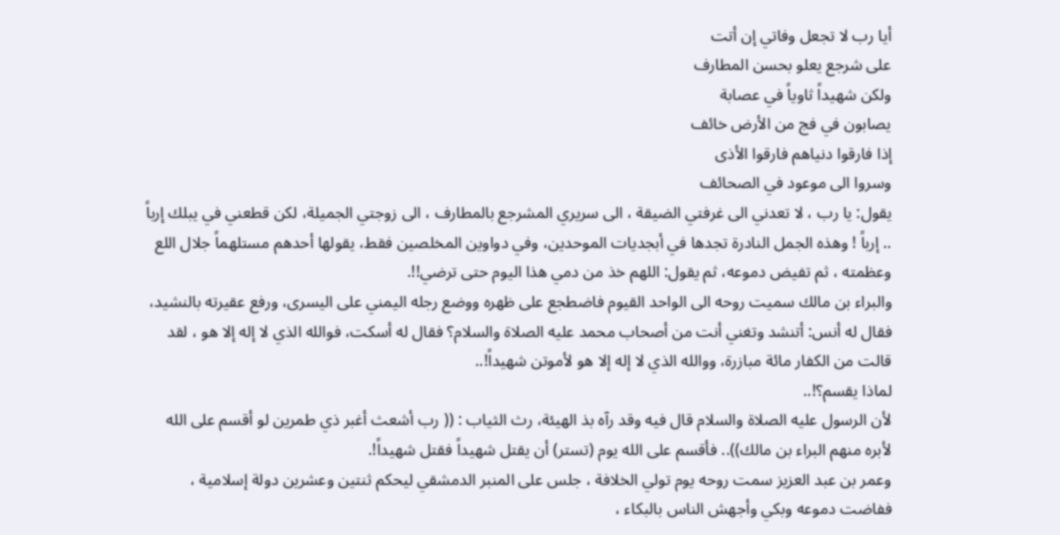أيا رب لا تجعل وفاتي إن أتت
على شرجع يعلو بحسن المطارف
ولكن شهيداً ثاوياً في عصابة
يصابون في فج من الأرض خائف
إذا فارقوا دنياهم فارقوا الأذى
وسروا الى موعود في الصحائف
يقول: يا رب ، لا تعدني الى غرفتي الضيقة ، الى سريري المشرجع بالمطارف ، الى زوجتي الجميلة، لكن قطعني في يبلك إرباً .. إرباً ! وهذه الجمل النادرة تجدها في أبجديات الموحدين، وفي دواوين المخلصين فقط، يقولها أحدهم مستلهماً جلال اللع وعظمته ، ثم تفيض دموعه، ثم يقول: اللهم خذ من دمي هذا اليوم حتى ترضي!!.
والبراء بن مالك سميت روحه الى الواحد القيوم فاضطجع على ظهره ووضع رجله اليمني على اليسرى، ورفع عقيرته بالنشيد، فقال له أنس: أتنشد وتغني أنت من أصحاب محمد عليه الصلاة والسلام؟ فقال له أسكت، فوالله الذي لا إله إلا هو ، لقد قالت من الكفار مائة مبازرة، ووالله الذي لا إله إلا هو لأموتن شهيداً!..
لماذا يقسم؟!..
لأن الرسول عليه الصلاة والسلام قال فيه وقد رآه بذ الهيئة، رث الثياب : (( رب أشعث أغبر ذي طمرين لو أقسم على الله لأبره منهم البراء بن مالك)).. فأقسم على الله يوم (تستر) أن يقتل شهيداً فقتل شهيداً!.
وعمر بن عبد العزيز سمت روحه يوم تولي الخلافة ، جلس على المنبر الدمشقي ليحكم ثنتين وعشرين دولة إسلامية ، ففاضت دموعه وبكي وأجهش الناس بالبكاء ،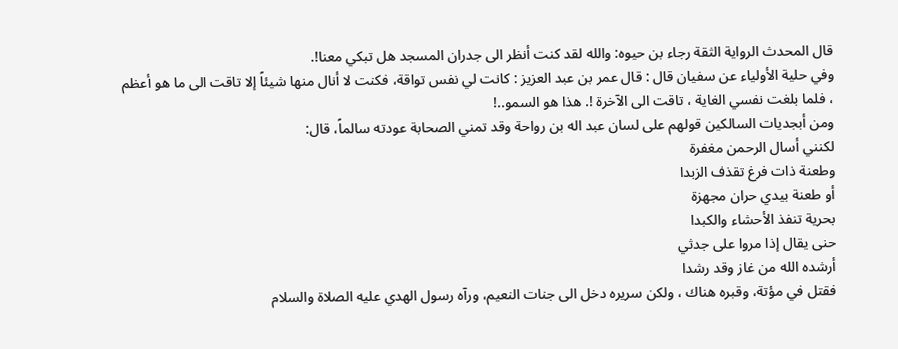قال المحدث الرواية الثقة رجاء بن حيوه: والله لقد كنت أنظر الى جدران المسجد هل تبكي معنا!.
وفي حلية الأولياء عن سفيان قال : قال عمر بن عبد العزيز : كانت لي نفس تواقة، فكنت لا أنال منها شيئاً إلا تاقت الى ما هو أعظم ، فلما بلغت نفسي الغاية ، تاقت الى الآخرة !. هذا هو السمو..!
ومن أبجديات السالكين قولهم على لسان عبد اله بن رواحة وقد تمني الصحابة عودته سالماً، قال:
لكنني أسال الرحمن مغفرة
وطعنة ذات فرغ تقذف الزبدا
أو طعنة بيدي حران مجهزة
بحرية تنفذ الأحشاء والكبدا
حنى يقال إذا مروا على جدثي
أرشده الله من غاز وقد رشدا
فقتل في مؤتة، وقبره هناك ، ولكن سريره دخل الى جنات النعيم، ورآه رسول الهدي عليه الصلاة والسلام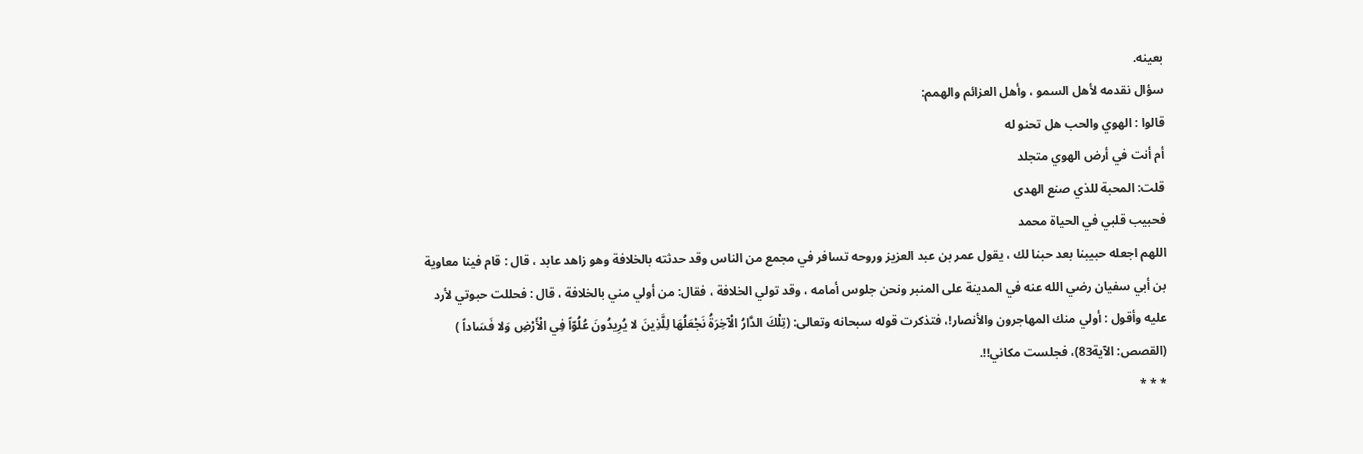بعينه.
سؤال نقدمه لأهل السمو ، وأهل العزائم والهمم:
قالوا : الهوي والحب هل تحنو له
أم أنت في أرض الهوي متجلد
قلت: المحبة للذي صنع الهدى
فحبيب قلبي في الحياة محمد
اللهم اجعله حبيبنا بعد حبنا لك ، يقول عمر بن عبد العزيز وروحه تسافر في مجمع من الناس وقد حدثته بالخلافة وهو زاهد عابد ، قال : قام فينا معاوية بن أبي سفيان رضي الله عنه في المدينة على المنبر ونحن جلوس أمامه ، وقد تولي الخلافة ، فقال: من أولي مني بالخلافة ، قال : فحللت حبوتي لأرد عليه وأقول : أولي منك المهاجرون والأنصار!، فتذكرت قوله سبحانه وتعالى: (تِلْكَ الدَّارُ الْآخِرَةُ نَجْعَلُهَا لِلَّذِينَ لا يُرِيدُونَ عُلُوّاً فِي الْأَرْضِ وَلا فَسَاداً ) (القصص: الآية83)، فجلست مكاني!!.
* * *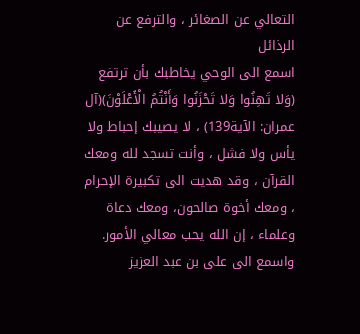التعالي عن الصغائر ، والترفع عن الرذائل
اسمع الى الوحي يخاطبك بأن ترتفع (وَلا تَهِنُوا وَلا تَحْزَنُوا وَأَنْتُمُ الْأَعْلَوْنَ)(آل عمران: الآية139) ، لا يصيبك إحباط ولا يأس ولا فشل ، وأنت تسجد لله ومعك القرآن ، وقد هديت الى تكبيرة الإحرام ، ومعك أخوة صالحون، ومعك دعاة وعلماء ، إن الله يحب معالي الأمور.
واسمع الى على بن عبد العزيز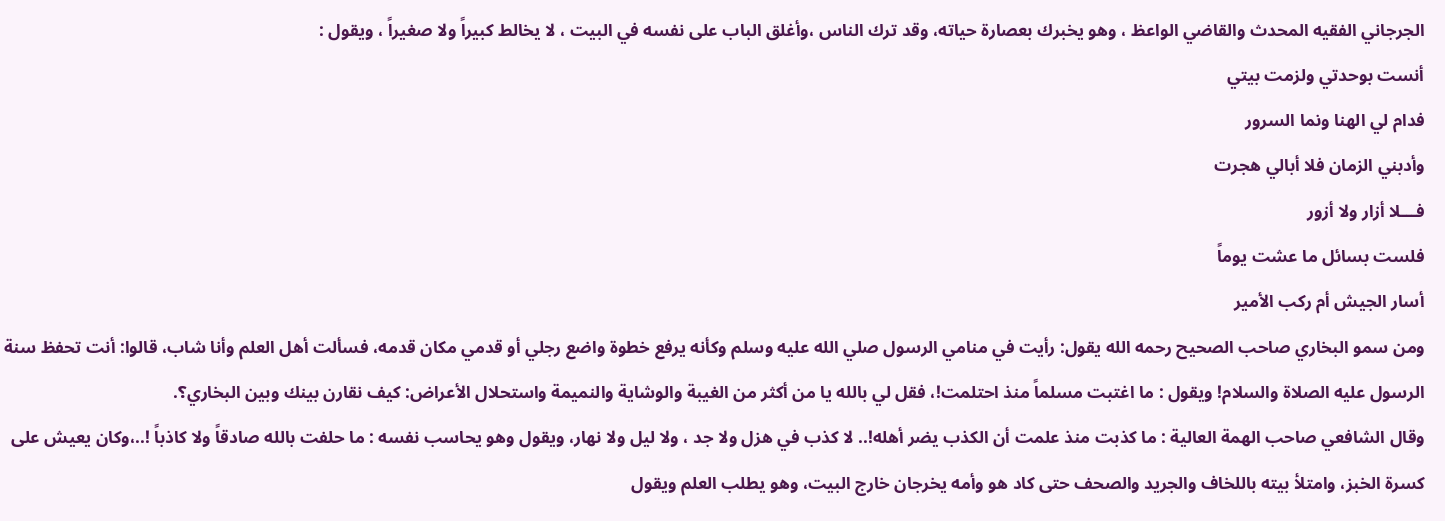الجرجاني الفقيه المحدث والقاضي الواعظ ، وهو يخبرك بعصارة حياته، وقد ترك الناس ،وأغلق الباب على نفسه في البيت ، لا يخالط كبيراً ولا صغيراً ، ويقول :
أنست بوحدتي ولزمت بيتي
فدام لي الهنا ونما السرور
وأدبني الزمان فلا أبالي هجرت
فـــلا أزار ولا أزور
فلست بسائل ما عشت يوماً
أسار الجيش أم ركب الأمير
ومن سمو البخاري صاحب الصحيح رحمه الله يقول: رأيت في منامي الرسول صلي الله عليه وسلم وكأنه يرفع خطوة واضع رجلي أو قدمي مكان قدمه، فسألت أهل العلم وأنا شاب، قالوا: أنت تحفظ سنة الرسول عليه الصلاة والسلام! ويقول : ما اغتبت مسلماً منذ احتلمت!، فقل لي بالله يا من أكثر من الغيبة والوشاية والنميمة واستحلال الأعراض: كيف نقارن بينك وبين البخاري؟.
وقال الشافعي صاحب الهمة العالية : ما كذبت منذ علمت أن الكذب يضر أهله!.. لا كذب في هزل ولا جد ، ولا ليل ولا نهار، ويقول وهو يحاسب نفسه : ما حلفت بالله صادقاً ولا كاذباً !..،وكان يعيش على كسرة الخبز، وامتلأ بيته باللخاف والجريد والصحف حتى كاد هو وأمه يخرجان خارج البيت، وهو يطلب العلم ويقول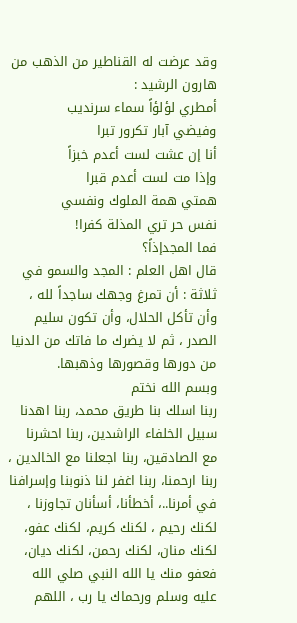وقد عرضت له القناطير من الذهب من هارون الرشيد :
أمطري لؤلؤاً سماء سرنديب
وفيضي آبار تكرور تبرا
أنا إن عشت لست أعدم خبزاً
وإذا مت لست أعدم قبرا
همتي همة الملوك ونفسي
نفس حر تري المذلة كفرا!
فما المجدإذاً؟
قال اهل العلم : المجد والسمو في ثلاثة : أن تمرغ وجهك ساجداً لله ، وأن تأكل الحلال، وأن تكون سليم الصدر ، ثم لا يضرك ما فاتك من الدنيا من دورها وقصورها وذهبها.
وبسم الله نختم
ربنا اسلك بنا طريق محمد، ربنا اهدنا سبيل الخلفاء الراشدين، ربنا احشرنا مع الصادقين، ربنا اجعلنا مع الخالدين ، ربنا ارحمنا، ربنا اغفر لنا ذنوبنا وإسرافنا في أمرنا..، أخطأنا، أسأنان تجاوزنا ، لكنك رحيم ، لكنك كريم، لكنك عفو، لكنك منان، لكنك رحمن، لكنك ديان، فعفو منك يا الله النبي صلي الله عليه وسلم ورحماك يا رب ، اللهم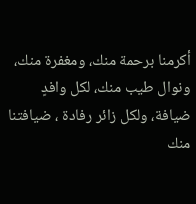أكرمنا برحمة منك، ومغفرة منك، ونوال طيب منك، لكل وافدٍ ضيافة، ولكل زائر رفادة ، ضيافتنا منك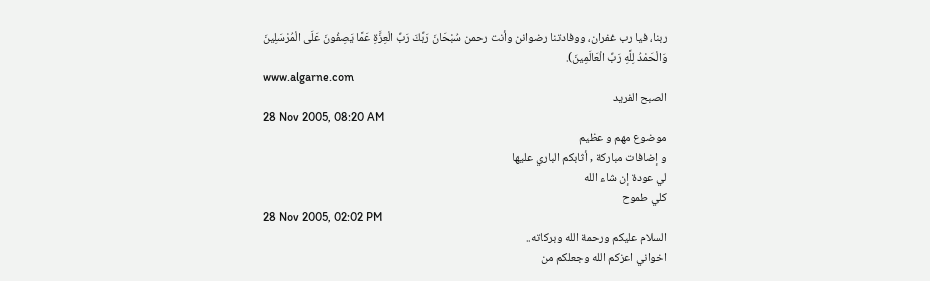ربنا، فيا رب غفران، ووفادتنا رضوانن وأنت رحمن سُبْحَانَ رَبِّكَ رَبِّ الْعِزَّةِ عَمَّا يَصِفُونَ عَلَى الْمُرْسَلِينَ وَالْحَمْدُ لِلَّهِ رَبِّ الْعَالَمِينَ).
www.algarne.com
الصبح الفريد
28 Nov 2005, 08:20 AM
موضوع مهم و عظيم
و إضافات مباركة , أثابكم الباري عليها
لي عودة إن شاء الله
كلي طموح
28 Nov 2005, 02:02 PM
السلام عليكم ورحمة الله وبركاته..
اخواني اعزكم الله وجعلكم من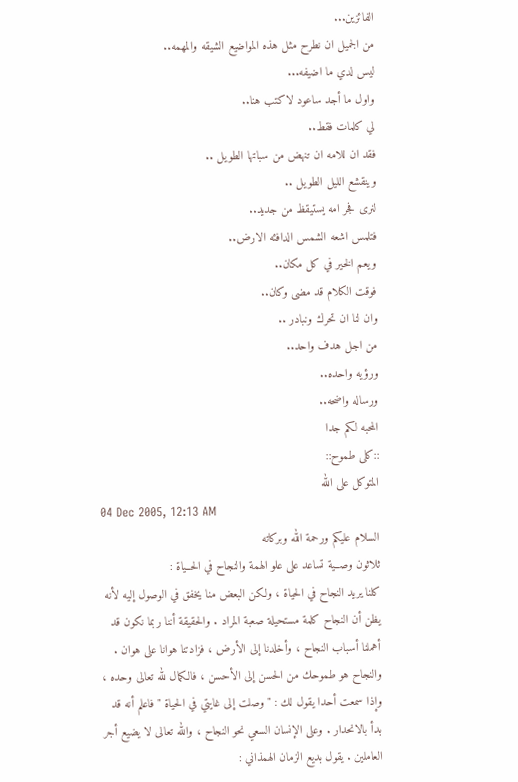الفائزين...
من الجميل ان نطرح مثل هذه المواضيع الشيقه والمهمه..
ليس لدي ما اضيفه...
واول ما أجد ساعود لاكتب هنا..
لي كلمات فقط..
فقد ان للامه ان تنهض من سباتها الطويل ..
وينقشع الليل الطويل ..
لنرى فجر امه يستيقظ من جديد..
فتلمس اشعه الشمس الدافئه الارض..
ويعم الخير في كل مكان..
فوقت الكلام قد مضى وكان..
وان لنا ان تحرك ونبادر ..
من اجل هدف واحد..
ورؤيه واحده..
ورساله واضحه..
المحبه لكم جدا
::كلى طموح::
المتوكل على الله
04 Dec 2005, 12:13 AM
السلام عليكم ورحمة الله وبركاته
ثلاثون وصــية تساعد على علو الهمة والنجاح في الحــياة :
كلنا يريد النجاح في الحياة ، ولكن البعض منا يخفق في الوصول إليه لأنه يظن أن النجاح كلمة مستحيلة صعبة المراد . والحقيقة أننا ربما نكون قد أهملنا أسباب النجاح ، وأخلدنا إلى الأرض ، فزادتنا هوانا على هوان .
والنجاح هو طموحك من الحسن إلى الأحسن ، فالكمال لله تعالى وحده ، وإذا سمعت أحدا يقول لك : " وصلت إلى غايتي في الحياة " فاعلم أنه قد بدأ بالانحدار . وعلى الإنسان السعي نحو النجاح ، والله تعالى لا يضيع أجر العاملين . يقول بديع الزمان الهمذاني :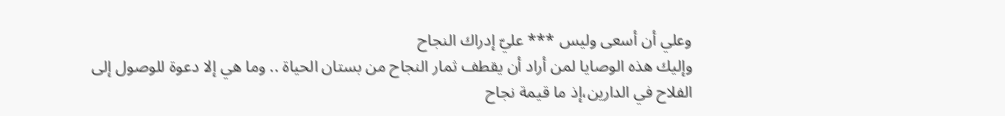وعلي أن أسعى وليس *** عليّ إدراك النجاح
وإليك هذه الوصايا لمن أراد أن يقطف ثمار النجاح من بستان الحياة .. وما هي إلا دعوة للوصول إلى الفلاح في الدارين،إذ ما قيمة نجاح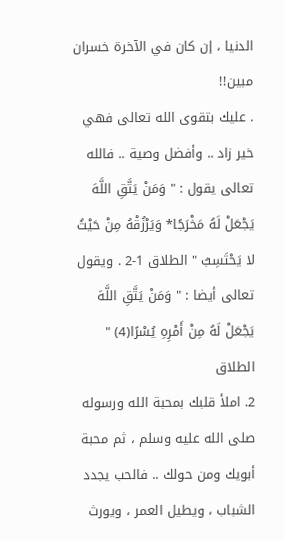الدنيا ، إن كان في الآخرة خسران مبين!!
. عليك بتقوى الله تعالى فهي خير زاد .. وأفضل وصية .. فالله تعالى يقول : " وَمَنْ يَتَّقِ اللَّهَ يَجْعَلْ لَهُ مَخْرَجًا* وَيَرْزُقْهُ مِنْ حَيْثُ لا يَحْتَسِبُ " الطلاق 1-2 . ويقول تعالى أيضا : " وَمَنْ يَتَّقِ اللَّهَ يَجْعَلْ لَهُ مِنْ أَمْرِهِ يُسْرًا(4) " الطلاق
2. املأ قلبك بمحبة الله ورسوله صلى الله عليه وسلم ، ثم محبة أبويك ومن حولك .. فالحب يجدد الشباب ، ويطيل العمر ، ويورث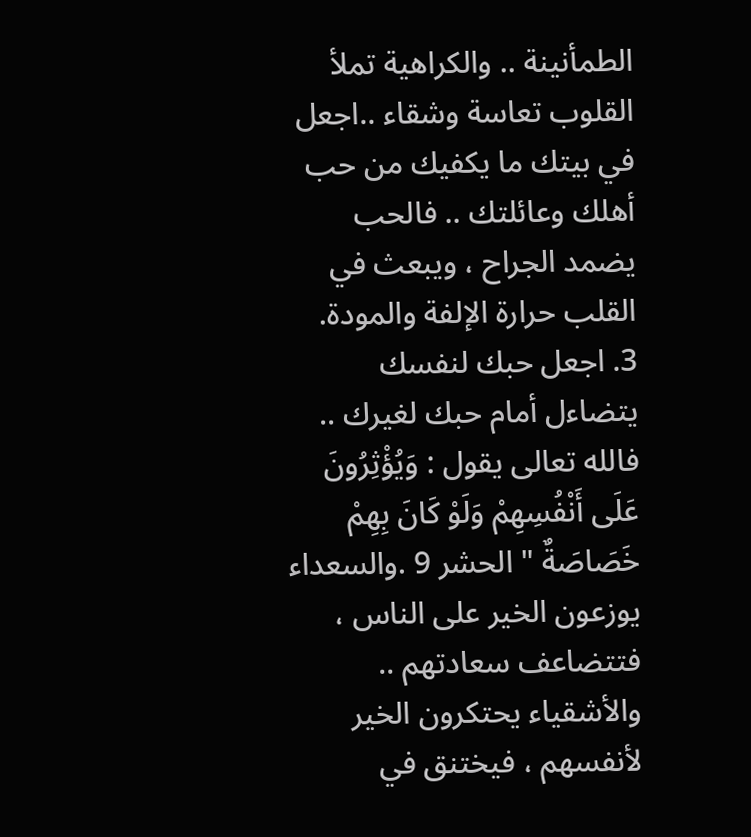الطمأنينة .. والكراهية تملأ القلوب تعاسة وشقاء ..اجعل في بيتك ما يكفيك من حب أهلك وعائلتك .. فالحب يضمد الجراح ، ويبعث في القلب حرارة الإلفة والمودة.
3. اجعل حبك لنفسك يتضاءل أمام حبك لغيرك .. فالله تعالى يقول : وَيُؤْثِرُونَ عَلَى أَنْفُسِهِمْ وَلَوْ كَانَ بِهِمْ خَصَاصَةٌ " الحشر 9 .والسعداء يوزعون الخير على الناس ، فتتضاعف سعادتهم .. والأشقياء يحتكرون الخير لأنفسهم ، فيختنق في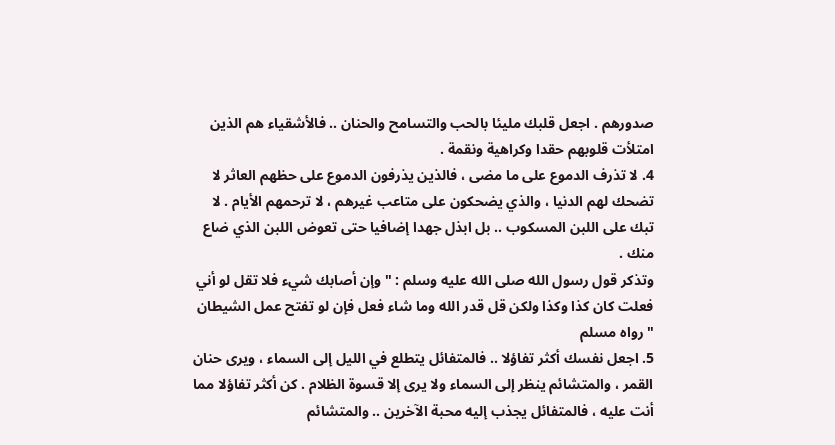صدورهم . اجعل قلبك مليئا بالحب والتسامح والحنان .. فالأشقياء هم الذين امتلأت قلوبهم حقدا وكراهية ونقمة .
4. لا تذرف الدموع على ما مضى ، فالذين يذرفون الدموع على حظهم العاثر لا تضحك لهم الدنيا ، والذي يضحكون على متاعب غيرهم ، لا ترحمهم الأيام . لا تبك على اللبن المسكوب .. بل ابذل جهدا إضافيا حتى تعوض اللبن الذي ضاع منك .
وتذكر قول رسول الله صلى الله عليه وسلم : " وإن أصابك شيء فلا تقل لو أني فعلت كان كذا وكذا ولكن قل قدر الله وما شاء فعل فإن لو تفتح عمل الشيطان " رواه مسلم
5. اجعل نفسك أكثر تفاؤلا .. فالمتفائل يتطلع في الليل إلى السماء ، ويرى حنان القمر ، والمتشائم ينظر إلى السماء ولا يرى إلا قسوة الظلام . كن أكثر تفاؤلا مما أنت عليه ، فالمتفائل يجذب إليه محبة الآخرين .. والمتشائم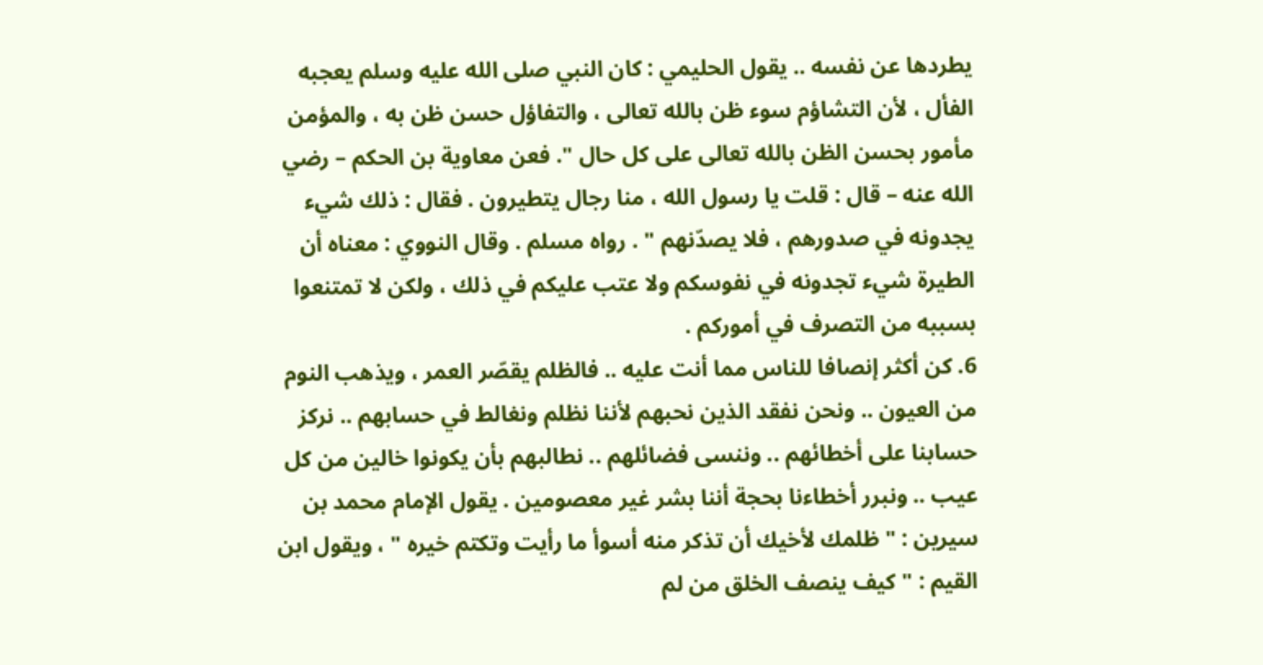يطردها عن نفسه .. يقول الحليمي : كان النبي صلى الله عليه وسلم يعجبه الفأل ، لأن التشاؤم سوء ظن بالله تعالى ، والتفاؤل حسن ظن به ، والمؤمن مأمور بحسن الظن بالله تعالى على كل حال ". فعن معاوية بن الحكم – رضي الله عنه – قال : قلت يا رسول الله ، منا رجال يتطيرون . فقال : ذلك شيء يجدونه في صدورهم ، فلا يصدّنهم " . رواه مسلم . وقال النووي : معناه أن الطيرة شيء تجدونه في نفوسكم ولا عتب عليكم في ذلك ، ولكن لا تمتنعوا بسببه من التصرف في أموركم .
6. كن أكثر إنصافا للناس مما أنت عليه .. فالظلم يقصّر العمر ، ويذهب النوم من العيون .. ونحن نفقد الذين نحبهم لأننا نظلم ونغالط في حسابهم .. نركز حسابنا على أخطائهم .. وننسى فضائلهم .. نطالبهم بأن يكونوا خالين من كل عيب .. ونبرر أخطاءنا بحجة أننا بشر غير معصومين . يقول الإمام محمد بن سيرين : " ظلمك لأخيك أن تذكر منه أسوأ ما رأيت وتكتم خيره " ، ويقول ابن القيم : " كيف ينصف الخلق من لم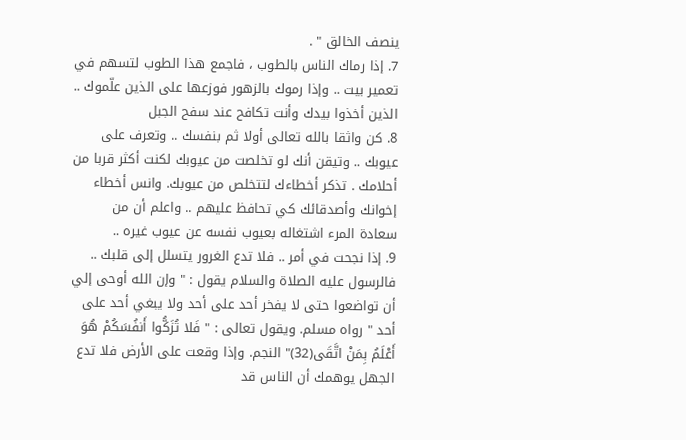ينصف الخالق " .
7. إذا رماك الناس بالطوب ، فاجمع هذا الطوب لتسهم في تعمير بيت .. وإذا رموك بالزهور فوزعها على الذين علّموك .. الذين أخذوا بيدك وأنت تكافح عند سفح الجبل
8. كن واثقا بالله تعالى أولا ثم بنفسك .. وتعرف على عيوبك .. وتيقن أنك لو تخلصت من عيوبك لكنت أكثر قربا من أحلامك . تذكر أخطاءك لتتخلص من عيوبك. وانس أخطاء إخوانك وأصدقائك كي تحافظ عليهم .. واعلم أن من سعادة المرء اشتغاله بعيوب نفسه عن عيوب غيره ..
9. إذا نجحت في أمر .. فلا تدع الغرور يتسلل إلى قلبك .. فالرسول عليه الصلاة والسلام يقول : " وإن الله أوحى إلي أن تواضعوا حتى لا يفخر أحد على أحد ولا يبغي أحد على أحد " رواه مسلم. ويقول تعالى : " فَلا تُزَكُّوا أَنفُسَكُمْ هُوَ أَعْلَمُ بِمَنْ اتَّقَى(32)" النجم. وإذا وقعت على الأرض فلا تدع الجهل يوهمك أن الناس قد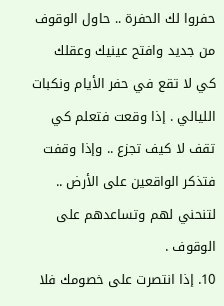حفروا لك الحفرة .. حاول الوقوف من جديد وافتح عينيك وعقلك كي لا تقع في حفر الأيام ونكبات الليالي . إذا وقعت فتعلم كي تقف لا كيف تجزع .. وإذا وقفت فتذكر الواقعين على الأرض .. لتنحني لهم وتساعدهم على الوقوف .
10. إذا انتصرت على خصومك فلا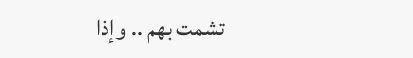تشمت بهم .. وإذا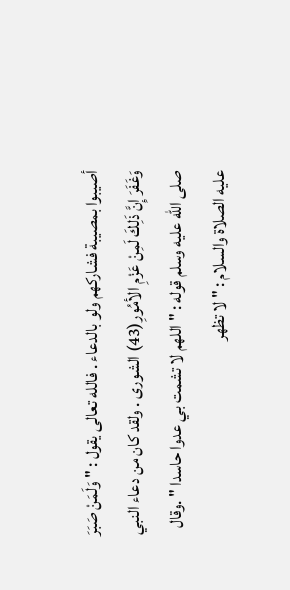أصيبوا بمصيبة فشاركهم ولو بالدعاء . فالله تعالى يقول : " وَلَمَنْ صَبَرَ وَغَفَرَ إِنَّ ذَلِكَ لَمِنْ عَزْمِ الأمُورِ(43) الشورى . ولقد كان من دعاء النبي صلى الله عليه وسلم قوله : " اللهم لا تشمت بي عدوا حاسدا " .وقال عليه الصلاة والسلام : " لا تظهر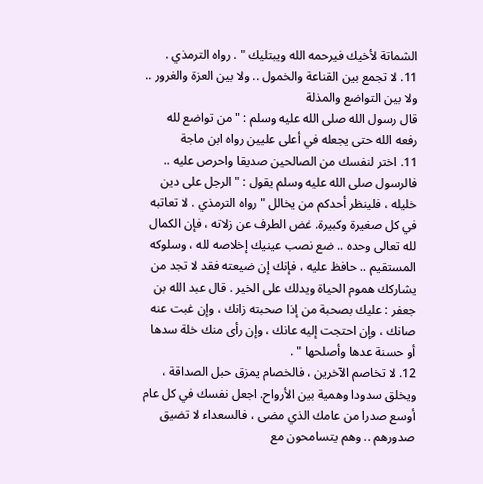الشماتة لأخيك فيرحمه الله ويبتليك " . رواه الترمذي .
11. لا تجمع بين القناعة والخمول .. ولا بين العزة والغرور .. ولا بين التواضع والمذلة
قال رسول الله صلى الله عليه وسلم : " من تواضع لله رفعه الله حتى يجعله في أعلى عليين رواه ابن ماجة
11. اختر لنفسك من الصالحين صديقا واحرص عليه .. فالرسول صلى الله عليه وسلم يقول : " الرجل على دين خليله ، فلينظر أحدكم من يخالل " رواه الترمذي . لا تعاتبه في كل صغيرة وكبيرة. غض الطرف عن زلاته ، فإن الكمال لله تعالى وحده .. ضع نصب عينيك إخلاصه لله ، وسلوكه المستقيم .. حافظ عليه ، فإنك إن ضيعته فقد لا تجد من يشاركك هموم الحياة ويدلك على الخير . قال عبد الله بن جعفر : عليك بصحبة من إذا صحبته زانك ، وإن غبت عنه صانك ، وإن احتجت إليه عانك ، وإن رأى منك خلة سدها أو حسنة عدها وأصلحها " .
12. لا تخاصم الآخرين ، فالخصام يمزق حبل الصداقة ، ويخلق سدودا وهمية بين الأرواح. اجعل نفسك في كل عام أوسع صدرا من عامك الذي مضى ، فالسعداء لا تضيق صدورهم .. وهم يتسامحون مع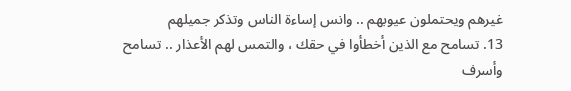غيرهم ويحتملون عيوبهم .. وانس إساءة الناس وتذكر جميلهم
13. تسامح مع الذين أخطأوا في حقك ، والتمس لهم الأعذار .. تسامح وأسرف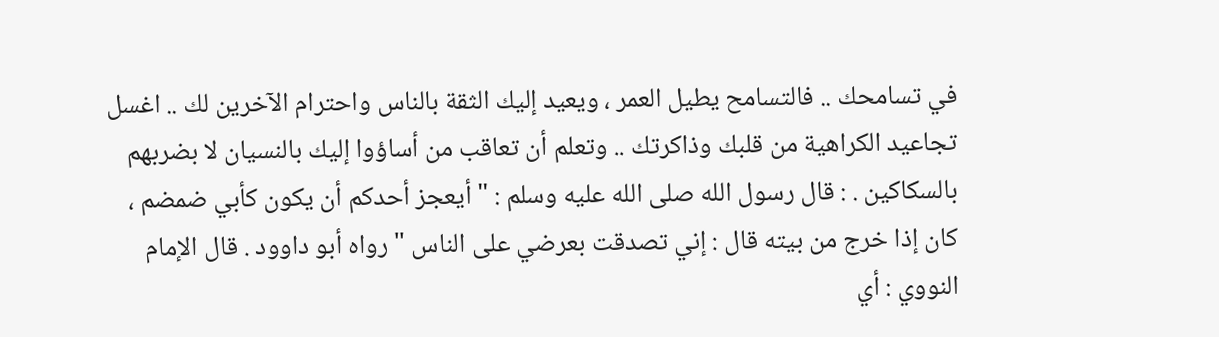في تسامحك .. فالتسامح يطيل العمر ، ويعيد إليك الثقة بالناس واحترام الآخرين لك .. اغسل تجاعيد الكراهية من قلبك وذاكرتك .. وتعلم أن تعاقب من أساؤوا إليك بالنسيان لا بضربهم بالسكاكين . : قال رسول الله صلى الله عليه وسلم : " أيعجز أحدكم أن يكون كأبي ضمضم ، كان إذا خرج من بيته قال : إني تصدقت بعرضي على الناس " رواه أبو داوود . قال الإمام النووي : أي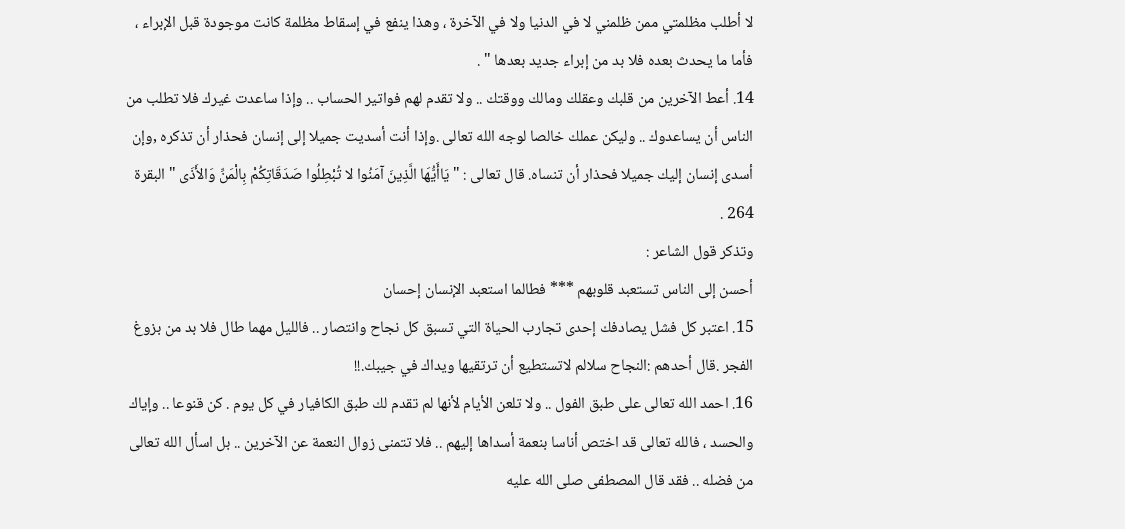لا أطلب مظلمتي ممن ظلمني لا في الدنيا ولا في الآخرة ، وهذا ينفع في إسقاط مظلمة كانت موجودة قبل الإبراء ، فأما ما يحدث بعده فلا بد من إبراء جديد بعدها " .
14. أعط الآخرين من قلبك وعقلك ومالك ووقتك .. ولا تقدم لهم فواتير الحساب .. وإذا ساعدت غيرك فلا تطلب من الناس أن يساعدوك .. وليكن عملك خالصا لوجه الله تعالى .وإذا أنت أسديت جميلا إلى إنسان فحذار أن تذكره ,وإن أسدى إنسان إليك جميلا فحذار أن تنساه. قال تعالى : " يَاأَيُّهَا الَّذِينَ آمَنُوا لا تُبْطِلُوا صَدَقَاتِكُمْ بِالْمَنِّ وَالأَذَى " البقرة 264 .
وتذكر قول الشاعر :
أحسن إلى الناس تستعبد قلوبهم *** فطالما استعبد الإنسان إحسان
15. اعتبر كل فشل يصادفك إحدى تجارب الحياة التي تسبق كل نجاح وانتصار .. فالليل مهما طال فلا بد من بزوغ الفجر .قال أحدهم :النجاح سلالم لاتستطيع أن ترتقيها ويداك في جيبك.!!
16. احمد الله تعالى على طبق الفول .. ولا تلعن الأيام لأنها لم تقدم لك طبق الكافيار في كل يوم . كن قنوعا .. وإياك والحسد ، فالله تعالى قد اختص أناسا بنعمة أسداها إليهم .. فلا تتمنى زوال النعمة عن الآخرين .. بل اسأل الله تعالى من فضله .. فقد قال المصطفى صلى الله عليه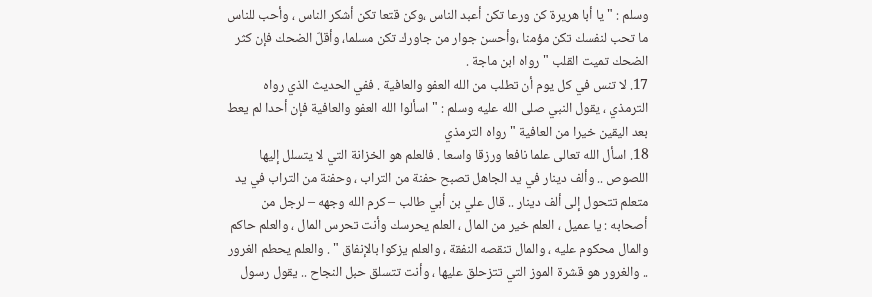وسلم : " يا أبا هريرة كن ورعا تكن أعبد الناس ،وكن قتعا تكن أشكر الناس ، وأحب للناس ما تحب لنفسك تكن مؤمنا ،وأحسن جوار من جاورك تكن مسلما، وأقلّ الضحك فإن كثر الضحك تميت القلب " رواه ابن ماجة .
17. لا تنس في كل يوم أن تطلب من الله العفو والعافية . ففي الحديث الذي رواه الترمذي ، يقول النبي صلى الله عليه وسلم : " اسألوا الله العفو والعافية فإن أحدا لم يعط بعد اليقين خيرا من العافية " رواه الترمذي
18. اسأل الله تعالى علما نافعا ورزقا واسعا . فالعلم هو الخزانة التي لا يتسلل إليها اللصوص .. وألف دينار في يد الجاهل تصبح حفنة من التراب ، وحفنة من التراب في يد متعلم تتحول إلى ألف دينار .. قال علي بن أبي طالب – كرم الله وجهه – لرجل من أصحابه : يا عميل ، العلم خير من المال ، العلم يحرسك وأنت تحرس المال ، والعلم حاكم والمال محكوم عليه ، والمال تنقصه النفقة ، والعلم يزكوا بالإنفاق " . والعلم يحطم الغرور .. والغرور هو قشرة الموز التي تتزحلق عليها ، وأنت تتسلق حبل النجاح .. يقول رسول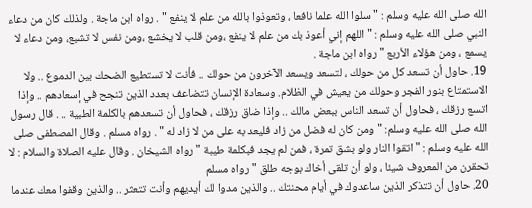الله صلى الله عليه وسلم : " سلوا الله علما نافعا ، وتعوذوا بالله من علم لا ينفع " . رواه ابن ماجة . ولذلك كان من دعاء النبي صلى الله عليه وسلم : " اللهم إني أعوذ بك من علم لا ينفع ،ومن قلب لا يخشع ،ومن نفس لا تشبع، ومن دعاء لا يسمع ، ومن هؤلاء الأربع " رواه ابن ماجة .
19. حاول أن تسعد كل من حولك ، لتسعد ويسعد الآخرون من حولك .. فأنت لا تستطيع الضحك بين الدموع .. ولا الاستمتاع بنور الفجر وحولك من يعيش في الظلام. وسعادة الإنسان تتضاعف بعدد الذين تنجح في إسعادهم .. وإذا اتسع رزقك ، فحاول أن تسعد الناس ببعض مالك .. وإذا ضاق رزقك ، فحاول أن تسعدهم بالكلمة الطبية .. . قال رسول الله صلى الله عليه وسلم: " ومن كان له فضل من زاد فليعد به على من لا زاد له " . رواه مسلم . وقال المصطفى صلى الله عليه وسلم : "اتقوا النار ولو بشق تمرة ، فمن لم يجد فبكلمة طيبة " رواه الشيخان . وقال عليه الصلاة والسلام : لا تحقرن من المعروف شيئا ، ولو أن تلقى أخاك بوجه طلق " رواه مسلم
20. حاول أن تتذكر الذين ساعدوك في أيام محنتك .. والذين مدوا لك أيديهم وأنت تتعثر .. والذين وقفوا معك عندما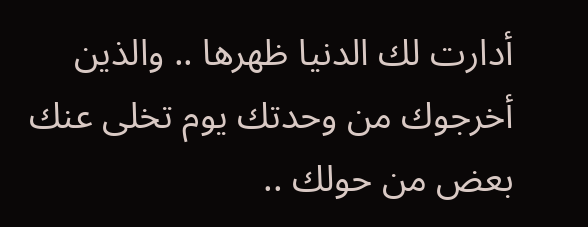أدارت لك الدنيا ظهرها .. والذين أخرجوك من وحدتك يوم تخلى عنك بعض من حولك ..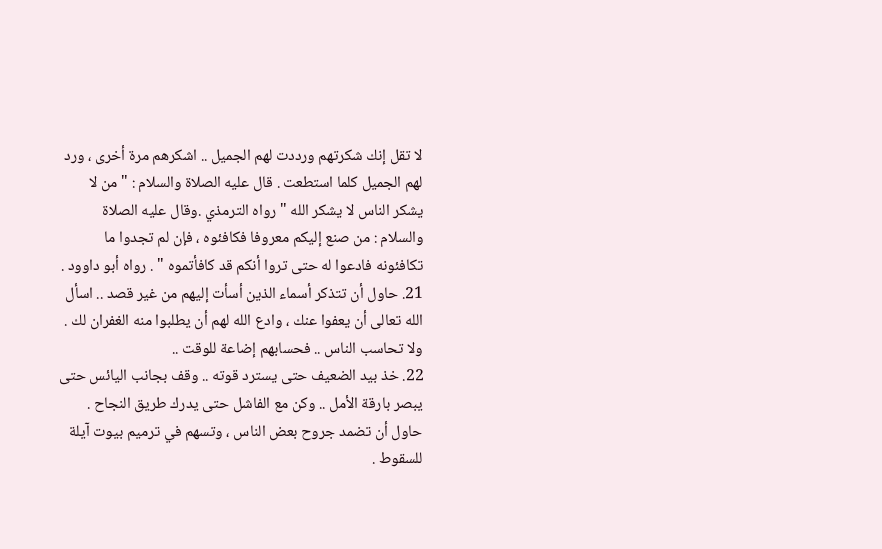لا تقل إنك شكرتهم ورددت لهم الجميل .. اشكرهم مرة أخرى ، ورد لهم الجميل كلما استطعت . قال عليه الصلاة والسلام : " من لا يشكر الناس لا يشكر الله " رواه الترمذي .وقال عليه الصلاة والسلام : من صنع إليكم معروفا فكافئوه ، فإن لم تجدوا ما تكافئونه فادعوا له حتى تروا أنكم قد كافأتموه " . رواه أبو داوود .
21. حاول أن تتذكر أسماء الذين أسأت إليهم من غير قصد .. اسأل الله تعالى أن يعفوا عنك ، وادع الله لهم أن يطلبوا منه الغفران لك . ولا تحاسب الناس .. فحسابهم إضاعة للوقت ..
22. خذ بيد الضعيف حتى يسترد قوته .. وقف بجانب اليائس حتى يبصر بارقة الأمل .. وكن مع الفاشل حتى يدرك طريق النجاح . حاول أن تضمد جروح بعض الناس ، وتسهم في ترميم بيوت آيلة للسقوط .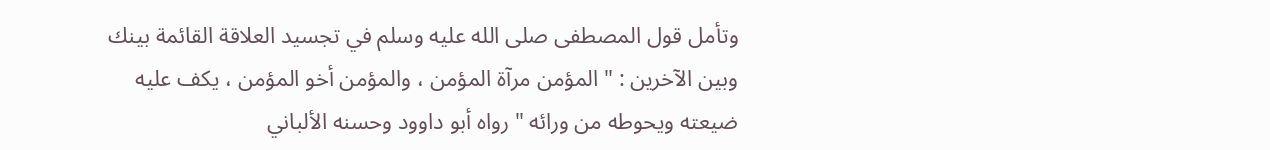وتأمل قول المصطفى صلى الله عليه وسلم في تجسيد العلاقة القائمة بينك وبين الآخرين : " المؤمن مرآة المؤمن ، والمؤمن أخو المؤمن ، يكف عليه ضيعته ويحوطه من ورائه " رواه أبو داوود وحسنه الألباني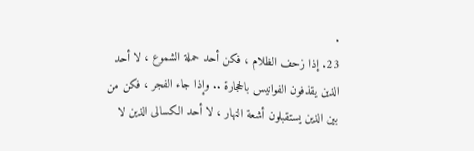.
23. إذا زحف الظلام ، فكن أحد حملة الشموع ، لا أحد الذين يقذفون الفوانيس بالحجارة .. وإذا جاء الفجر ، فكن من بين الذين يستقبلون أشعة النهار ، لا أحد الكسالى الذين لا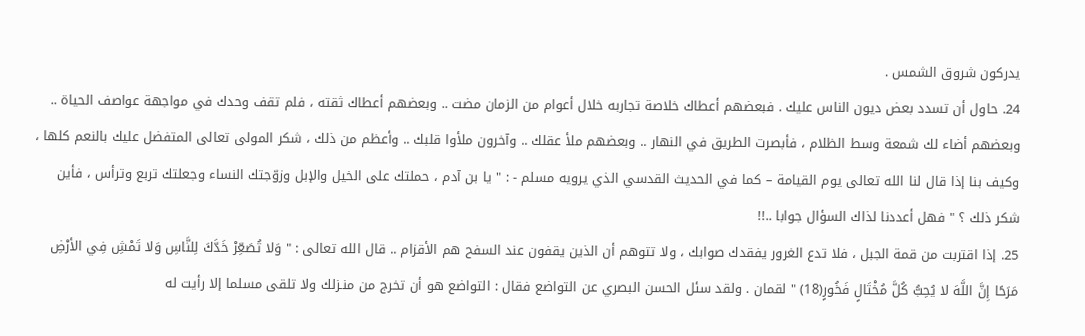يدركون شروق الشمس .
24. حاول أن تسدد بعض ديون الناس عليك . فبعضهم أعطاك خلاصة تجاربه خلال أعوام من الزمان مضت .. وبعضهم أعطاك ثقته ، فلم تقف وحدك في مواجهة عواصف الحياة .. وبعضهم أضاء لك شمعة وسط الظلام ، فأبصرت الطريق في النهار .. وبعضهم ملأ عقلك .. وآخرون ملأوا قلبك .. وأعظم من ذلك ، شكر المولى تعالى المتفضل عليك بالنعم كلها ، وكيف بنا إذا قال لنا الله تعالى يوم القيامة – كما في الحديث القدسي الذي يرويه مسلم - : " يا بن آدم ، حملتك على الخيل والإبل وزوّجتك النساء وجعلتك تربع وترأس ، فأين شكر ذلك ؟ " فهل أعددنا لذاك السؤال جوابا ..!!
25. إذا اقتربت من قمة الجبل ، فلا تدع الغرور يفقدك صوابك ، ولا تتوهم أن الذين يقفون عند السفح هم الأقزام .. قال الله تعالى : " وَلا تُصَعِّرْ خَدَّكَ لِلنَّاسِ وَلا تَمْشِ فِي الأرْضِ مَرَحًا إِنَّ اللَّهَ لا يُحِبُّ كُلَّ مُخْتَالٍ فَخُورٍ(18) " لقمان . ولقد سئل الحسن البصري عن التواضع فقال : التواضع هو أن تخرج من منـزلك ولا تلقى مسلما إلا رأيت له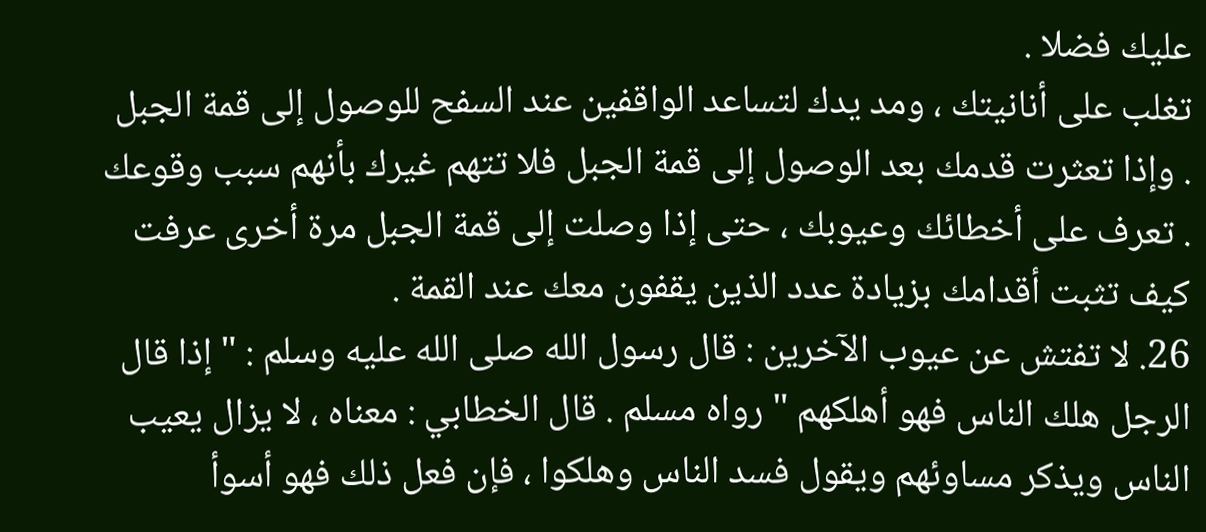عليك فضلا .
تغلب على أنانيتك ، ومد يدك لتساعد الواقفين عند السفح للوصول إلى قمة الجبل . وإذا تعثرت قدمك بعد الوصول إلى قمة الجبل فلا تتهم غيرك بأنهم سبب وقوعك . تعرف على أخطائك وعيوبك ، حتى إذا وصلت إلى قمة الجبل مرة أخرى عرفت كيف تثبت أقدامك بزيادة عدد الذين يقفون معك عند القمة .
26. لا تفتش عن عيوب الآخرين : قال رسول الله صلى الله عليه وسلم : " إذا قال الرجل هلك الناس فهو أهلكهم " رواه مسلم . قال الخطابي : معناه ، لا يزال يعيب الناس ويذكر مساوئهم ويقول فسد الناس وهلكوا ، فإن فعل ذلك فهو أسوأ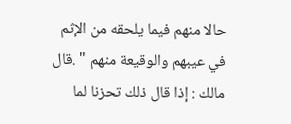حالا منهم فيما يلحقه من الإثم في عيبهم والوقيعة منهم " .قال مالك : إذا قال ذلك تحزنا لما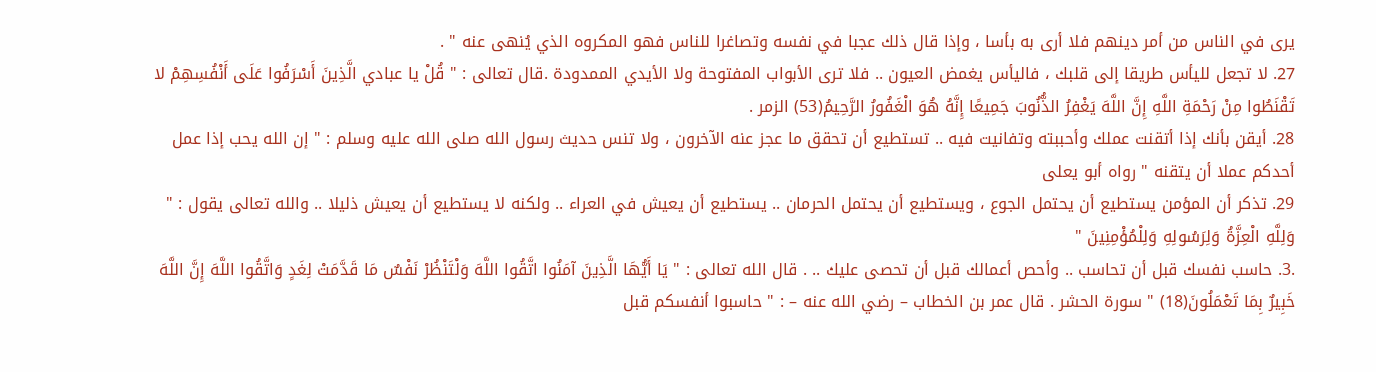يرى في الناس من أمر دينهم فلا أرى به بأسا ، وإذا قال ذلك عجبا في نفسه وتصاغرا للناس فهو المكروه الذي يُنهى عنه " .
27. لا تجعل لليأس طريقا إلى قلبك ، فاليأس يغمض العيون .. فلا ترى الأبواب المفتوحة ولا الأيدي الممدودة .قال تعالى : " قُلْ يا عبادي الَّذِينَ أَسْرَفُوا عَلَى أَنْفُسِهِمْ لا تَقْنَطُوا مِنْ رَحْمَةِ اللَّهِ إِنَّ اللَّهَ يَغْفِرُ الذُّنُوبَ جَمِيعًا إِنَّهُ هُوَ الْغَفُورُ الرَّحِيمُ(53) الزمر .
28. أيقن بأنك إذا أتقنت عملك وأحببته وتفانيت فيه .. تستطيع أن تحقق ما عجز عنه الآخرون ، ولا تنس حديث رسول الله صلى الله عليه وسلم : " إن الله يحب إذا عمل أحدكم عملا أن يتقنه " رواه أبو يعلى
29. تذكر أن المؤمن يستطيع أن يحتمل الجوع ، ويستطيع أن يحتمل الحرمان .. يستطيع أن يعيش في العراء .. ولكنه لا يستطيع أن يعيش ذليلا .. والله تعالى يقول : " وَلِلَّهِ الْعِزَّةُ وَلِرَسُولِهِ وَلِلْمُؤْمِنِينَ "
.3. حاسب نفسك قبل أن تحاسب .. وأحص أعمالك قبل أن تحصى عليك .. . قال الله تعالى : " يَا أَيُّهَا الَّذِينَ آمَنُوا اتَّقُوا اللَّهَ وَلْتَنْظُرْ نَفْسٌ مَا قَدَّمَتْ لِغَدٍ وَاتَّقُوا اللَّهَ إِنَّ اللَّهَ خَبِيرٌ بِمَا تَعْمَلُونَ(18) " سورة الحشر . قال عمر بن الخطاب – رضي الله عنه – : " حاسبوا أنفسكم قبل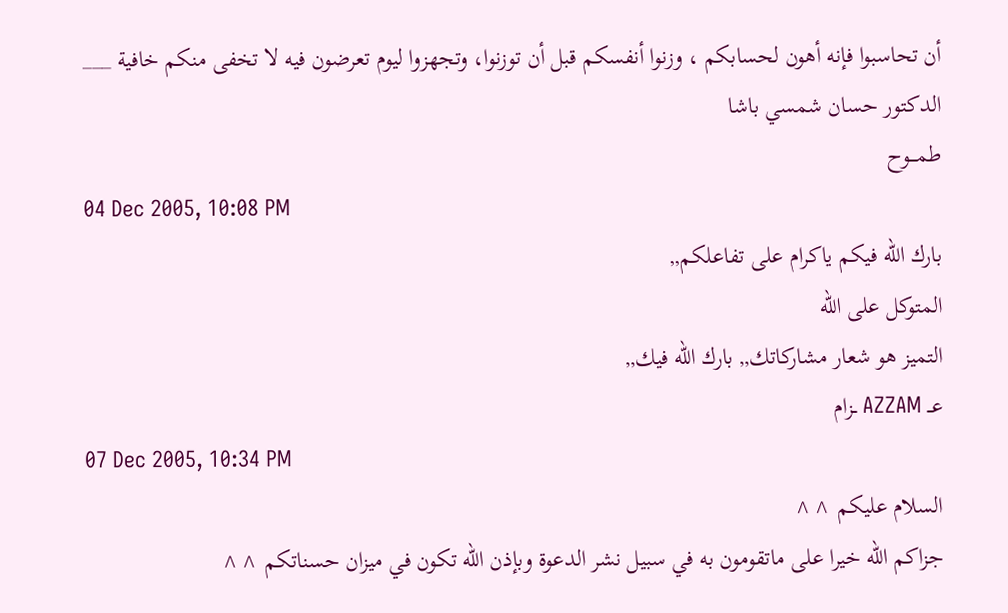أن تحاسبوا فإنه أهون لحسابكم ، وزنوا أنفسكم قبل أن توزنوا، وتجهزوا ليوم تعرضون فيه لا تخفى منكم خافية ___
الدكتور حسان شمسي باشا
طمـــوح
04 Dec 2005, 10:08 PM
بارك الله فيكم ياكرام على تفاعلكم,,
المتوكل على الله
التميز هو شعار مشاركاتك,, بارك الله فيك,,
عــ AZZAM ــزام
07 Dec 2005, 10:34 PM
السلام عليكم ^^
جزاكم الله خيرا على ماتقومون به في سبيل نشر الدعوة وبإذن الله تكون في ميزان حسناتكم ^^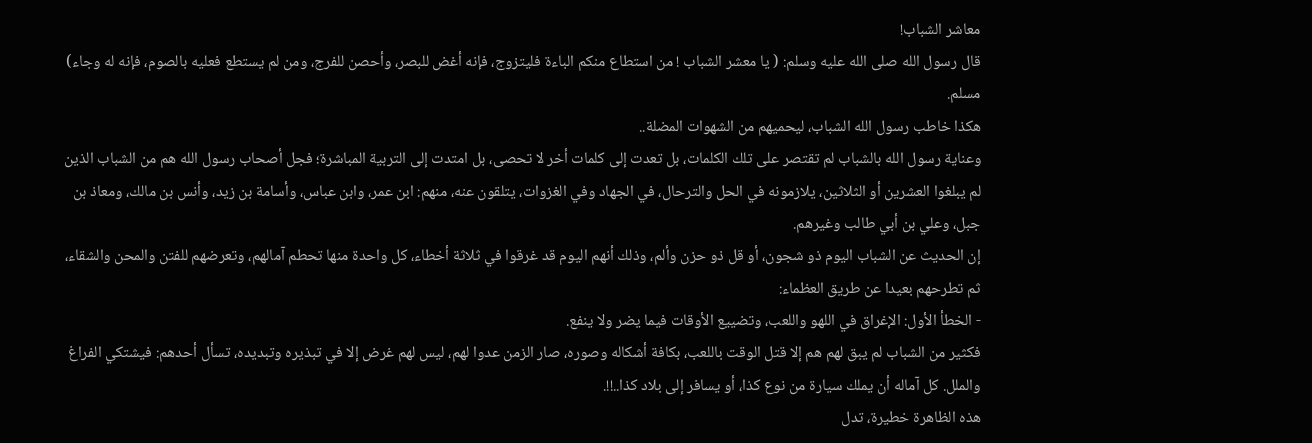معاشر الشباب!
قال رسول الله صلى الله عليه وسلم: ( يا معشر الشباب ! من استطاع منكم الباءة فليتزوج، فإنه أغض للبصر، وأحصن للفرج، ومن لم يستطع فعليه بالصوم، فإنه له وجاء) مسلم.
هكذا خاطب رسول الله الشباب، ليحميهم من الشهوات المضلة..
وعناية رسول الله بالشباب لم تقتصر على تلك الكلمات، بل تعدت إلى كلمات أخر لا تحصى، بل امتدت إلى التربية المباشرة؛ فجل أصحاب رسول الله هم من الشباب الذين لم يبلغوا العشرين أو الثلاثين، يلازمونه في الحل والترحال، في الجهاد وفي الغزوات، يتلقون عنه، منهم: ابن عمر، وابن عباس، وأسامة بن زيد، وأنس بن مالك، ومعاذ بن جبل، وعلي بن أبي طالب وغيرهم.
إن الحديث عن الشباب اليوم ذو شجون، أو قل ذو حزن وألم، وذلك أنهم اليوم قد غرقوا في ثلاثة أخطاء، كل واحدة منها تحطم آمالهم، وتعرضهم للفتن والمحن والشقاء، ثم تطرحهم بعيدا عن طريق العظماء:
- الخطأ الأول: الإغراق في اللهو واللعب، وتضييع الأوقات فيما يضر ولا ينفع.
فكثير من الشباب لم يبق لهم هم إلا قتل الوقت باللعب، بكافة أشكاله وصوره، صار الزمن عدوا لهم، ليس لهم غرض إلا في تبذيره وتبديده، تسأل أحدهم: فيشتكي الفراغ والملل. كل آماله أن يملك سيارة من نوع كذا، أو يسافر إلى بلاد كذا..!!.
هذه الظاهرة خطيرة، تدل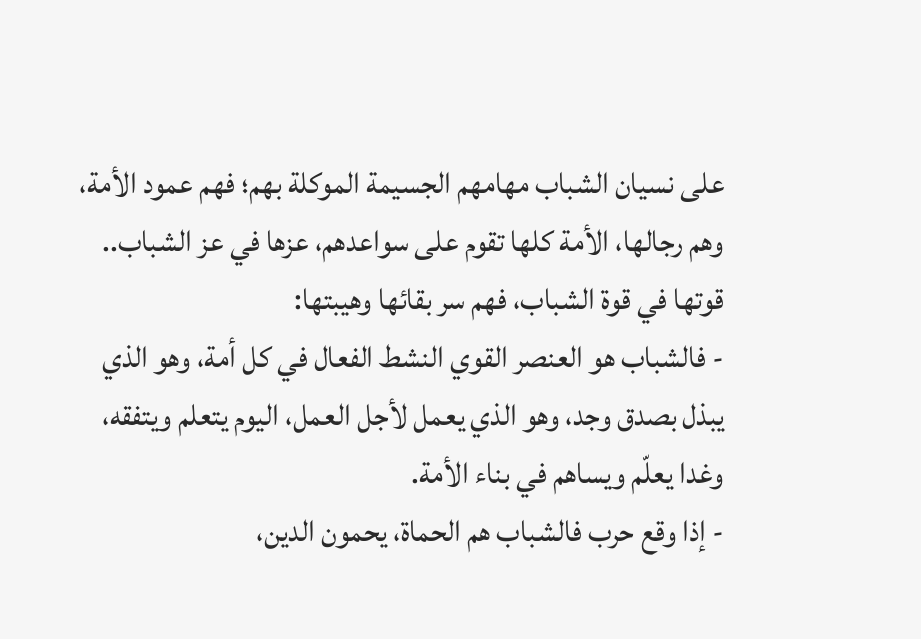على نسيان الشباب مهامهم الجسيمة الموكلة بهم؛ فهم عمود الأمة، وهم رجالها، الأمة كلها تقوم على سواعدهم، عزها في عز الشباب.. قوتها في قوة الشباب، فهم سر بقائها وهيبتها:
- فالشباب هو العنصر القوي النشط الفعال في كل أمة، وهو الذي يبذل بصدق وجد، وهو الذي يعمل لأجل العمل، اليوم يتعلم ويتفقه، وغدا يعلّم ويساهم في بناء الأمة.
- إذا وقع حرب فالشباب هم الحماة، يحمون الدين،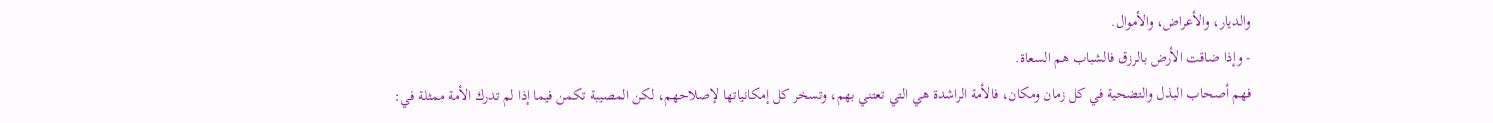والديار، والأعراض، والأموال.
- وإذا ضاقت الأرض بالرزق فالشباب هم السعاة.
فهم أصحاب البذل والتضحية في كل زمان ومكان، فالأمة الراشدة هي التي تعتني بهم، وتسخر كل إمكانياتها لإصلاحهم، لكن المصيبة تكمن فيما إذا لم تدرك الأمة ممثلة في: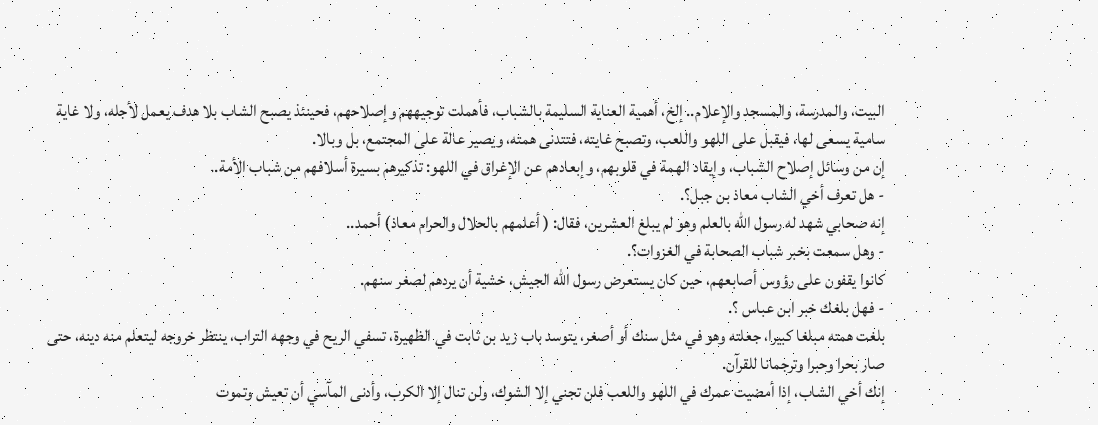البيت، والمدرسة، والمسجد والإعلام.. إلخ، أهمية العناية السليمة بالشباب، فأهملت توجيههم وإصلاحهم، فحينئذ يصبح الشاب بلا هدف يعمل لأجله، ولا غاية سامية يسعى لها، فيقبل على اللهو واللعب، وتصبح غايته، فتتدنى همته، ويصير عالة على المجتمع، بل وبالا.
إن من وسائل إصلاح الشباب، وإيقاد الهمة في قلوبهم، وإبعادهم عن الإغراق في اللهو: تذكيرهم بسيرة أسلافهم من شباب الأمة..
- هل تعرف أخي الشاب معاذ بن جبل؟.
إنه صحابي شهد له رسول الله بالعلم وهو لم يبلغ العشرين، فقال: ( أعلمهم بالحلال والحرام معاذ) أحمد..
- وهل سمعت بخبر شباب الصحابة في الغزوات؟.
كانوا يقفون على رؤوس أصابعهم، حين كان يستعرض رسول الله الجيش، خشية أن يردهم لصغر سنهم.
- فهل بلغك خبر ابن عباس ؟.
بلغت همته مبلغا كبيرا، جعلته وهو في مثل سنك أو أصغر، يتوسد باب زيد بن ثابت في الظهيرة، تسفي الريح في وجهه التراب، ينتظر خروجه ليتعلم منه دينه، حتى صار بحرا وحبرا وترجمانا للقرآن.
إنك أخي الشاب، إذا أمضيت عمرك في اللهو واللعب فلن تجني إلا الشوك، ولن تنال إلا الكرب، وأدنى المآسي أن تعيش وتموت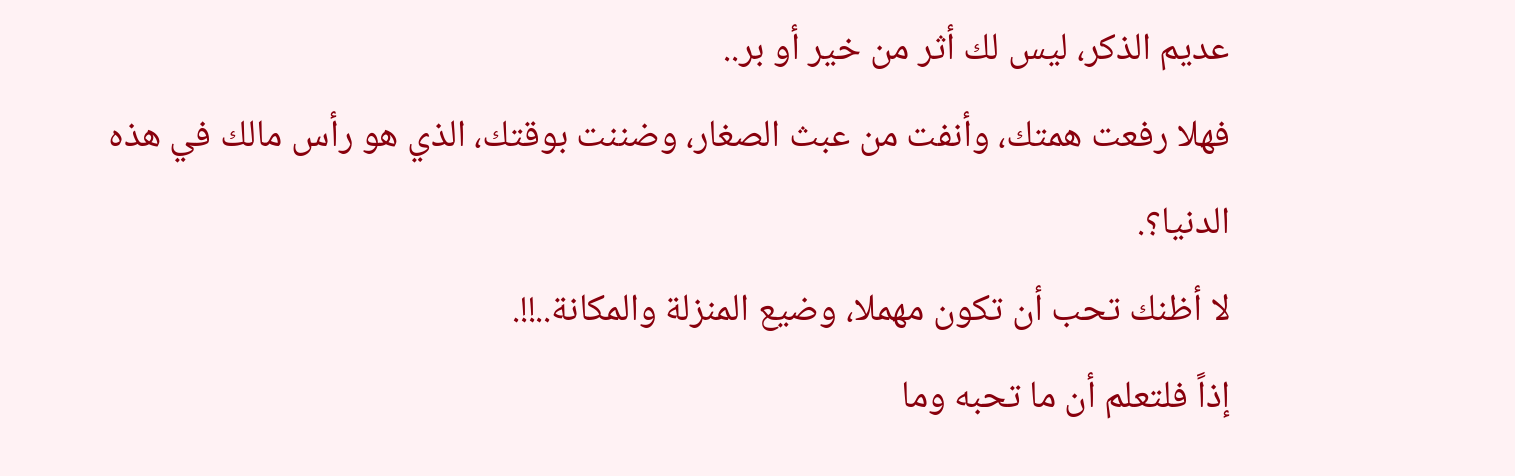عديم الذكر، ليس لك أثر من خير أو بر..
فهلا رفعت همتك، وأنفت من عبث الصغار، وضننت بوقتك، الذي هو رأس مالك في هذه الدنيا؟.
لا أظنك تحب أن تكون مهملا، وضيع المنزلة والمكانة..!!.
إذاً فلتعلم أن ما تحبه وما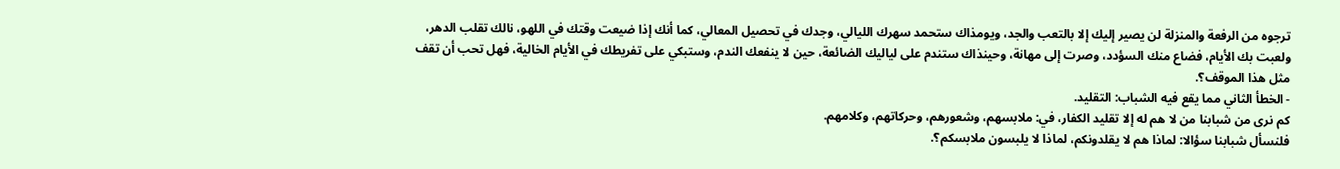ترجوه من الرفعة والمنزلة لن يصير إليك إلا بالتعب والجد، ويومذاك ستحمد سهرك الليالي، وجدك في تحصيل المعالي، كما أنك إذا ضيعت وقتك في اللهو، نالك تقلب الدهر، ولعبت بك الأيام، فضاع منك السؤدد، وصرت إلى مهانة، وحينذاك ستندم على لياليك الضائعة، حين لا ينفعك الندم، وستبكي على تفريطك في الأيام الخالية، فهل تحب أن تقف مثل هذا الموقف؟.
- الخطأ الثاني مما يقع فيه الشباب: التقليد.
كم نرى من شبابنا من لا هم له إلا تقليد الكفار، في: ملابسهم، وشعورهم، وحركاتهم، وكلامهم.
فلنسأل شبابنا سؤالا: لماذا هم لا يقلدونكم، لماذا لا يلبسون ملابسكم؟.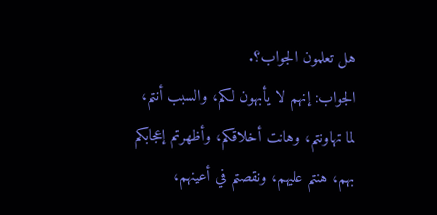هل تعلمون الجواب؟.
الجواب: إنهم لا يأبهون لكم، والسبب أنتم، لما تهاونتم، وهانت أخلاقكم، وأظهرتم إعجابكم بهم، هنتم عليهم، ونقصتم في أعينهم،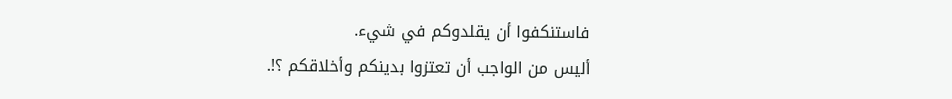فاستنكفوا أن يقلدوكم في شيء.
أليس من الواجب أن تعتزوا بدينكم وأخلاقكم ؟!.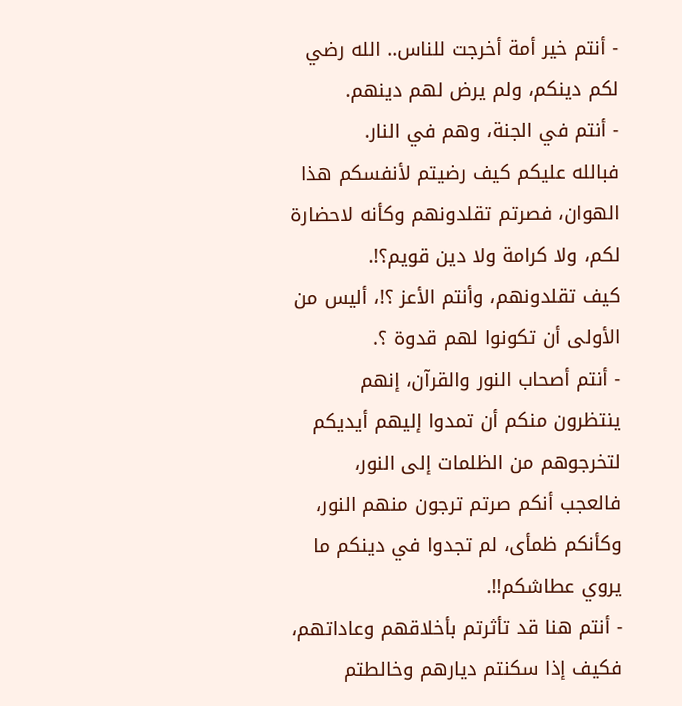- أنتم خير أمة أخرجت للناس.. الله رضي لكم دينكم، ولم يرض لهم دينهم.
- أنتم في الجنة، وهم في النار.
فبالله عليكم كيف رضيتم لأنفسكم هذا الهوان، فصرتم تقلدونهم وكأنه لاحضارة لكم، ولا كرامة ولا دين قويم؟!.
كيف تقلدونهم، وأنتم الأعز ؟!، أليس من الأولى أن تكونوا لهم قدوة ؟.
- أنتم أصحاب النور والقرآن، إنهم ينتظرون منكم أن تمدوا إليهم أيديكم لتخرجوهم من الظلمات إلى النور، فالعجب أنكم صرتم ترجون منهم النور، وكأنكم ظمأى، لم تجدوا في دينكم ما يروي عطاشكم!!.
- أنتم هنا قد تأثرتم بأخلاقهم وعاداتهم، فكيف إذا سكنتم ديارهم وخالطتم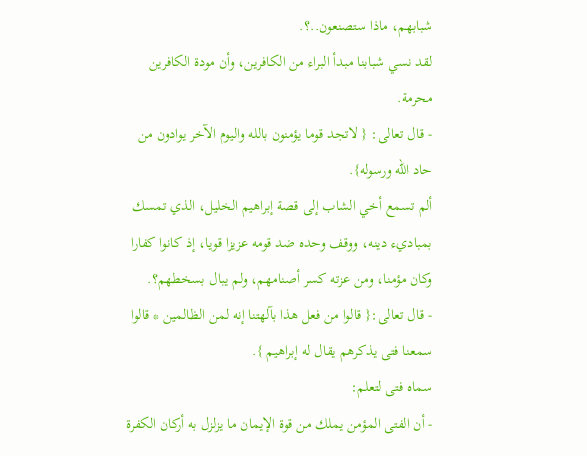شبابهم، ماذا ستصنعون..؟.
لقد نسي شبابنا مبدأ البراء من الكافرين، وأن مودة الكافرين محرمة.
- قال تعالى: { لاتجد قوما يؤمنون بالله واليوم الآخر يوادون من حاد الله ورسوله}.
ألم تسمع أخي الشاب إلى قصة إبراهيم الخليل، الذي تمسك بمباديء دينه، ووقف وحده ضد قومه عزيزا قويا، إذ كانوا كفارا وكان مؤمنا، ومن عزته كسر أصنامهم، ولم يبال بسخطهم؟.
- قال تعالى:{ قالوا من فعل هذا بآلهتنا إنه لمن الظالمين * قالوا سمعنا فتى يذكرهم يقال له إبراهيم }.
سماه فتى لتعلم:
- أن الفتى المؤمن يملك من قوة الإيمان ما يزلزل به أركان الكفرة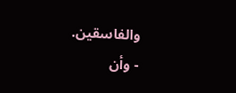والفاسقين.
- وأن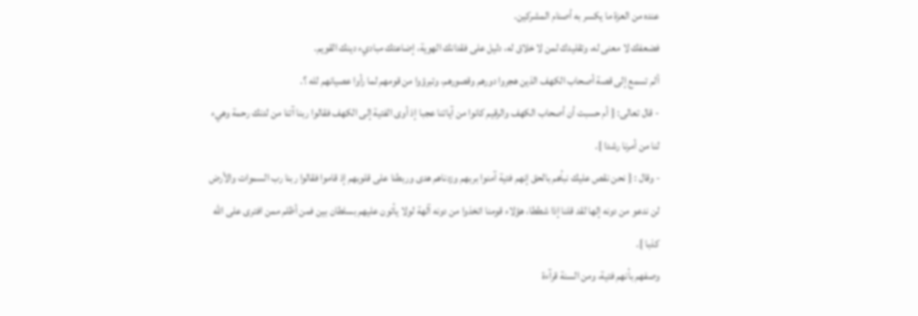عنده من العزة ما يكسر به أصنام المشركين.
فضعفك لا معنى له، وتقليدك لمن لا خلاق له، دليل على فقدانك الهوية، إضاعتك مباديء دينك القويم.
ألم تسمع إلى قصة أصحاب الكهف الذين هجروا دورهم وقصورهم، وتبرؤوا من قومهم لما رأوا عصيانهم لله ؟.
- قال تعالى: { أم حسبت أن أصحاب الكهف والرقيم كانوا من آياتنا عجبا إذ أوى الفتية إلى الكهف فقالوا ربنا آتنا من لدنك رحمة وهيء لنا من أمرنا رشدا }.
- وقال : { نحن نقص عليك نبأهم بالحق إنهم فتية آمنوا بربهم وزدناهم هدى وربطنا على قلوبهم إذ قاموا فقالوا ربنا رب السموات والأرض لن ندعو من دونه إلها لقد قلنا إذا شططا، هؤلاء قومنا اتخذوا من دونه آلهة لولا يأتون عليهم بسلطان بين فمن أظلم ممن افترى على الله كذبا }.
وصفهم بأنهم فتية، ومن السنة قرآءة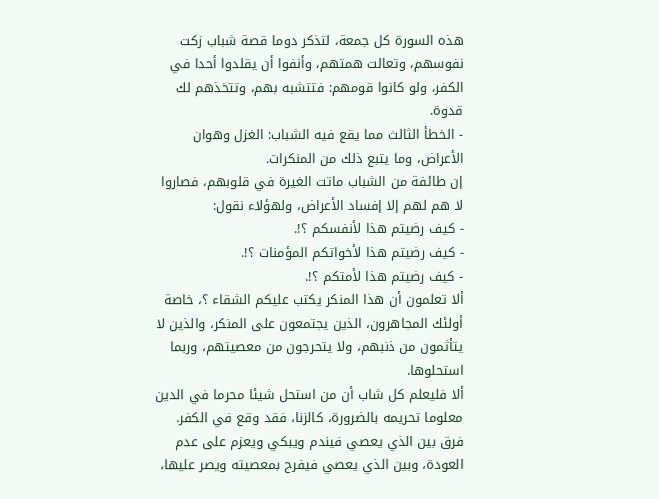هذه السورة كل جمعة، لتذكر دوما قصة شباب زكت نفوسهم، وتعالت همتهم، وأنفوا أن يقلدوا أحدا في الكفر، ولو كانوا قومهم: فتتشبه بهم، وتتخذهم لك قدوة.
- الخطأ الثالث مما يقع فيه الشباب: الغزل وهوان الأعراض، وما يتبع ذلك من المنكرات.
إن طائفة من الشباب ماتت الغيرة في قلوبهم، فصاروا لا هم لهم إلا إفساد الأعراض، ولهؤلاء نقول:
- كيف رضيتم هذا لأنفسكم ؟!.
- كيف رضيتم هذا لأخواتكم المؤمنات ؟!.
- كيف رضيتم هذا لأمتكم ؟!.
ألا تعلمون أن هذا المنكر يكتب عليكم الشقاء ؟، خاصة أولئك المجاهرون، الذين يجتمعون على المنكر، والذين لا يتأثمون من ذنبهم، ولا يتحرجون من معصيتهم، وربما استحلوها.
ألا فليعلم كل شاب أن من استحل شيئا محرما في الدين معلوما تحريمه بالضرورة، كالزنا، فقد وقع في الكفر.
فرق بين الذي يعصي فيندم ويبكي ويعزم على عدم العودة، وبين الذي يعصي فيفرح بمعصيته ويصر عليها،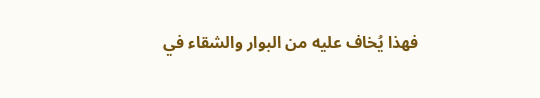فهذا يُخاف عليه من البوار والشقاء في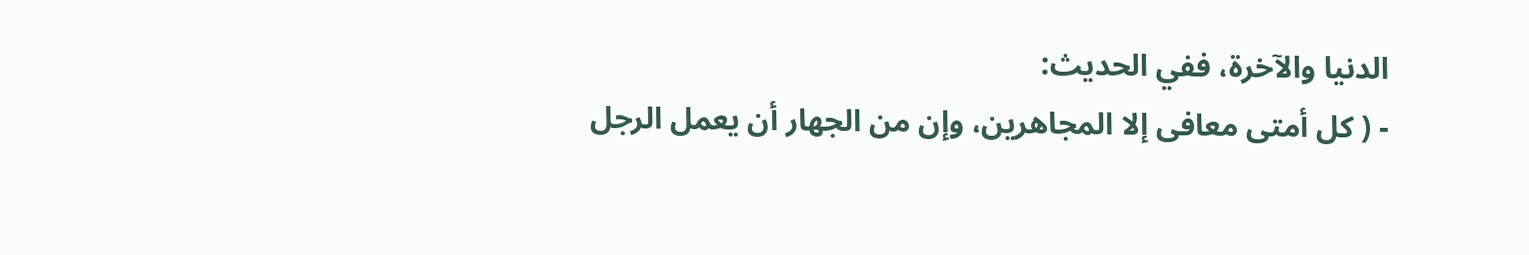الدنيا والآخرة، ففي الحديث:
- ( كل أمتى معافى إلا المجاهرين، وإن من الجهار أن يعمل الرجل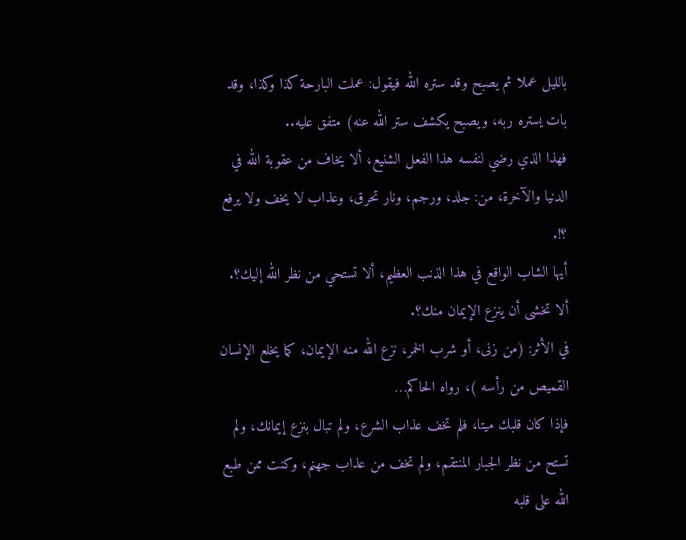بالليل عملا ثم يصبح وقد ستره الله فيقول: عملت البارحة كذا وكذا، وقد بات يستره ربه، ويصبح يكشف ستر الله عنه) متفق عليه..
فهذا الذي رضي لنفسه هذا الفعل الشنيع، ألا يخاف من عقوبة الله في الدنيا والآخرة، من: جلد، ورجم، ونار تحرق، وعذاب لا يخف ولا يرفع ؟!.
أيها الشاب الواقع في هذا الذنب العظيم، ألا تستحي من نظر الله إليك؟.
ألا تخشى أن ينزع الإيمان منك؟.
في الأثر: (من زنى، أو شرب الخمر، نزع الله منه الإيمان، كما يخلع الإنسان القميص من رأسه )، رواه الحاكم…
فإذا كان قلبك ميتا، فلم تخف عذاب الشرع، ولم تبال بنزع إيمانك، ولم تستح من نظر الجبار المنتقم، ولم تخف من عذاب جهنم، وكنت ممن طبع الله على قلبه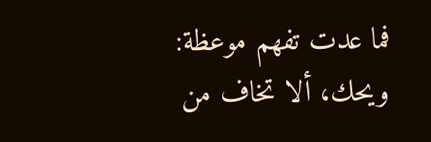فما عدت تفهم موعظة:
ويحك، ألا تخاف من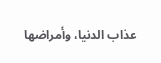عذاب الدنيا، وأمراضها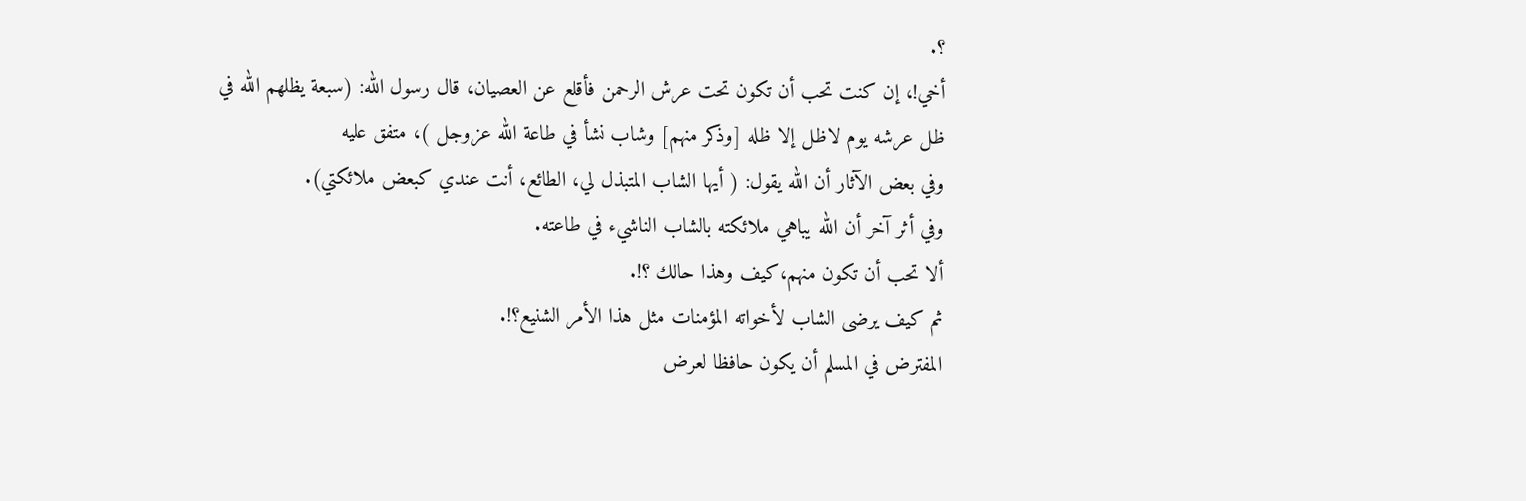؟.
أخي!، إن كنت تحب أن تكون تحت عرش الرحمن فأقلع عن العصيان، قال رسول الله: (سبعة يظلهم الله في ظل عرشه يوم لاظل إلا ظله [وذكر منهم] وشاب نشأ في طاعة الله عزوجل )، متفق عليه
وفي بعض الآثار أن الله يقول: ( أيها الشاب المتبذل لي، الطائع، أنت عندي كبعض ملائكتي).
وفي أثر آخر أن الله يباهي ملائكته بالشاب الناشيء في طاعته.
ألا تحب أن تكون منهم،كيف وهذا حالك ؟!.
ثم كيف يرضى الشاب لأخواته المؤمنات مثل هذا الأمر الشنيع؟!.
المفترض في المسلم أن يكون حافظا لعرض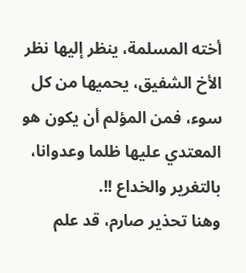أخته المسلمة، ينظر إليها نظر الأخ الشفيق، يحميها من كل سوء، فمن المؤلم أن يكون هو المعتدي عليها ظلما وعدوانا، بالتغرير والخداع !!.
وهنا تحذير صارم، قد علم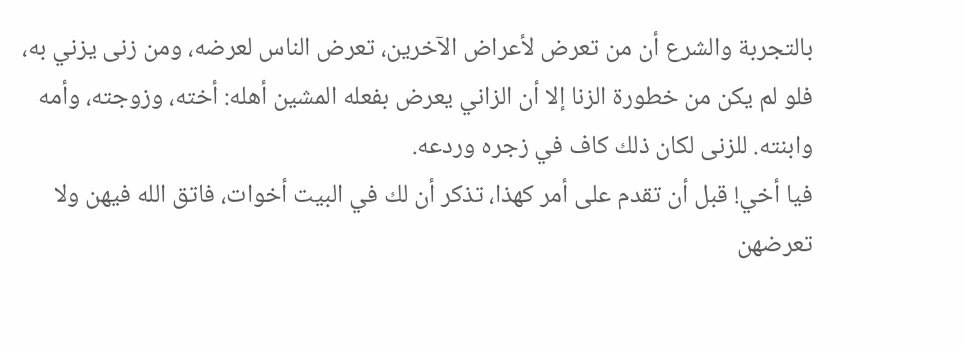بالتجربة والشرع أن من تعرض لأعراض الآخرين، تعرض الناس لعرضه، ومن زنى يزني به، فلو لم يكن من خطورة الزنا إلا أن الزاني يعرض بفعله المشين أهله: أخته، وزوجته، وأمه وابنته. للزنى لكان ذلك كاف في زجره وردعه.
فيا أخي! قبل أن تقدم على أمر كهذا، تذكر أن لك في البيت أخوات، فاتق الله فيهن ولا تعرضهن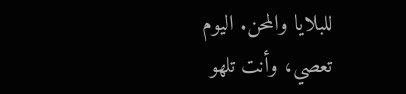للبلايا والمحن. اليوم تعصي، وأنت تلهو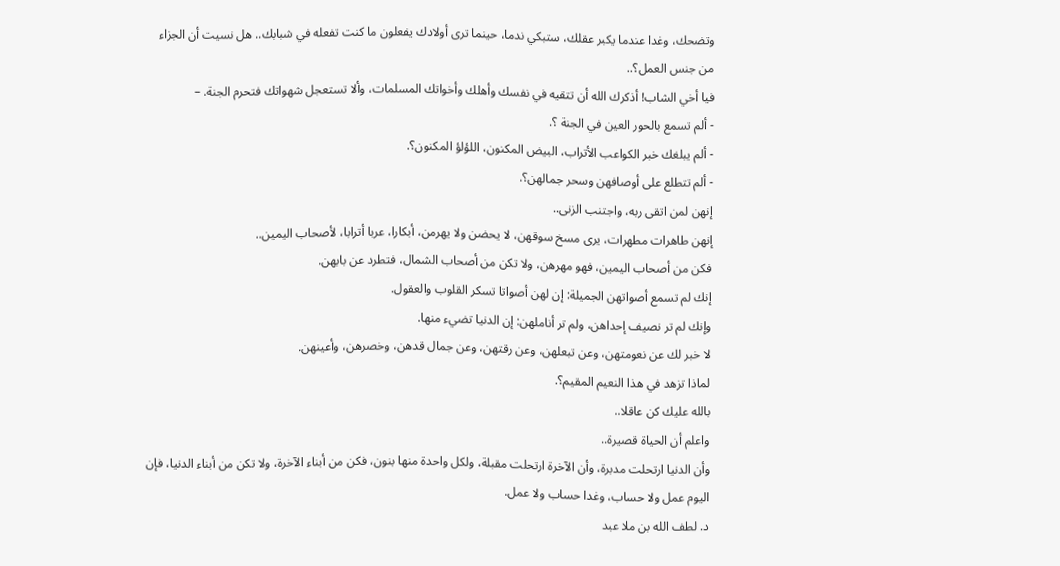وتضحك، وغدا عندما يكبر عقلك، ستبكي ندما، حينما ترى أولادك يفعلون ما كنت تفعله في شبابك.. هل نسيت أن الجزاء من جنس العمل؟..
فيا أخي الشاب! أذكرك الله أن تتقيه في نفسك وأهلك وأخواتك المسلمات، وألا تستعجل شهواتك فتحرم الجنة. –
- ألم تسمع بالحور العين في الجنة ؟.
- ألم يبلغك خبر الكواعب الأتراب، البيض المكنون، اللؤلؤ المكنون؟.
- ألم تتطلع على أوصافهن وسحر جمالهن؟.
إنهن لمن اتقى ربه، واجتنب الزنى..
إنهن طاهرات مطهرات، يرى مسخ سوقهن، لا يحضن ولا يهرمن، أبكارا، عربا أترابا، لأصحاب اليمين..
فكن من أصحاب اليمين، فهو مهرهن، ولا تكن من أصحاب الشمال، فتطرد عن بابهن.
إنك لم تسمع أصواتهن الجميلة: إن لهن أصواتا تسكر القلوب والعقول.
وإنك لم تر نصيف إحداهن، ولم تر أناملهن: إن الدنيا تضيء منها.
لا خبر لك عن نعومتهن، وعن تبعلهن، وعن رقتهن، وعن جمال قدهن، وخصرهن، وأعينهن.
لماذا تزهد في هذا النعيم المقيم؟.
بالله عليك كن عاقلا..
واعلم أن الحياة قصيرة..
وأن الدنيا ارتحلت مدبرة، وأن الآخرة ارتحلت مقبلة، ولكل واحدة منها بنون، فكن من أبناء الآخرة، ولا تكن من أبناء الدنيا، فإن اليوم عمل ولا حساب، وغدا حساب ولا عمل.
د. لطف الله بن ملا عبد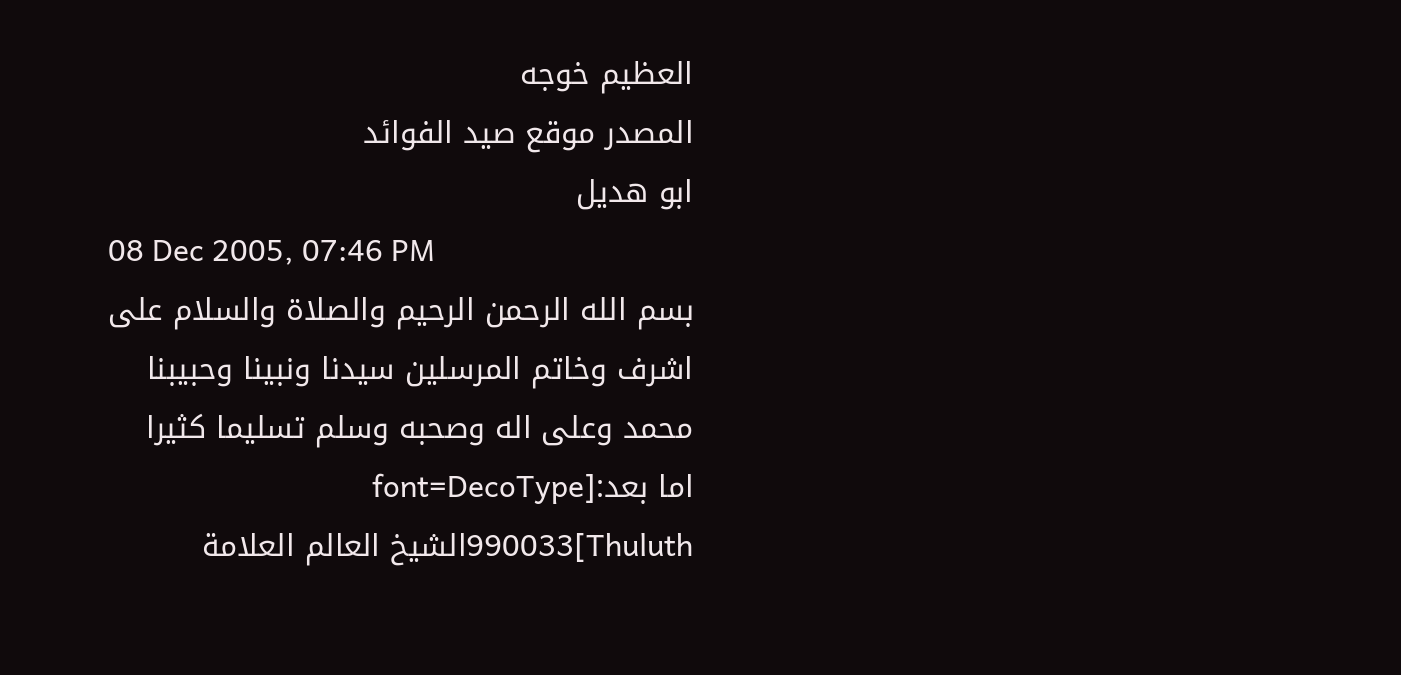العظيم خوجه
المصدر موقع صيد الفوائد
ابو هديل
08 Dec 2005, 07:46 PM
بسم الله الرحمن الرحيم والصلاة والسلام على اشرف وخاتم المرسلين سيدنا ونبينا وحبيبنا محمد وعلى اله وصحبه وسلم تسليما كثيرا اما بعد:[font=DecoType Thuluth]990033الشيخ العالم العلامة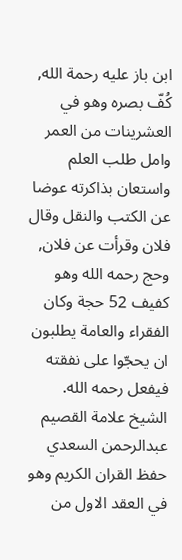ابن باز عليه رحمة الله, كُفّ بصره وهو في العشرينات من العمر وامل طلب العلم واستعان بذاكرته عوضا عن الكتب والنقل وقال فلان وقرأت عن فلان, وحج رحمه الله وهو كفيف 52 حجة وكان الفقراء والعامة يطلبون ان يحجّوا على نفقته فيفعل رحمه الله.
الشيخ علامة القصيم عبدالرحمن السعدي حفظ القران الكريم وهو في العقد الاول من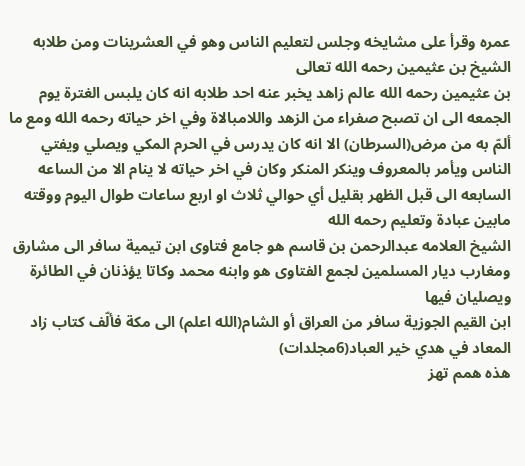عمره وقرأ على مشايخه وجلس لتعليم الناس وهو في العشرينات ومن طلابه الشيخ بن عثيمين رحمه الله تعالى
بن عثيمين رحمه الله عالم زاهد يخبر عنه احد طلابه انه كان يلبس الغترة يوم الجمعه الى ان تصبح صفراء من الزهد واللامبالاة وفي اخر حياته رحمه الله ومع ما ألمّ به من مرض(السرطان) الا انه كان يدرس في الحرم المكي ويصلي ويفتي الناس ويأمر بالمعروف وينكر المنكر وكان في اخر حياته لا ينام الا من الساعه السابعه الى قبل الظهر بقليل أي حوالي ثلاث او اربع ساعات طوال اليوم ووقته مابين عبادة وتعليم رحمه الله
الشيخ العلامه عبدالرحمن بن قاسم هو جامع فتاوى ابن تيمية سافر الى مشارق ومغارب ديار المسلمين لجمع الفتاوى هو وابنه محمد وكاتا يؤذنان في الطائرة ويصليان فيها
ابن القيم الجوزية سافر من العراق أو الشام(الله اعلم) الى مكة فألّف كتاب زاد المعاد في هدي خير العباد(6مجلدات)
هذه همم تهز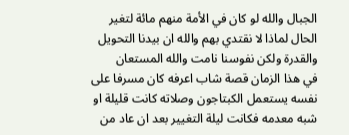الجبال والله لو كان في الأمة منهم مائة لتغير الحال لماذا لا نقتدي بهم والله ان بيدنا التحويل والقدرة ولكن نفوسنا نامت والله المستعان
في هذا الزمان قصة شاب اعرفه كان مسرفا على نفسه يستعمل الكبتاجون وصلاته كانت قليلة او شبه معدمه فكانت ليلة التغيير بعد ان عاد من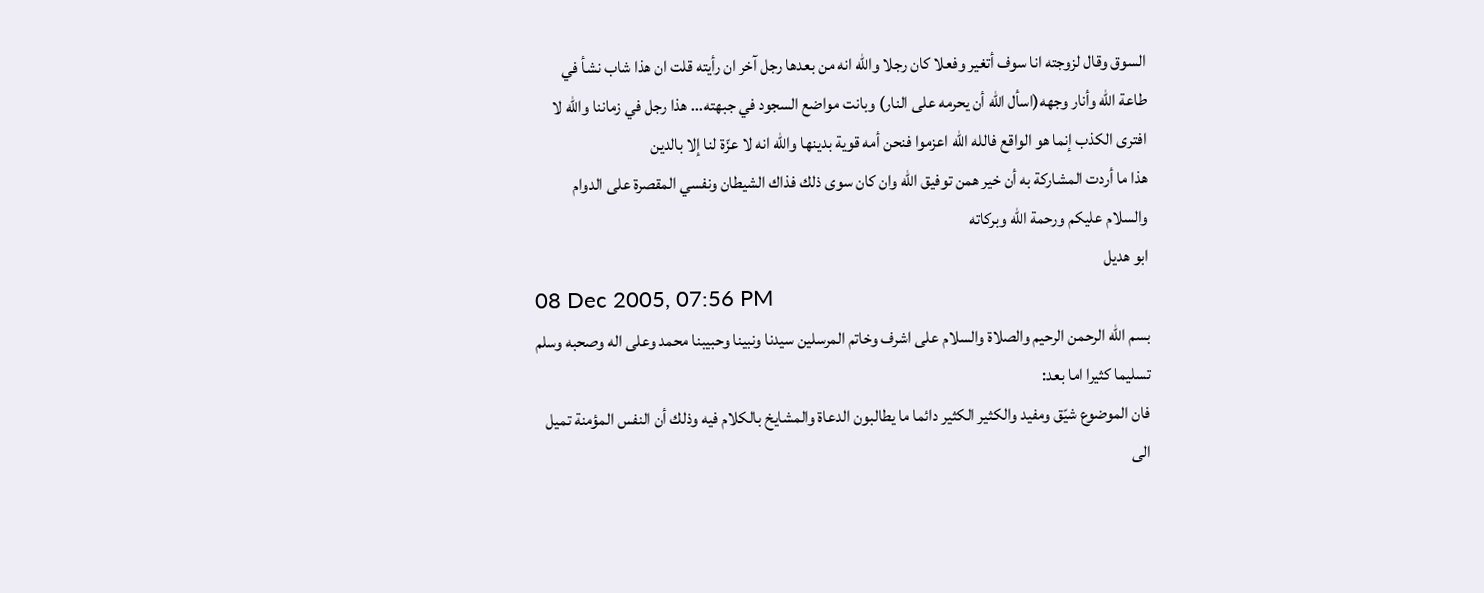السوق وقال لزوجته انا سوف أتغير وفعلا كان رجلا والله انه من بعدها رجل آخر ان رأيته قلت ان هذا شاب نشأ في طاعة الله وأنار وجهه(اسأل الله أن يحرمه على النار) وبانت مواضع السجود في جبهته... هذا رجل في زماننا والله لا افترى الكذب إنما هو الواقع فالله الله اعزموا فنحن أمه قوية بدينها والله انه لا عزّة لنا إلا بالدين
هذا ما أردت المشاركة به أن خير همن توفيق الله وان كان سوى ذلك فذاك الشيطان ونفسي المقصرة على الدوام والسلام عليكم ورحمة الله وبركاته
ابو هديل
08 Dec 2005, 07:56 PM
بسم الله الرحمن الرحيم والصلاة والسلام على اشرف وخاتم المرسلين سيدنا ونبينا وحبيبنا محمد وعلى اله وصحبه وسلم تسليما كثيرا اما بعد:
فان الموضوع شيّق ومفيد والكثير الكثير دائما ما يطالبون الدعاة والمشايخ بالكلام فيه وذلك أن النفس المؤمنة تميل الى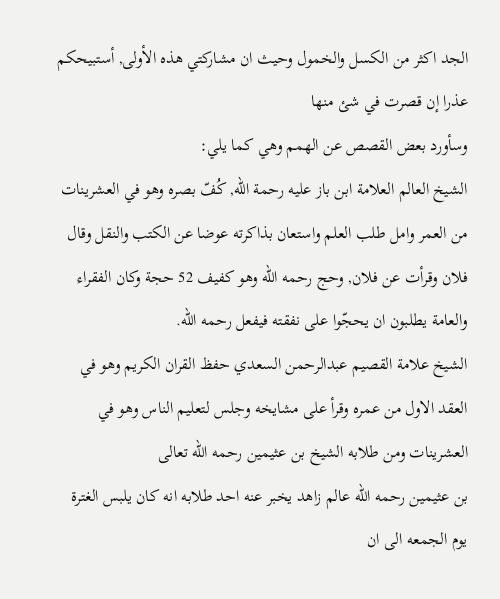الجد اكثر من الكسل والخمول وحيث ان مشاركتي هذه الأولى, أستبيحكم عذرا إن قصرت في شئ منها
وسأورد بعض القصص عن الهمم وهي كما يلي:
الشيخ العالم العلامة ابن باز عليه رحمة الله, كُفّ بصره وهو في العشرينات من العمر وامل طلب العلم واستعان بذاكرته عوضا عن الكتب والنقل وقال فلان وقرأت عن فلان, وحج رحمه الله وهو كفيف 52 حجة وكان الفقراء والعامة يطلبون ان يحجّوا على نفقته فيفعل رحمه الله.
الشيخ علامة القصيم عبدالرحمن السعدي حفظ القران الكريم وهو في العقد الاول من عمره وقرأ على مشايخه وجلس لتعليم الناس وهو في العشرينات ومن طلابه الشيخ بن عثيمين رحمه الله تعالى
بن عثيمين رحمه الله عالم زاهد يخبر عنه احد طلابه انه كان يلبس الغترة يوم الجمعه الى ان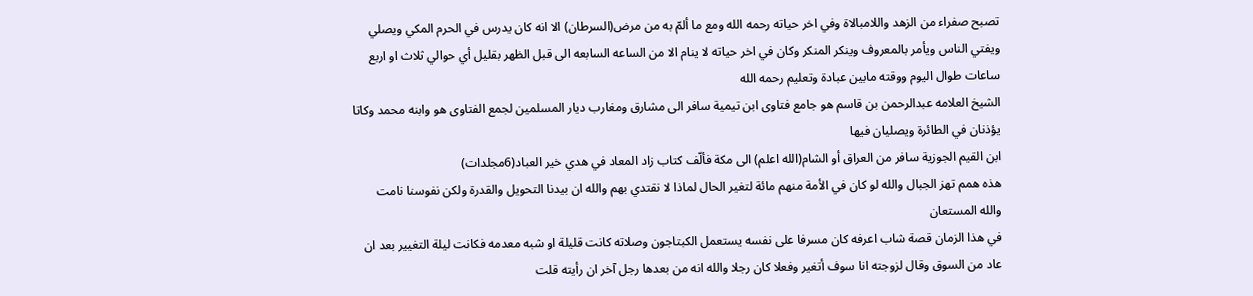تصبح صفراء من الزهد واللامبالاة وفي اخر حياته رحمه الله ومع ما ألمّ به من مرض(السرطان) الا انه كان يدرس في الحرم المكي ويصلي ويفتي الناس ويأمر بالمعروف وينكر المنكر وكان في اخر حياته لا ينام الا من الساعه السابعه الى قبل الظهر بقليل أي حوالي ثلاث او اربع ساعات طوال اليوم ووقته مابين عبادة وتعليم رحمه الله
الشيخ العلامه عبدالرحمن بن قاسم هو جامع فتاوى ابن تيمية سافر الى مشارق ومغارب ديار المسلمين لجمع الفتاوى هو وابنه محمد وكاتا يؤذنان في الطائرة ويصليان فيها
ابن القيم الجوزية سافر من العراق أو الشام(الله اعلم) الى مكة فألّف كتاب زاد المعاد في هدي خير العباد(6مجلدات)
هذه همم تهز الجبال والله لو كان في الأمة منهم مائة لتغير الحال لماذا لا نقتدي بهم والله ان بيدنا التحويل والقدرة ولكن نفوسنا نامت والله المستعان
في هذا الزمان قصة شاب اعرفه كان مسرفا على نفسه يستعمل الكبتاجون وصلاته كانت قليلة او شبه معدمه فكانت ليلة التغيير بعد ان عاد من السوق وقال لزوجته انا سوف أتغير وفعلا كان رجلا والله انه من بعدها رجل آخر ان رأيته قلت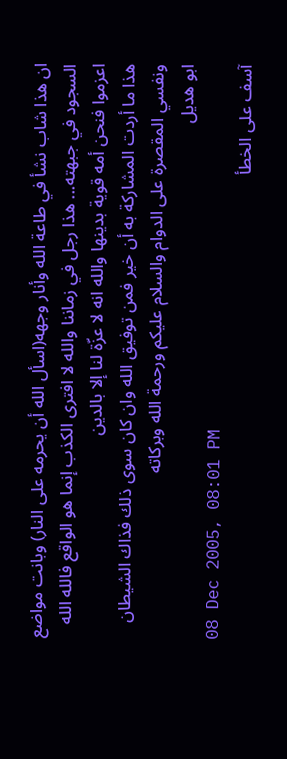ان هذا شاب نشأ في طاعة الله وأنار وجهه(اسأل الله أن يحرمه على النار) وبانت مواضع السجود في جبهته... هذا رجل في زماننا والله لا افترى الكذب إنما هو الواقع فالله الله اعزموا فنحن أمه قوية بدينها والله انه لا عزّة لنا إلا بالدين
هذا ما أردت المشاركة به أن خير فمن توفيق الله وان كان سوى ذلك فذاك الشيطان ونفسي المقصرة على الدوام والسلام عليكم ورحمة الله وبركاته
ابو هديل
08 Dec 2005, 08:01 PM
آسف على الخطأ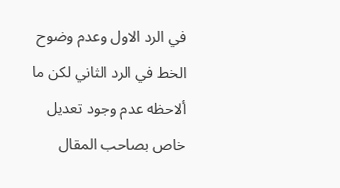في الرد الاول وعدم وضوح الخط في الرد الثاني لكن ما ألاحظه عدم وجود تعديل خاص بصاحب المقال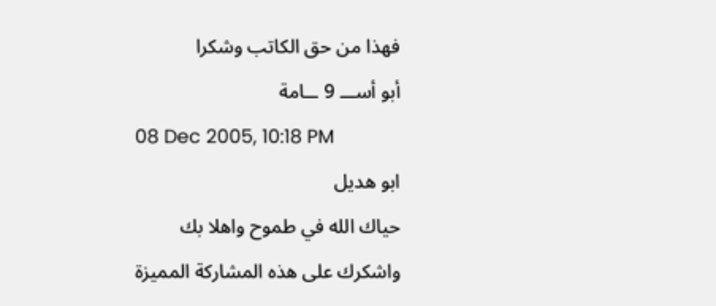فهذا من حق الكاتب وشكرا
أبو أســـ 9 ــامة
08 Dec 2005, 10:18 PM
ابو هديل
حياك الله في طموح واهلا بك
واشكرك على هذه المشاركة المميزة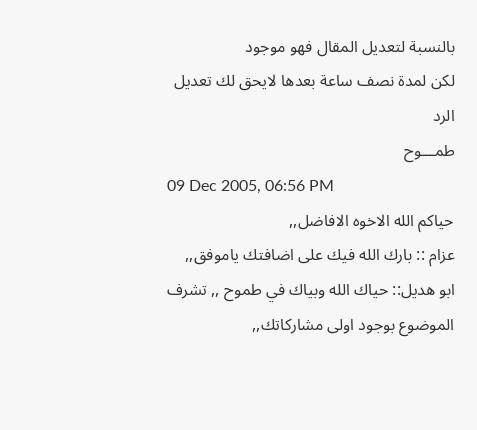بالنسبة لتعديل المقال فهو موجود
لكن لمدة نصف ساعة بعدها لايحق لك تعديل الرد
طمـــوح
09 Dec 2005, 06:56 PM
حياكم الله الاخوه الافاضل,,
عزام :: بارك الله فيك على اضافتك ياموفق,,
ابو هديل:: حياك الله وبياك في طموح ,, تشرف الموضوع بوجود اولى مشاركاتك,,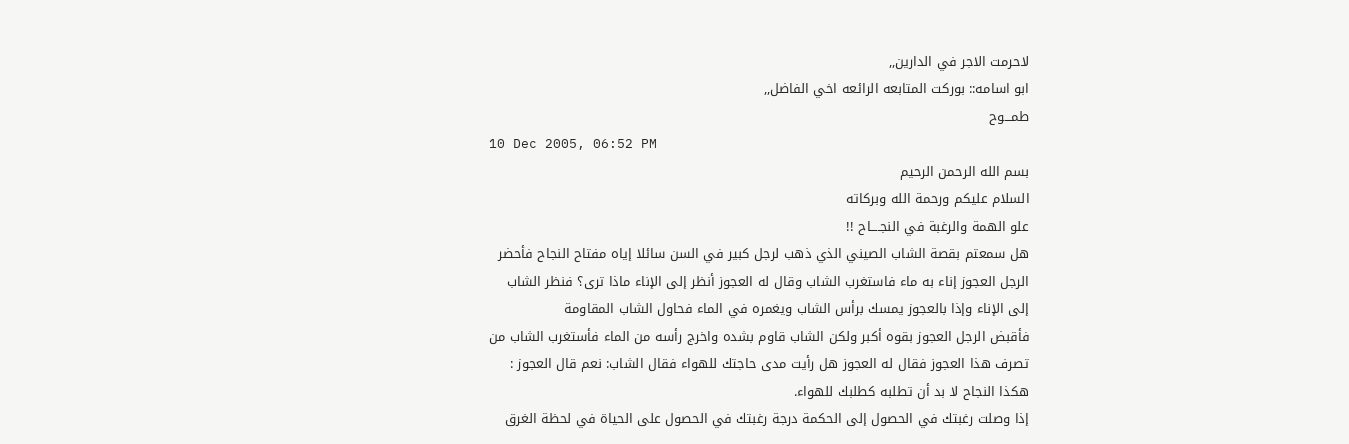لاحرمت الاجر في الدارين,,
ابو اسامه:: بوركت المتابعه الرائعه اخي الفاضل,,
طمـــوح
10 Dec 2005, 06:52 PM
بسم الله الرحمن الرحيم
السلام عليكم ورحمة الله وبركاته
علو الهمة والرغبة في النجــــاح !!
هل سمعتم بقصة الشاب الصيني الذي ذهب لرجل كبير في السن سائلا إياه مفتاح النجاح فأحضر الرجل العجوز إناء به ماء فاستغرب الشاب وقال له العجوز أنظر إلى الإناء ماذا ترى؟ فنظر الشاب إلى الإناء وإذا بالعجوز يمسك برأس الشاب ويغمره في الماء فحاول الشاب المقاومة
فأقبض الرجل العجوز بقوه أكبر ولكن الشاب قاوم بشده واخرج رأسه من الماء فأستغرب الشاب من تصرف هذا العجوز فقال له العجوز هل رأيت مدى حاجتك للهواء فقال الشاب: نعم قال العجوز : هكذا النجاح لا بد أن تطلبه كطلبك للهواء.
إذا وصلت رغبتك في الحصول إلى الحكمة درجة رغبتك في الحصول على الحياة في لحظة الغرق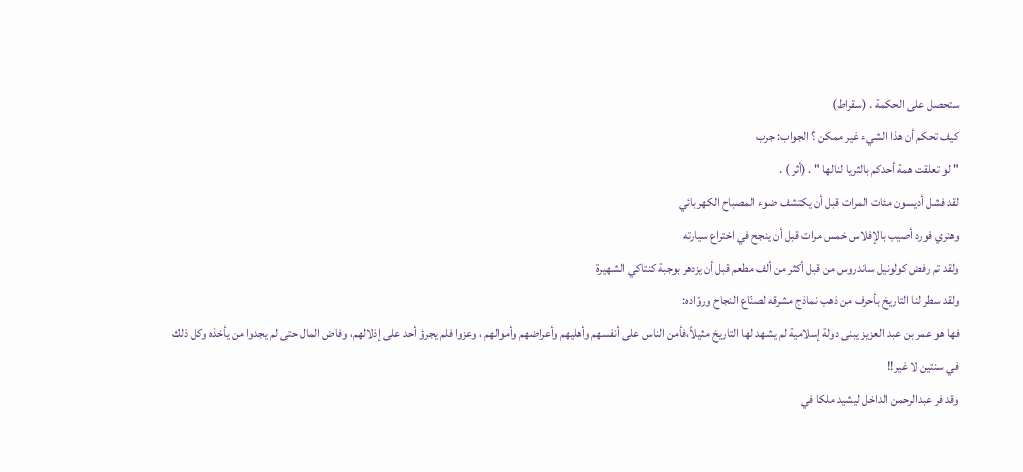ستحصل على الحكمة . (سقراط)
كيف تحكم أن هذا الشيء غير ممكن ؟ الجواب: جرب
" لو تعلقت همة أحدكم بالثريا لنالها " . (أثر ) .
لقد فشل أديسون مئات المرات قبل أن يكتشف ضوء المصباح الكهربائي
وهنري فورد أصيب بالإفلاس خمس مرات قبل أن ينجح في اختراع سيارته
ولقد تم رفض كولونيل ساندروس من قبل أكثر من ألف مطعم قبل أن يزدهر بوجبة كنتاكي الشهيرة
ولقد سطر لنا التاريخ بأحرف من ذهب نماذج مشرقه لصنّاع النجاح وروّاده:
فها هو عمر بن عبد العزيز يبنى دولة إسلامية لم يشهد لها التاريخ مثيلاً،فأمن الناس على أنفسهم وأهليهم وأعراضهم وأموالهم ، وعزوا فلم يجرؤ أحد على إذلالهم، وفاض المال حتى لم يجدوا من يأخذه وكل ذلك في سنتين لا غير!!
وقد فر عبدالرحمن الداخل ليشيد ملكا في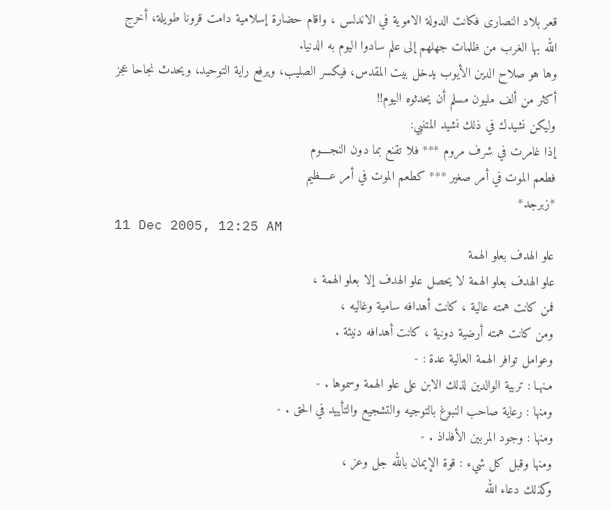قعر بلاد النصارى فكانت الدولة الاموية في الاندلس ، واقام حضارة إسلامية دامت قرونا طويلة، أخرج الله بها الغرب من ظلمات جهلهم إلى علم سادوا اليوم به الدنيا.
وها هو صلاح الدين الأيوب يدخل بيت المقدس، فيكسر الصليب، ويرفع راية التوحيد، ويحدث نجاحا عجز أكثر من ألف مليون مسلم أن يحدثوه اليوم!!
وليكن نشيدك في ذلك نشيد المتنبي:
إذا غامرت في شرف مروم *** فلا تقنع بما دون النجــــوم
فطعم الموت في أمر صغير *** كطعم الموت في أمر عــــظيم
*زبرجد*
11 Dec 2005, 12:25 AM
علو الهدف بعلو الهمة
علو الهدف بعلو الهمة لا يحصل علو الهدف إلا بعلو الهمة ،
فمن كانت همته عالية ، كانت أهدافه سامية وغاليه ،
ومن كانت همته أرضية دونية ، كانت أهدافه دنيئة .
وعوامل توافر الهمة العالية عدة : -
مـنهـا : تربية الوالدين لذلك الابن على علو الهمة وسموها . -
ومنها : رعاية صاحب النبوغ بالتوجيه والتشجيع والتأييد في الحق . -
ومنها : وجود المربين الأفذاذ . -
ومنها وقبل كل شيء : قوة الإيمان بالله جل وعز ،
وكذلك دعاء الله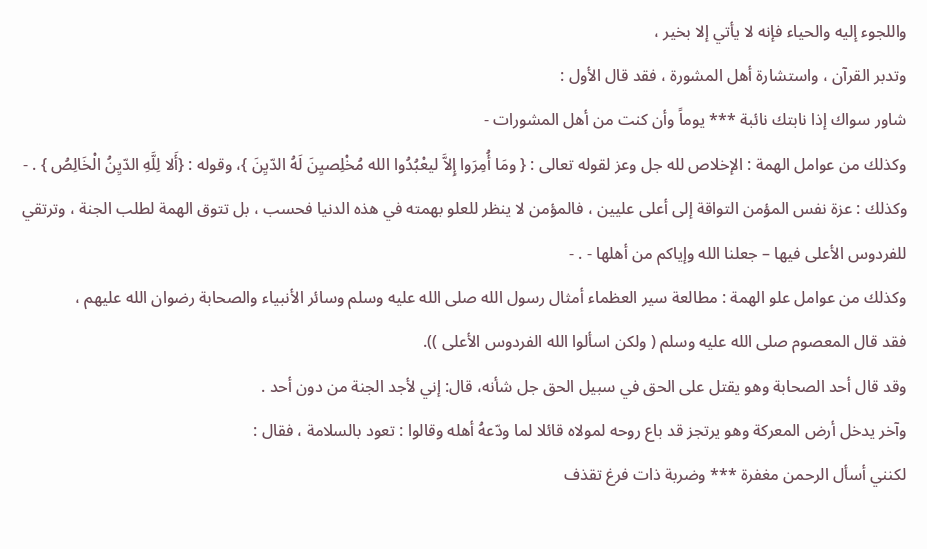واللجوء إليه والحياء فإنه لا يأتي إلا بخير ،
وتدبر القرآن ، واستشارة أهل المشورة ، فقد قال الأول :
شاور سواك إذا نابتك نائبة *** يوماً وأن كنت من أهل المشورات -
وكذلك من عوامل الهمة : الإخلاص لله جل وعز لقوله تعالى : { ومَا أُمِرَوا إِلاَّ ليعْبُدُوا الله مُخْلِصيِنَ لَهُ الدّيِنَ }، وقوله : {أَلا لِلَّهِ الدّيِنُ الْخَالِصُ } . -
وكذلك : عزة نفس المؤمن التواقة إلى أعلى عليين ، فالمؤمن لا ينظر للعلو بهمته في هذه الدنيا فحسب ، بل تتوق الهمة لطلب الجنة ، وترتقي للفردوس الأعلى فيها – جعلنا الله وإياكم من أهلها - . -
وكذلك من عوامل علو الهمة : مطالعة سير العظماء أمثال رسول الله صلى الله عليه وسلم وسائر الأنبياء والصحابة رضوان الله عليهم ،
فقد قال المعصوم صلى الله عليه وسلم ( ولكن اسألوا الله الفردوس الأعلى )).
وقد قال أحد الصحابة وهو يقتل على الحق في سبيل الحق جل شأنه، قال: إني لأجد الجنة من دون أحد .
وآخر يدخل أرض المعركة وهو يرتجز قد باع روحه لمولاه قائلا لما ودّعهُ أهله وقالوا : تعود بالسلامة ، فقال :
لكنني أسأل الرحمن مغفرة *** وضربة ذات فرغ تقذف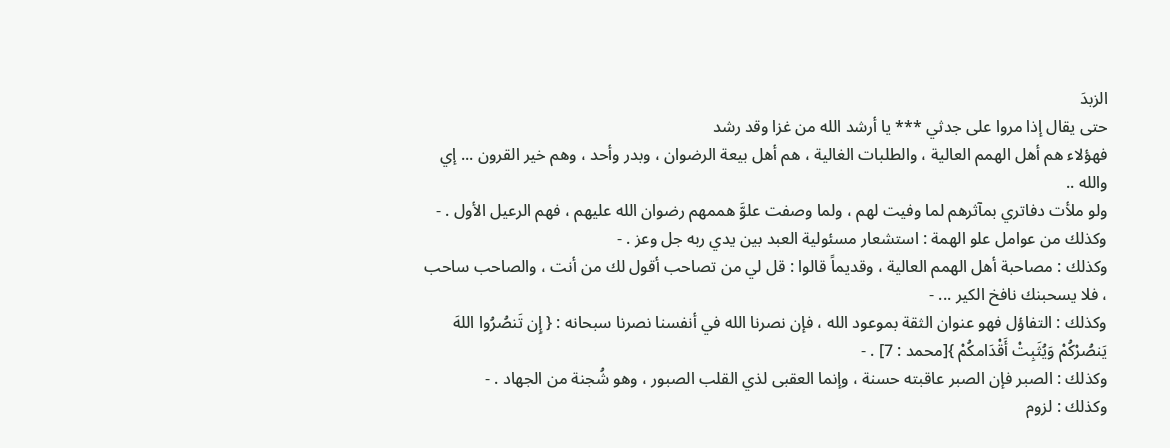الزبدَ
حتى يقال إذا مروا على جدثي *** يا أرشد الله من غزا وقد رشد
فهؤلاء هم أهل الهمم العالية ، والطلبات الغالية ، هم أهل بيعة الرضوان ، وبدر وأحد ، وهم خير القرون ... إي والله ..
ولو ملأت دفاتري بمآثرهم لما وفيت لهم ، ولما وصفت علوَّ هممهم رضوان الله عليهم ، فهم الرعيل الأول . -
وكذلك من عوامل علو الهمة : استشعار مسئولية العبد بين يدي ربه جل وعز . -
وكذلك : مصاحبة أهل الهمم العالية ، وقديماً قالوا : قل لي من تصاحب أقول لك من أنت ، والصاحب ساحب ، فلا يسحبنك نافخ الكير ... -
وكذلك : التفاؤل فهو عنوان الثقة بموعود الله ، فإن نصرنا الله في أنفسنا نصرنا سبحانه : { إِن تَنصُرُوا اللهَ يَنصُرْكُمْ وَيُثَبِتْ أَقْدَامكُمْ }[محمد : 7] . -
وكذلك : الصبر فإن الصبر عاقبته حسنة ، وإنما العقبى لذي القلب الصبور ، وهو شُجنة من الجهاد . -
وكذلك : لزوم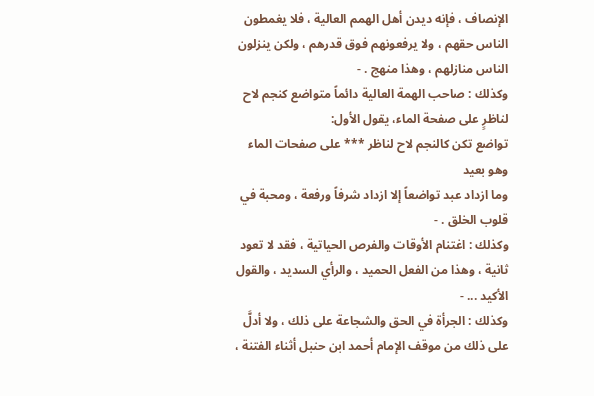الإنصاف ، فإنه ديدن أهل الهمم العالية ، فلا يغمطون الناس حقهم ، ولا يرفعونهم فوق قدرهم ، ولكن ينزلون الناس منازلهم ، وهذا منهج . -
وكذلك : صاحب الهمة العالية دائماً متواضع كنجم لاح لناظرٍ على صفحة الماء، يقول الأول:
تواضع تكن كالنجم لاح لناظر *** على صفحات الماء وهو بعيد
وما ازداد عبد تواضعاً إلا ازداد شرفاً ورفعة ، ومحبة في قلوب الخلق . -
وكذلك : اغتنام الأوقات والفرص الحياتية ، فقد لا تعود ثانية ، وهذا من الفعل الحميد ، والرأي السديد ، والقول الأكيد ... -
وكذلك : الجرأة في الحق والشجاعة على ذلك ، ولا أدلَّ على ذلك من موقف الإمام أحمد ابن حنبل أثناء الفتنة ،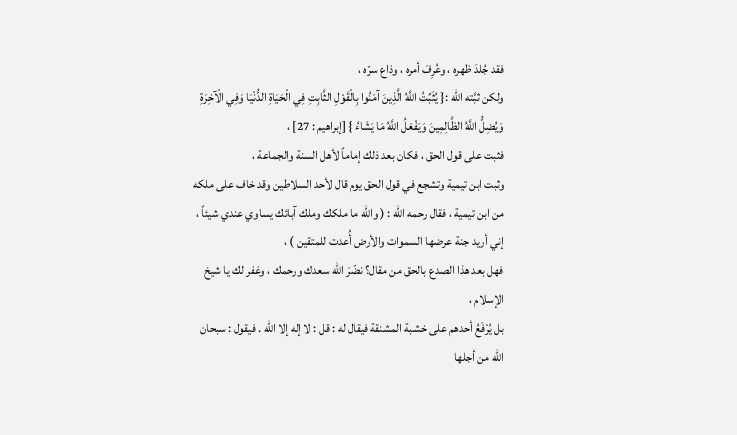فقد جُلدَ ظهره ، وعُرِفَ أمره ، وذاع سرّه ،
ولكن ثبَّته الله :{ يُثَبِّتُ اللَّهُ الَّذِينَ آمَنُوا بِالْقَوْلِ الثَّابِتِ فِي الْحَيَاةِ الدُّنْيَا وَفِي الْآخِرَةِ وَيُضِلُّ اللَّهُ الظَّالِمِينَ وَيَفْعَلُ اللَّهُ مَا يَشَاءُ } [إبراهيم : 27] ،
فثبت على قول الحق ، فكان بعد ذلك إماماً لأهل السنة والجماعة ،
وثبت ابن تيمية وتشجع في قول الحق يوم قال لأحد السلاطين وقد خاف على ملكه من ابن تيمية ، فقال رحمه الله : ( والله ما ملكك وملك آبائك يساوي عندي شيئاً ، إني أريد جنة عرضها السموات والأرض أُعدت للمتقين ) ،
فهل بعد هذا الصدع بالحق من مقال؟ نضّرَ الله سعدك ورحمك ، وغفر لك يا شيخ الإسلام ،
بل يُرْفَعُ أحدهم على خشبة المشنقة فيقال له : قل : لا إله إلا الله . فيقول : سبحان الله من أجلها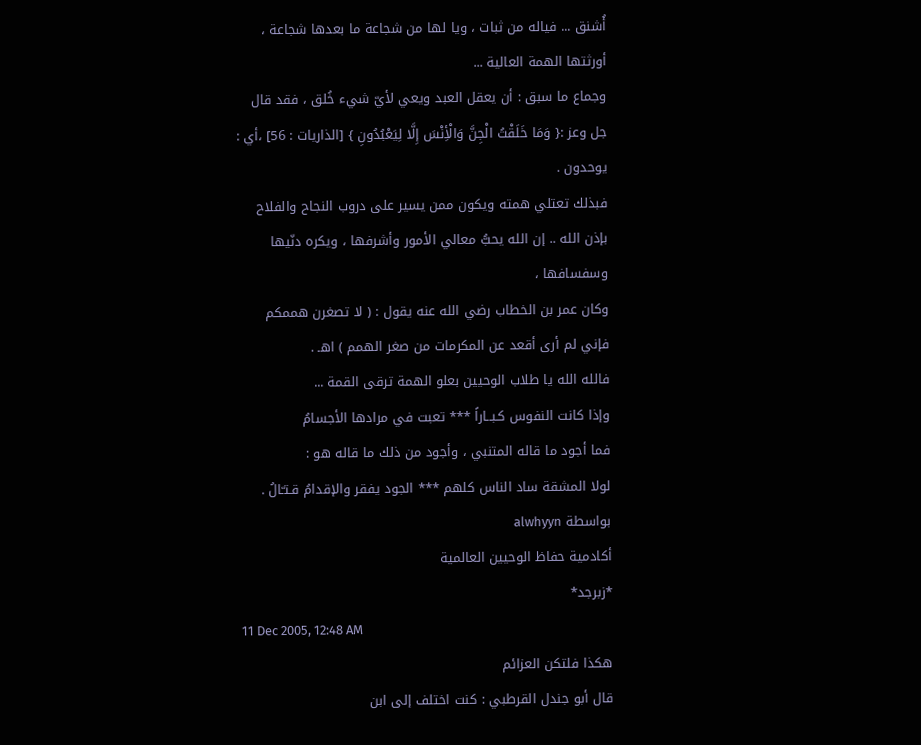أُشنق ... فياله من ثبات ، ويا لها من شجاعة ما بعدها شجاعة ، أورثتها الهمة العالية ...
وجماع ما سبق : أن يعقل العبد ويعي لأيّ شيء خُلق ، فقد قال جل وعز :{ وَمَا خَلَقْتُ الْجِنَّ وَالْأِنْسَ إِلَّا لِيَعْبُدُونِ } [الذاريات : 56] ،أي : يوحدون .
فبذلك تعتلي همته ويكون ممن يسير على دروب النجاح والفلاح بإذن الله .. إن الله يحبُّ معالي الأمور وأشرفها ، ويكره دنّيها وسفسافها ،
وكان عمر بن الخطاب رضي الله عنه يقول : ( لا تصغرن هممكم فإني لم أرى أقعد عن المكرمات من صغر الهمم ) اهـ .
فالله الله يا طلاب الوحيين بعلو الهمة ترقى القمة ...
وإذا كانت النفوس كـبــاراً *** تعبت في مرادها الأجسامُ
فما أجود ما قاله المتنبي ، وأجود من ذلك ما قاله هو :
لولا المشقة ساد الناس كلهم *** الجود يفقر والإقدامُ قـتـّالُ .
بواسطة alwhyyn
أكادمية حفاظ الوحيين العالمية
*زبرجد*
11 Dec 2005, 12:48 AM
هكذا فلتكن العزائم
قال أبو جندل القرطبي : كنت اختلف إلى ابن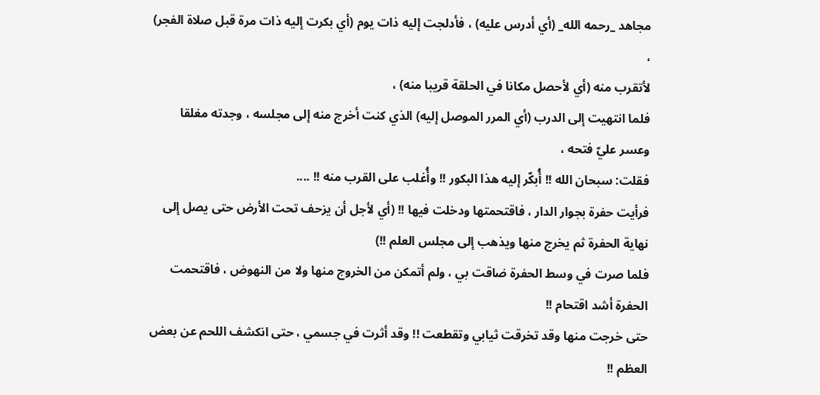مجاهد _رحمه الله_ (أي أدرس عليه) ، فأدلجت إليه ذات يوم (أي بكرت إليه ذات مرة قبل صلاة الفجر) ،
لأتقرب منه (أي لأحصل مكانا في الحلقة قريبا منه) ،
فلما انتهيت إلى الدرب (أي المرر الموصل إليه) الذي كنت أخرج منه إلى مجلسه ، وجدته مغلقا وعسر عليّ فتحه ،
فقلت: سبحان الله !! أُبكّر إليه هذا البكور !! وأُغلب على القرب منه !! ....
فرأيت حفرة بجوار الدار ، فاقتحمتها ودخلت فيها !! (أي لأجل أن يزحف تحت الأرض حتى يصل إلى نهاية الحفرة ثم يخرج منها ويذهب إلى مجلس العلم !!)
فلما صرت في وسط الحفرة ضاقت بي ، ولم أتمكن من الخروج منها ولا من النهوض ، فاقتحمت الحفرة أشد اقتحام !!
حتى خرجت منها وقد تخرقت ثيابي وتقطعت !! وقد أثرت في جسمي ، حتى انكشف اللحم عن بعض العظم !!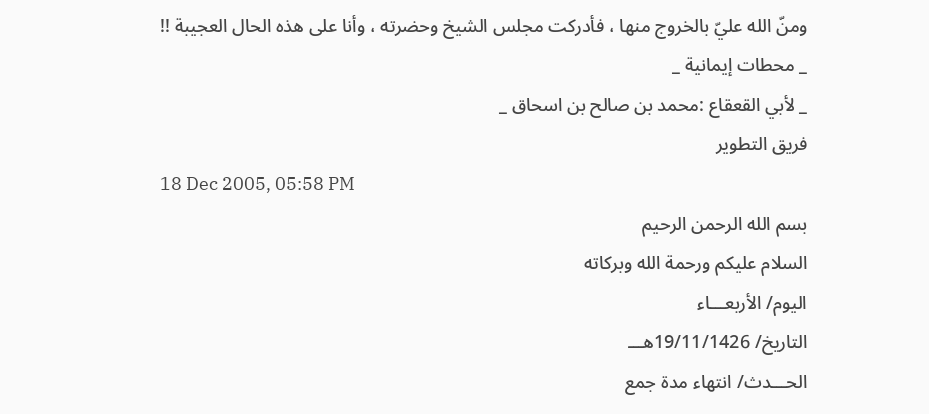ومنّ الله عليّ بالخروج منها ، فأدركت مجلس الشيخ وحضرته ، وأنا على هذه الحال العجيبة !!
_ محطات إيمانية _
_ لأبي القعقاع :محمد بن صالح بن اسحاق _
فريق التطوير
18 Dec 2005, 05:58 PM
بسم الله الرحمن الرحيم
السلام عليكم ورحمة الله وبركاته
اليوم/ الأربعـــاء
التاريخ/ 19/11/1426هـــ
الحـــدث/ انتهاء مدة جمع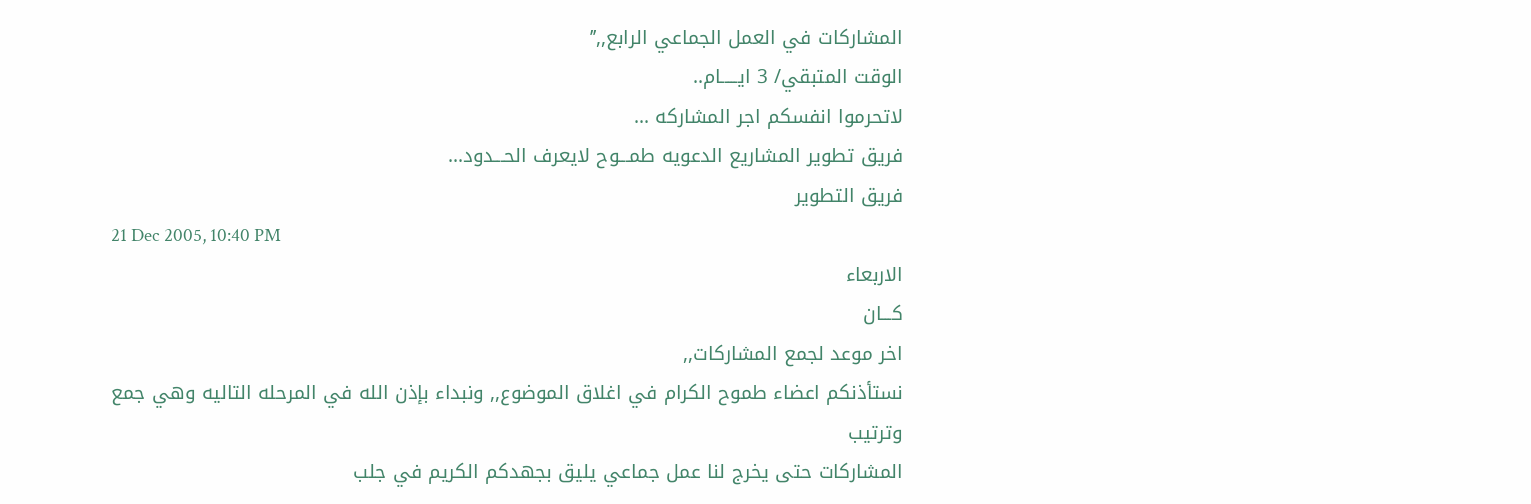المشاركات في العمل الجماعي الرابع,,’’
الوقت المتبقي/ 3 ايـــــام..
لاتحرموا انفسكم اجر المشاركه ...
فريق تطوير المشاريع الدعويه طمـــوح لايعرف الحـــدود...
فريق التطوير
21 Dec 2005, 10:40 PM
الاربعاء
كـــان
اخر موعد لجمع المشاركات,,
نستأذنكم اعضاء طموح الكرام في اغلاق الموضوع,, ونبداء بإذن الله في المرحله التاليه وهي جمع وترتيب
المشاركات حتى يخرج لنا عمل جماعي يليق بجهدكم الكريم في جلب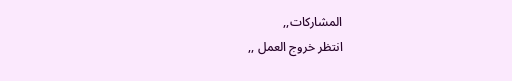المشاركات,,
انتظر خروج العمل ,,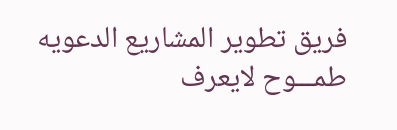فريق تطوير المشاريع الدعويه طمـــوح لايعرف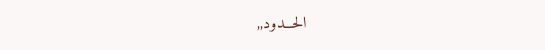الحـــدود,,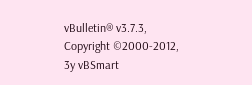vBulletin® v3.7.3, Copyright ©2000-2012,
3y vBSmart